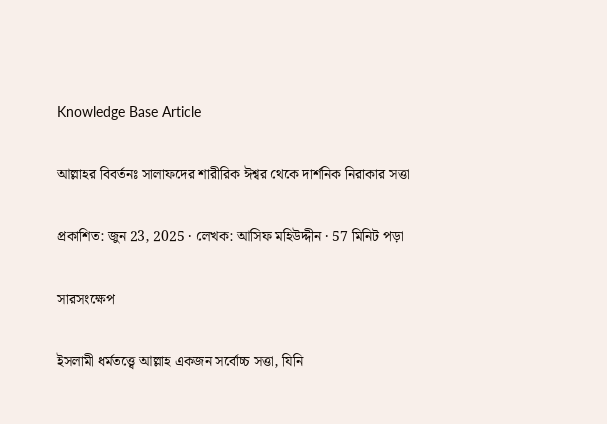Knowledge Base Article

আল্লাহর বিবর্তনঃ সালাফদের শারীরিক ঈশ্বর থেকে দার্শনিক নিরাকার সত্তা

প্রকাশিত: জুন 23, 2025 · লেখক: আসিফ মহিউদ্দীন · 57 মিনিট পড়া

সারসংক্ষেপ

ইসলামী ধর্মতত্ত্বে আল্লাহ একজন সর্বোচ্চ সত্তা, যিনি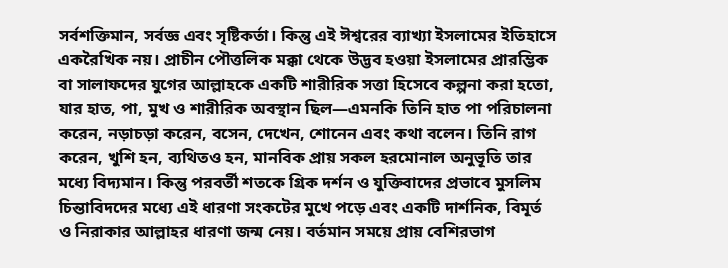সর্বশক্তিমান, সর্বজ্ঞ এবং সৃষ্টিকর্তা। কিন্তু এই ঈশ্বরের ব্যাখ্যা ইসলামের ইতিহাসে একরৈখিক নয়। প্রাচীন পৌত্তলিক মক্কা থেকে উদ্ভব হওয়া ইসলামের প্রারম্ভিক বা সালাফদের যুগের আল্লাহকে একটি শারীরিক সত্তা হিসেবে কল্পনা করা হতো, যার হাত, পা, মুখ ও শারীরিক অবস্থান ছিল—এমনকি তিনি হাত পা পরিচালনা করেন, নড়াচড়া করেন, বসেন, দেখেন, শোনেন এবং কথা বলেন। তিনি রাগ করেন, খুশি হন, ব্যথিতও হন, মানবিক প্রায় সকল হরমোনাল অনুভূতি তার মধ্যে বিদ্যমান। কিন্তু পরবর্তী শতকে গ্রিক দর্শন ও যুক্তিবাদের প্রভাবে মুসলিম চিন্তাবিদদের মধ্যে এই ধারণা সংকটের মুখে পড়ে এবং একটি দার্শনিক, বিমূর্ত ও নিরাকার আল্লাহর ধারণা জন্ম নেয়। বর্তমান সময়ে প্রায় বেশিরভাগ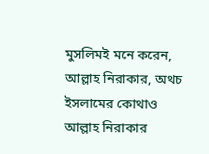মুসলিমই মনে করেন, আল্লাহ নিরাকার, অথচ ইসলামের কোথাও আল্লাহ নিরাকার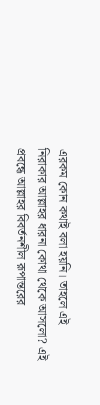এরকম কোন কথাই বলা হয়নি। তাহলে এই নিরাকার আল্লাহর ধারনা কোথা থেকে আসলো? এই প্রবন্ধে আল্লাহর বিবর্তনশীল রূপান্তরের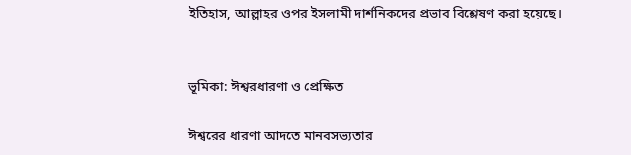ইতিহাস, আল্লাহর ওপর ইসলামী দার্শনিকদের প্রভাব বিশ্লেষণ করা হয়েছে।


ভূমিকা: ঈশ্বরধারণা ও প্রেক্ষিত

ঈশ্বরের ধারণা আদতে মানবসভ্যতার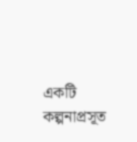একটি কল্পনাপ্রসূত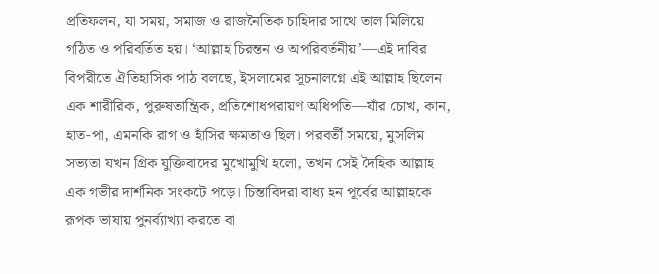প্রতিফলন, যা সময়, সমাজ ও রাজনৈতিক চাহিদার সাথে তাল মিলিয়ে গঠিত ও পরিবর্তিত হয়। ‘আল্লাহ চিরন্তন ও অপরিবর্তনীয়’—এই দাবির বিপরীতে ঐতিহাসিক পাঠ বলছে, ইসলামের সূচনালগ্নে এই আল্লাহ ছিলেন এক শারীরিক, পুরুষতান্ত্রিক, প্রতিশোধপরায়ণ অধিপতি—যাঁর চোখ, কান, হাত-পা, এমনকি রাগ ও হাঁসির ক্ষমতাও ছিল। পরবর্তী সময়ে, মুসলিম সভ্যতা যখন গ্রিক যুক্তিবাদের মুখোমুখি হলো, তখন সেই দৈহিক আল্লাহ এক গভীর দার্শনিক সংকটে পড়ে। চিন্তাবিদরা বাধ্য হন পূর্বের আল্লাহকে রূপক ভাষায় পুনর্ব্যাখ্যা করতে বা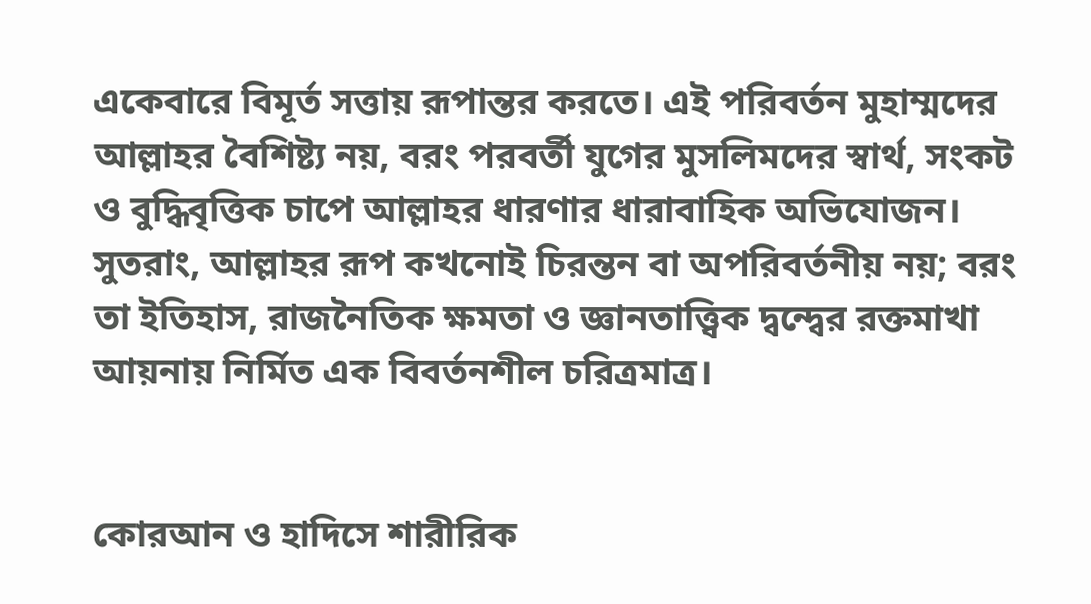একেবারে বিমূর্ত সত্তায় রূপান্তর করতে। এই পরিবর্তন মুহাম্মদের আল্লাহর বৈশিষ্ট্য নয়, বরং পরবর্তী যুগের মুসলিমদের স্বার্থ, সংকট ও বুদ্ধিবৃত্তিক চাপে আল্লাহর ধারণার ধারাবাহিক অভিযোজন। সুতরাং, আল্লাহর রূপ কখনোই চিরন্তন বা অপরিবর্তনীয় নয়; বরং তা ইতিহাস, রাজনৈতিক ক্ষমতা ও জ্ঞানতাত্ত্বিক দ্বন্দ্বের রক্তমাখা আয়নায় নির্মিত এক বিবর্তনশীল চরিত্রমাত্র।


কোরআন ও হাদিসে শারীরিক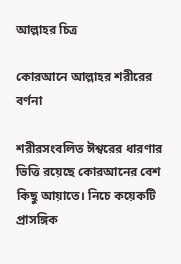আল্লাহর চিত্র

কোরআনে আল্লাহর শরীরের বর্ণনা

শরীরসংবলিত ঈশ্বরের ধারণার ভিত্তি রয়েছে কোরআনের বেশ কিছু আয়াতে। নিচে কয়েকটি প্রাসঙ্গিক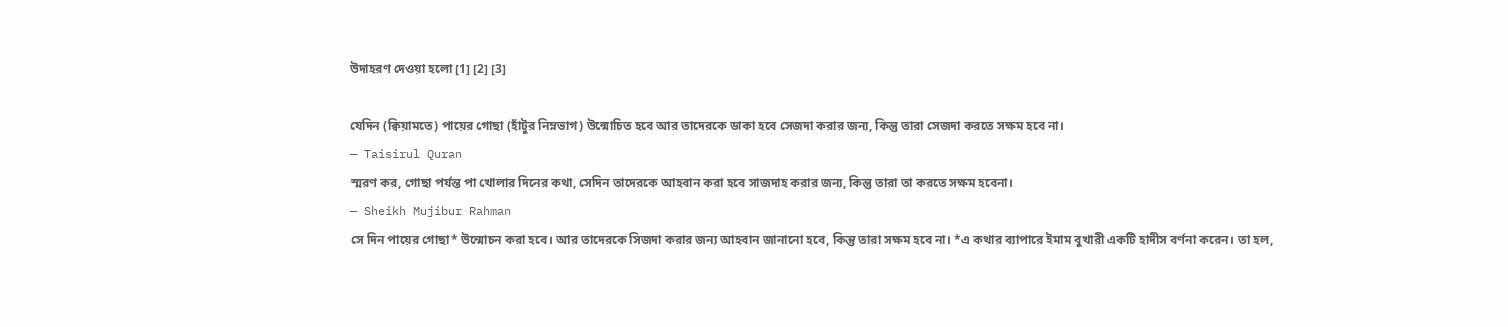উদাহরণ দেওয়া হলো [1] [2] [3]

যেদিন (ক্বিয়ামতে) পায়ের গোছা (হাঁটুর নিম্নভাগ) উন্মোচিত হবে আর তাদেরকে ডাকা হবে সেজদা করার জন্য, কিন্তু তারা সেজদা করতে সক্ষম হবে না।
— Taisirul Quran
স্মরণ কর, গোছা পর্যন্ত পা খোলার দিনের কথা, সেদিন তাদেরকে আহবান করা হবে সাজদাহ করার জন্য, কিন্তু তারা তা করতে সক্ষম হবেনা।
— Sheikh Mujibur Rahman
সে দিন পায়ের গোছা* উন্মোচন করা হবে। আর তাদেরকে সিজদা করার জন্য আহবান জানানো হবে, কিন্তু তারা সক্ষম হবে না। *এ কথার ব্যাপারে ইমাম বুখারী একটি হাদীস বর্ণনা করেন। তা হল,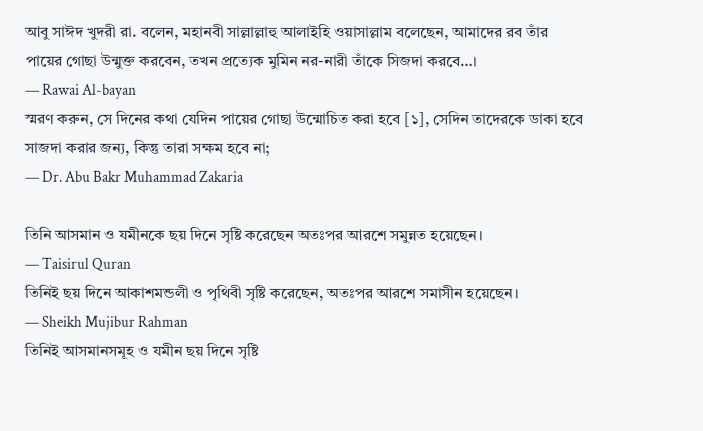আবু সাঈদ খুদরী রা. বলেন, মহানবী সাল্লাল্লাহু আলাইহি ওয়াসাল্লাম বলেছেন, আমাদের রব তাঁর পায়ের গোছা উন্মুক্ত করবেন, তখন প্রত্যেক মুমিন নর-নারী তাঁকে সিজদা করবে…।
— Rawai Al-bayan
স্মরণ করুন, সে দিনের কথা যেদিন পায়ের গোছা উন্মোচিত করা হবে [১], সেদিন তাদেরকে ডাকা হবে সাজদা করার জন্য, কিন্তু তারা সক্ষম হবে না;
— Dr. Abu Bakr Muhammad Zakaria

তিনি আসমান ও যমীনকে ছয় দিনে সৃষ্টি করেছেন অতঃপর আরশে সমুন্নত হয়েছেন।
— Taisirul Quran
তিনিই ছয় দিনে আকাশমন্ডলী ও পৃথিবী সৃষ্টি করেছেন, অতঃপর আরশে সমাসীন হয়েছেন।
— Sheikh Mujibur Rahman
তিনিই আসমানসমূহ ও যমীন ছয় দিনে সৃষ্টি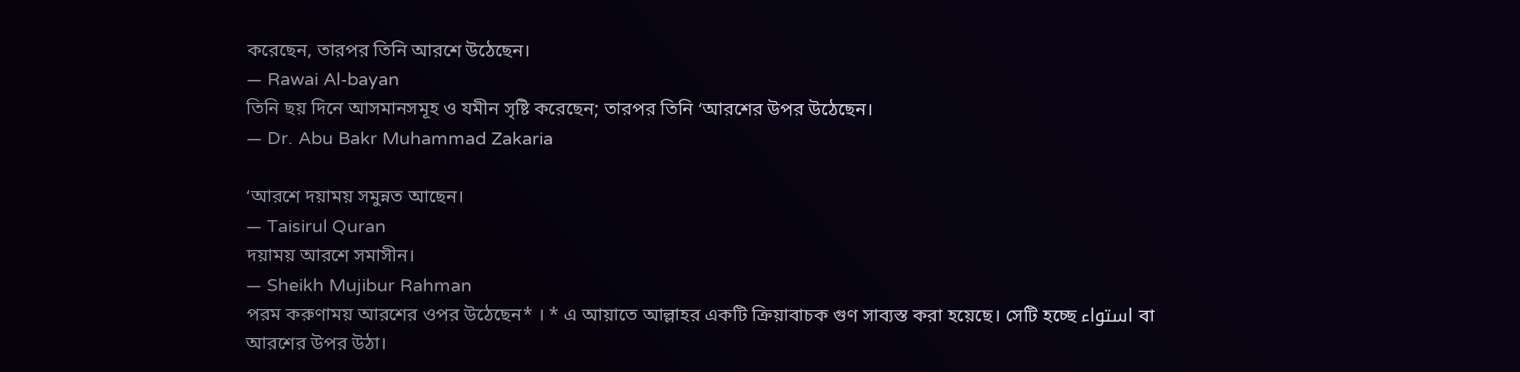করেছেন, তারপর তিনি আরশে উঠেছেন।
— Rawai Al-bayan
তিনি ছয় দিনে আসমানসমূহ ও যমীন সৃষ্টি করেছেন; তারপর তিনি ‘আরশের উপর উঠেছেন।
— Dr. Abu Bakr Muhammad Zakaria

‘আরশে দয়াময় সমুন্নত আছেন।
— Taisirul Quran
দয়াময় আরশে সমাসীন।
— Sheikh Mujibur Rahman
পরম করুণাময় আরশের ওপর উঠেছেন* । * এ আয়াতে আল্লাহর একটি ক্রিয়াবাচক গুণ সাব্যস্ত করা হয়েছে। সেটি হচ্ছে استواء বা আরশের উপর উঠা।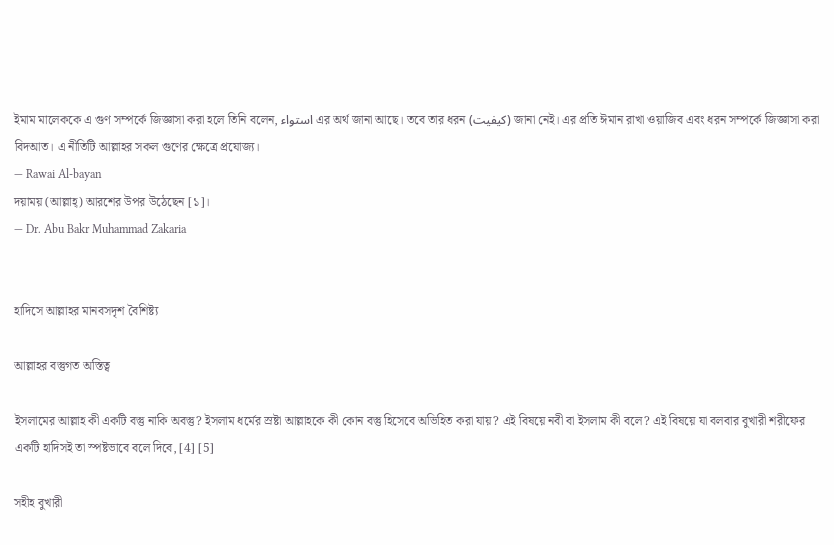ইমাম মালেককে এ গুণ সম্পর্কে জিজ্ঞাসা করা হলে তিনি বলেন, استواء এর অর্থ জানা আছে। তবে তার ধরন (كيفيت) জানা নেই। এর প্রতি ঈমান রাখা ওয়াজিব এবং ধরন সম্পর্কে জিজ্ঞাসা করা বিদআত। এ নীতিটি আল্লাহর সকল গুণের ক্ষেত্রে প্রযোজ্য।
— Rawai Al-bayan
দয়াময় (আল্লাহ্) আরশের উপর উঠেছেন [১]।
— Dr. Abu Bakr Muhammad Zakaria


হাদিসে আল্লাহর মানবসদৃশ বৈশিষ্ট্য

আল্লাহর বস্তুগত অস্তিত্ব

ইসলামের আল্লাহ কী একটি বস্তু নাকি অবস্তু? ইসলাম ধর্মের স্রষ্টা আল্লাহকে কী কোন বস্তু হিসেবে অভিহিত করা যায়? এই বিষয়ে নবী বা ইসলাম কী বলে? এই বিষয়ে যা বলবার বুখারী শরীফের একটি হাদিসই তা স্পষ্টভাবে বলে দিবে, [4] [5]

সহীহ বুখারী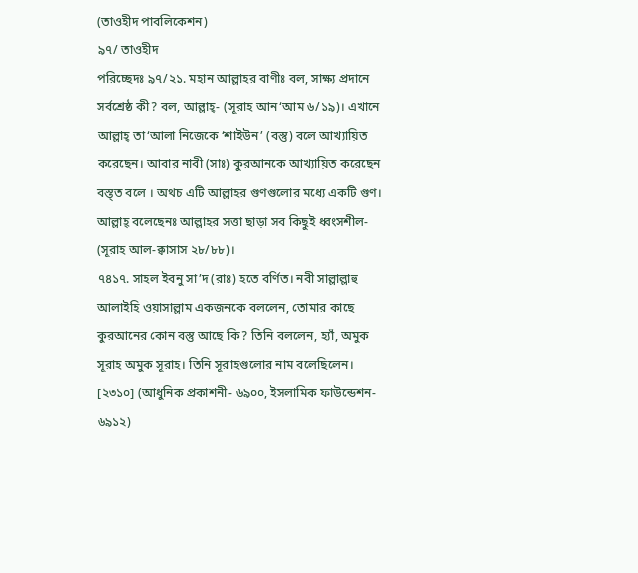(তাওহীদ পাবলিকেশন)
৯৭/ তাওহীদ
পরিচ্ছেদঃ ৯৭/২১. মহান আল্লাহর বাণীঃ বল, সাক্ষ্য প্রদানে সর্বশ্রেষ্ঠ কী? বল, আল্লাহ্- (সূরাহ আন‘আম ৬/১৯)। এখানে আল্লাহ্ তা‘আলা নিজেকে ‘শাইউন’ (বস্তু) বলে আখ্যায়িত করেছেন। আবার নাবী (সাঃ) কুরআনকে আখ্যায়িত করেছেন বস্ত্ত বলে । অথচ এটি আল্লাহর গুণগুলোর মধ্যে একটি গুণ। আল্লাহ্ বলেছেনঃ আল্লাহর সত্তা ছাড়া সব কিছুই ধ্বংসশীল- (সূরাহ আল-ক্বাসাস ২৮/৮৮)।
৭৪১৭. সাহল ইবনু সা’দ (রাঃ) হতে বর্ণিত। নবী সাল্লাল্লাহু আলাইহি ওয়াসাল্লাম একজনকে বললেন, তোমার কাছে কুরআনের কোন বস্তু আছে কি? তিনি বললেন, হ্যাঁ, অমুক সূরাহ অমুক সূরাহ। তিনি সূরাহগুলোর নাম বলেছিলেন। [২৩১০] (আধুনিক প্রকাশনী- ৬৯০০, ইসলামিক ফাউন্ডেশন- ৬৯১২)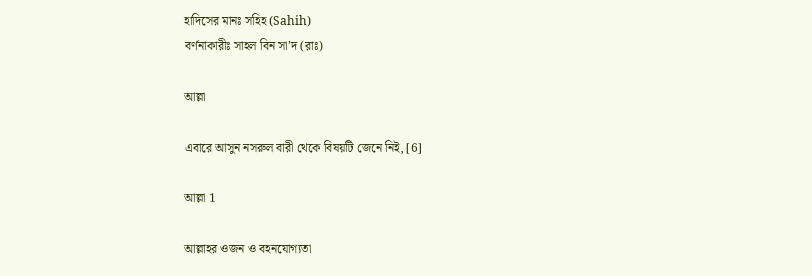হাদিসের মানঃ সহিহ (Sahih)
বর্ণনাকারীঃ সাহল বিন সা’দ (রাঃ)

আল্লা

এবারে আসুন নসরুল বারী থেকে বিষয়টি জেনে নিই, [6]

আল্লা 1

আল্লাহর ওজন ও বহনযোগ্যতা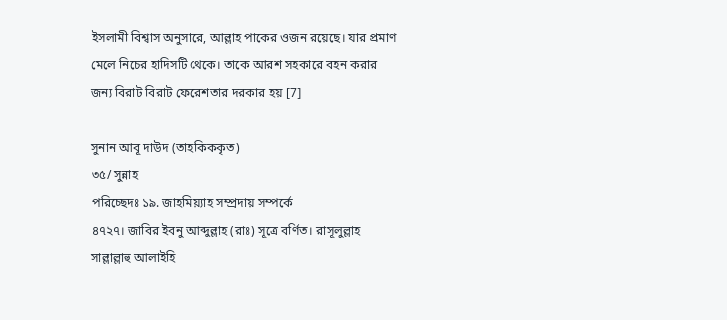ইসলামী বিশ্বাস অনুসারে, আল্লাহ পাকের ওজন রয়েছে। যার প্রমাণ মেলে নিচের হাদিসটি থেকে। তাকে আরশ সহকারে বহন করার জন্য বিরাট বিরাট ফেরেশতার দরকার হয় [7]

সুনান আবূ দাউদ (তাহকিককৃত)
৩৫/ সুন্নাহ
পরিচ্ছেদঃ ১৯. জাহমিয়্যাহ সম্প্রদায় সম্পর্কে
৪৭২৭। জাবির ইবনু আব্দুল্লাহ (রাঃ) সূত্রে বর্ণিত। রাসূলুল্লাহ সাল্লাল্লাহু আলাইহি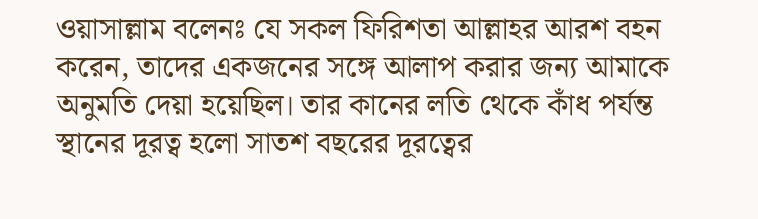ওয়াসাল্লাম বলেনঃ যে সকল ফিরিশতা আল্লাহর আরশ বহন করেন, তাদের একজনের সঙ্গে আলাপ করার জন্য আমাকে অনুমতি দেয়া হয়েছিল। তার কানের লতি থেকে কাঁধ পর্যন্ত স্থানের দূরত্ব হলো সাতশ বছরের দূরত্বের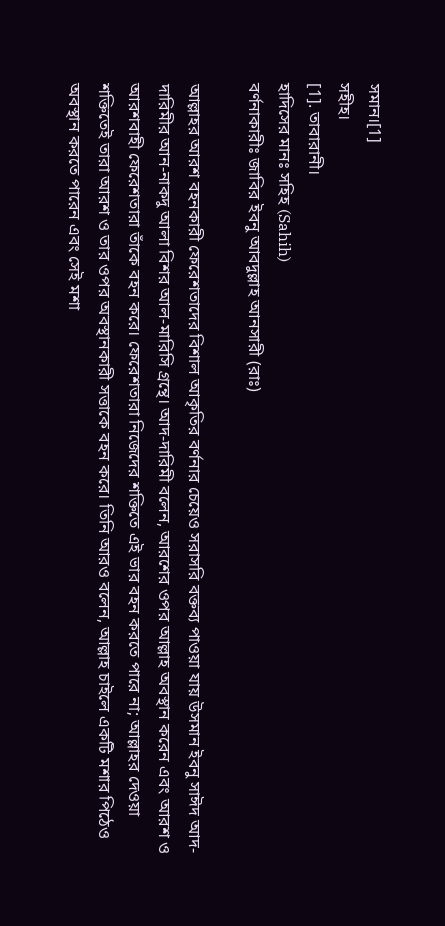সমান।[1]
সহীহ।
[1]. তাবারানী।
হাদিসের মানঃ সহিহ (Sahih)
বর্ণনাকারীঃ জাবির ইবনু আবদুল্লাহ আনসারী (রাঃ)

আল্লাহর আরশ বহনকারী ফেরেশতাদের বিশাল আকৃতির বর্ণনার চেয়েও সরাসরি বক্তব্য পাওয়া যায় উসমান ইবনু সাঈদ আদ-দারিমীর আন-নাকদু আলা বিশর আল-মারিসি গ্রন্থে। আদ-দারিমী বলেন, আরশের ওপর আল্লাহ অবস্থান করেন এবং আরশ ও আরশবাহী ফেরেশতারা তাঁকে বহন করে। ফেরেশতারা নিজেদের শক্তিতে এই ভার বহন করতে পারে না; আল্লাহর দেওয়া শক্তিতেই তারা আরশ ও তার ওপর অবস্থানকারী সত্তাকে বহন করে। তিনি আরও বলেন, আল্লাহ চাইলে একটি মশার পিঠেও অবস্থান করতে পারেন এবং সেই মশা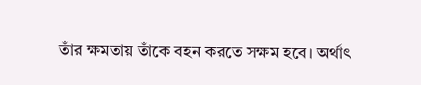তাঁর ক্ষমতায় তাঁকে বহন করতে সক্ষম হবে। অর্থাৎ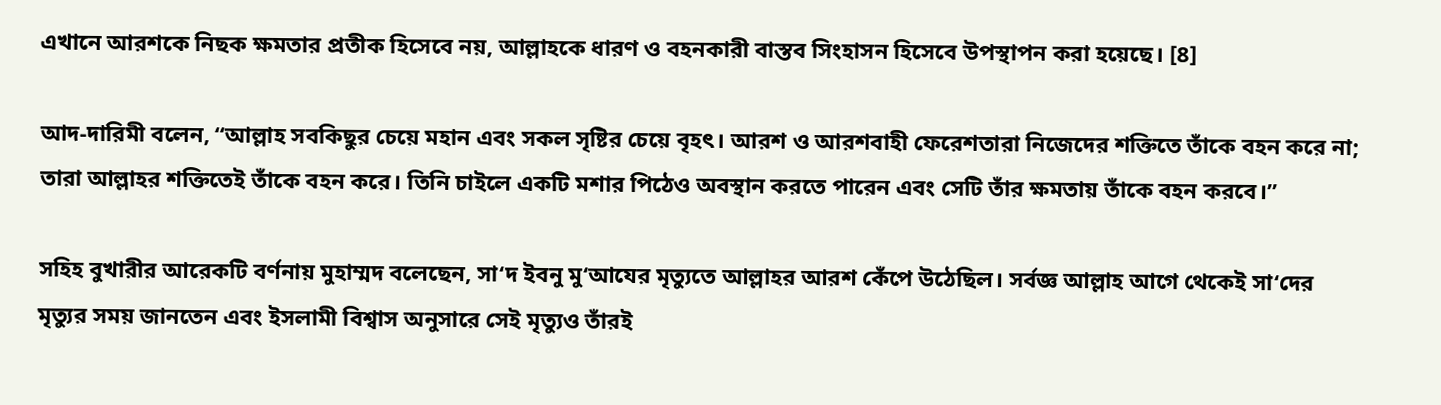এখানে আরশকে নিছক ক্ষমতার প্রতীক হিসেবে নয়, আল্লাহকে ধারণ ও বহনকারী বাস্তব সিংহাসন হিসেবে উপস্থাপন করা হয়েছে। [8]

আদ-দারিমী বলেন, “আল্লাহ সবকিছুর চেয়ে মহান এবং সকল সৃষ্টির চেয়ে বৃহৎ। আরশ ও আরশবাহী ফেরেশতারা নিজেদের শক্তিতে তাঁকে বহন করে না; তারা আল্লাহর শক্তিতেই তাঁকে বহন করে। তিনি চাইলে একটি মশার পিঠেও অবস্থান করতে পারেন এবং সেটি তাঁর ক্ষমতায় তাঁকে বহন করবে।”

সহিহ বুখারীর আরেকটি বর্ণনায় মুহাম্মদ বলেছেন, সা‘দ ইবনু মু‘আযের মৃত্যুতে আল্লাহর আরশ কেঁপে উঠেছিল। সর্বজ্ঞ আল্লাহ আগে থেকেই সা‘দের মৃত্যুর সময় জানতেন এবং ইসলামী বিশ্বাস অনুসারে সেই মৃত্যুও তাঁরই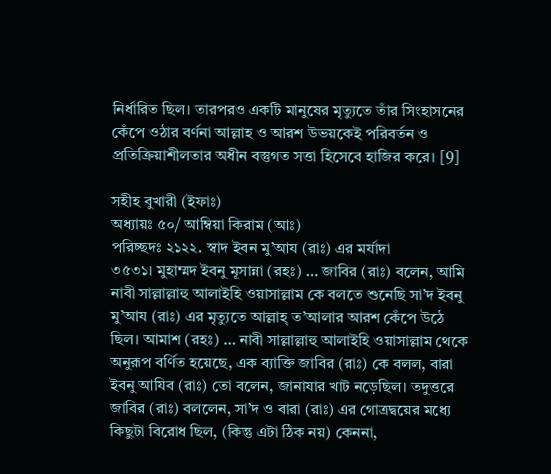নির্ধারিত ছিল। তারপরও একটি মানুষের মৃত্যুতে তাঁর সিংহাসনের কেঁপে ওঠার বর্ণনা আল্লাহ ও আরশ উভয়কেই পরিবর্তন ও প্রতিক্রিয়াশীলতার অধীন বস্তুগত সত্তা হিসেবে হাজির করে। [9]

সহীহ বুখারী (ইফাঃ)
অধ্যায়ঃ ৫০/ আম্বিয়া কিরাম (আঃ)
পরিচ্ছদঃ ২১২২. স্বাদ ইবন মু’আয (রাঃ) এর মর্যাদা
৩৫৩১। মুহাম্মদ ইবনু মূসান্না (রহঃ) … জাবির (রাঃ) বলেন, আমি নাবী সাল্লাল্লাহু আলাইহি ওয়াসাল্লাম কে বলতে শুনেছি সা’দ ইবনু মু’আয (রাঃ) এর মৃত্যুতে আল্লাহ্ ত’আলার আরশ কেঁপে উঠে ছিল। আমাশ (রহঃ) … নাবী সাল্লাল্লাহু আলাইহি ওয়াসাল্লাম থেকে অনুরূপ বর্ণিত হয়েছে, এক ব্যাক্তি জাবির (রাঃ) কে বলল, বারা ইবনু আযিব (রাঃ) তো বলেন, জানাযার খাট নড়েছিল। তদুত্তরে জাবির (রাঃ) বললেন, সা’দ ও বারা (রাঃ) এর গোত্রদ্বয়ের মধ্যে কিছুটা বিরোধ ছিল, (কিন্তু এটা ঠিক নয়) কেননা,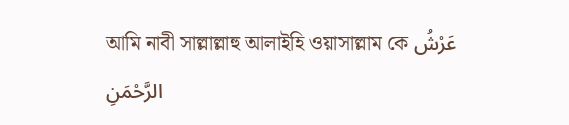আমি নাবী সাল্লাল্লাহু আলাইহি ওয়াসাল্লাম কে عَرْشُ الرَّحْمَنِ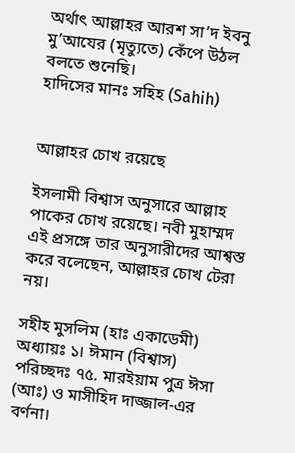অর্থাৎ আল্লাহর আরশ সা’দ ইবনু মু’আযের (মৃত্যুতে) কেঁপে উঠল বলতে শুনেছি।
হাদিসের মানঃ সহিহ (Sahih)


আল্লাহর চোখ রয়েছে

ইসলামী বিশ্বাস অনুসারে আল্লাহ পাকের চোখ রয়েছে। নবী মুহাম্মদ এই প্রসঙ্গে তার অনুসারীদের আশ্বস্ত করে বলেছেন, আল্লাহর চোখ টেরা নয়।

সহীহ মুসলিম (হাঃ একাডেমী)
অধ্যায়ঃ ১। ঈমান (বিশ্বাস)
পরিচ্ছদঃ ৭৫. মারইয়াম পুত্র ঈসা (আঃ) ও মাসীহিদ দাজ্জাল-এর বর্ণনা।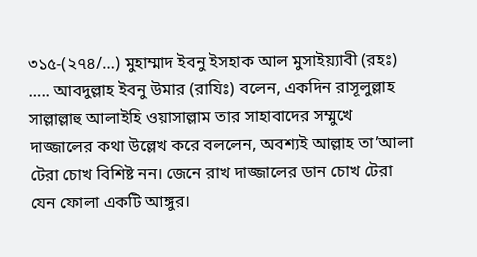৩১৫-(২৭৪/…) মুহাম্মাদ ইবনু ইসহাক আল মুসাইয়্যাবী (রহঃ) ….. আবদুল্লাহ ইবনু উমার (রাযিঃ) বলেন, একদিন রাসূলুল্লাহ সাল্লাল্লাহু আলাইহি ওয়াসাল্লাম তার সাহাবাদের সম্মুখে দাজ্জালের কথা উল্লেখ করে বললেন, অবশ্যই আল্লাহ তা’আলা টেরা চোখ বিশিষ্ট নন। জেনে রাখ দাজ্জালের ডান চোখ টেরা যেন ফোলা একটি আঙ্গুর।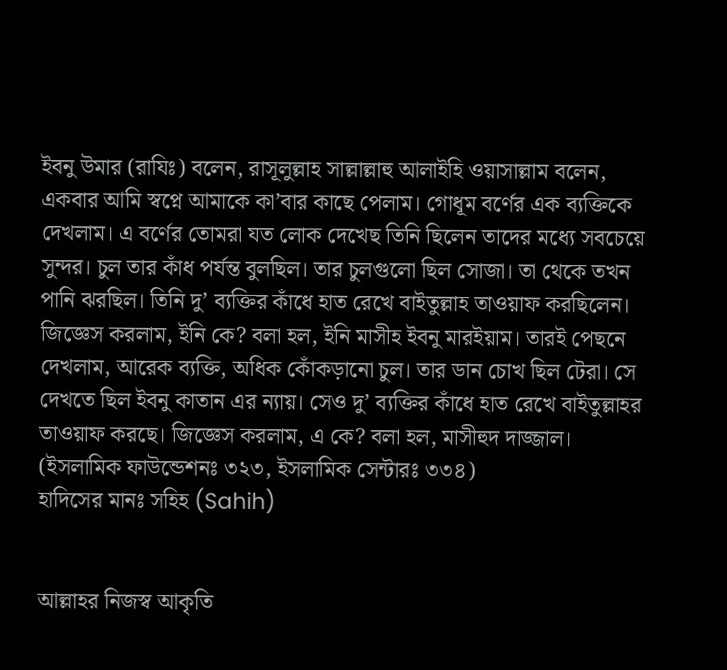ইবনু উমার (রাযিঃ) বলেন, রাসূলুল্লাহ সাল্লাল্লাহু আলাইহি ওয়াসাল্লাম বলেন, একবার আমি স্বপ্নে আমাকে কা’বার কাছে পেলাম। গোধূম বর্ণের এক ব্যক্তিকে দেখলাম। এ বর্ণের তোমরা যত লোক দেখেছ তিনি ছিলেন তাদের মধ্যে সবচেয়ে সুন্দর। চুল তার কাঁধ পর্যন্ত বুলছিল। তার চুলগুলো ছিল সোজা। তা থেকে তখন পানি ঝরছিল। তিনি দু’ ব্যক্তির কাঁধে হাত রেখে বাইতুল্লাহ তাওয়াফ করছিলেন। জিজ্ঞেস করলাম, ইনি কে? বলা হল, ইনি মাসীহ ইবনু মারইয়াম। তারই পেছনে দেখলাম, আরেক ব্যক্তি, অধিক কোঁকড়ানো চুল। তার ডান চোখ ছিল টেরা। সে দেখতে ছিল ইবনু কাতান এর ন্যায়। সেও দু’ ব্যক্তির কাঁধে হাত রেখে বাইতুল্লাহর তাওয়াফ করছে। জিজ্ঞেস করলাম, এ কে? বলা হল, মাসীহুদ দাজ্জাল। (ইসলামিক ফাউন্ডেশনঃ ৩২৩, ইসলামিক সেন্টারঃ ৩৩৪)
হাদিসের মানঃ সহিহ (Sahih)


আল্লাহর নিজস্ব আকৃতি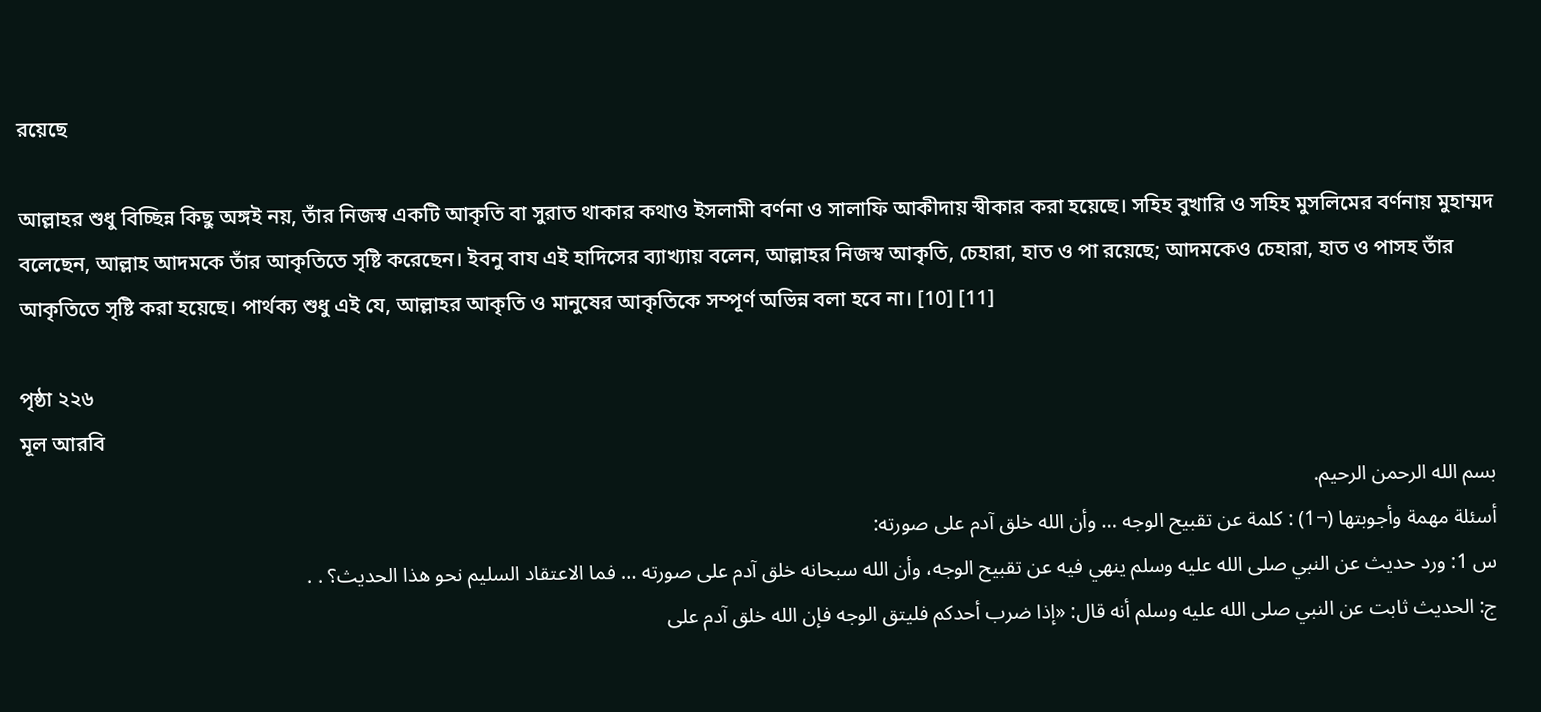রয়েছে

আল্লাহর শুধু বিচ্ছিন্ন কিছু অঙ্গই নয়, তাঁর নিজস্ব একটি আকৃতি বা সুরাত থাকার কথাও ইসলামী বর্ণনা ও সালাফি আকীদায় স্বীকার করা হয়েছে। সহিহ বুখারি ও সহিহ মুসলিমের বর্ণনায় মুহাম্মদ বলেছেন, আল্লাহ আদমকে তাঁর আকৃতিতে সৃষ্টি করেছেন। ইবনু বায এই হাদিসের ব্যাখ্যায় বলেন, আল্লাহর নিজস্ব আকৃতি, চেহারা, হাত ও পা রয়েছে; আদমকেও চেহারা, হাত ও পাসহ তাঁর আকৃতিতে সৃষ্টি করা হয়েছে। পার্থক্য শুধু এই যে, আল্লাহর আকৃতি ও মানুষের আকৃতিকে সম্পূর্ণ অভিন্ন বলা হবে না। [10] [11]

পৃষ্ঠা ২২৬
মূল আরবি
بسم الله الرحمن الرحيم.
أسئلة مهمة وأجوبتها (¬1) : كلمة عن تقبيح الوجه … وأن الله خلق آدم على صورته:
س 1: ورد حديث عن النبي صلى الله عليه وسلم ينهي فيه عن تقبيح الوجه، وأن الله سبحانه خلق آدم على صورته … فما الاعتقاد السليم نحو هذا الحديث؟ . .
ج: الحديث ثابت عن النبي صلى الله عليه وسلم أنه قال: «إذا ضرب أحدكم فليتق الوجه فإن الله خلق آدم على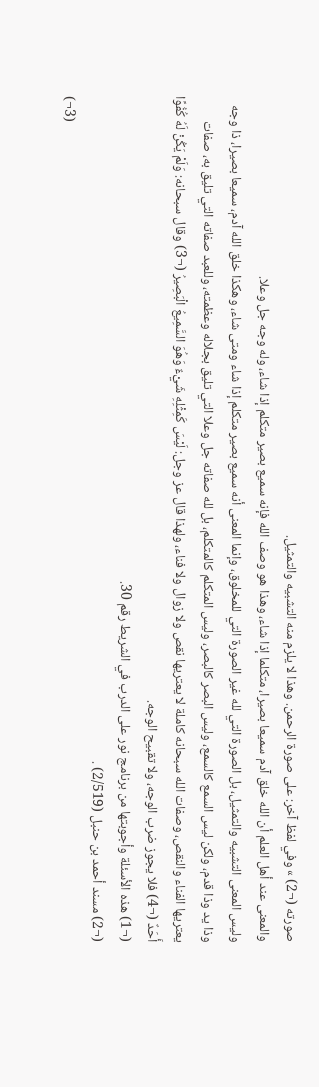صورته (¬2) » وفي لفظ آخر: على صورة الرحمن. وهذا لا يلزم منه التشبيه والتمثيل.
والمعنى عند أهل العلم أن الله خلق آدم سميعا بصيرا، متكلما إذا شاء، وهذا هو وصف الله فإنه سميع بصير متكلم إذا شاء، وله وجه جل وعلا.
وليس المعنى التشبيه والتمثيل، بل الصورة التي لله غير الصورة التي للمخلوق، وإنما المعنى أنه سميع بصير متكلم إذا شاء ومتى شاء، وهكذا خلق الله آدم، سميعا بصيرا، ذا وجه وذا يد وذا قدم، ولكن ليس السمع كالسمع، وليس البصر كالبصر، وليس المتكلم كالمتكلم، بل لله صفاته جل وعلا التي تليق بجلاله وعظمته، وللعبد صفاته التي تليق به، صفات يعتريها الفناء والنقص، وصفات الله سبحانه كاملة لا يعتريها نقص ولا زوال ولا فناء، ولهذا قال عز وجل: لَيْسَ كَمِثْلِهِ شَيْءٌ وَهُوَ السَّمِيعُ الْبَصِيرُ (¬3) وقال سبحانه: وَلَمْ يَكُنْ لَهُ كُفُوًا أَحَدٌ (¬4) فلا يجوز ضرب الوجه، ولا تقبيح الوجه.
(¬1) هذه الأسئلة وأجوبتها من برنامج نور على الدرب في الشريط رقم 30.
(¬2) مسند أحمد بن حنبل (2/519) .
(¬3)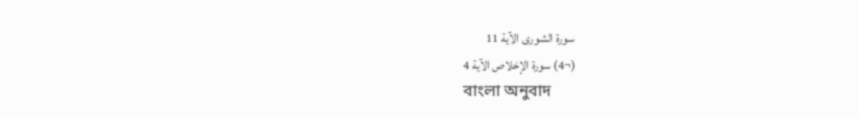سورة الشورى الآية 11
(¬4) سورة الإخلاص الآية 4
বাংলা অনুবাদ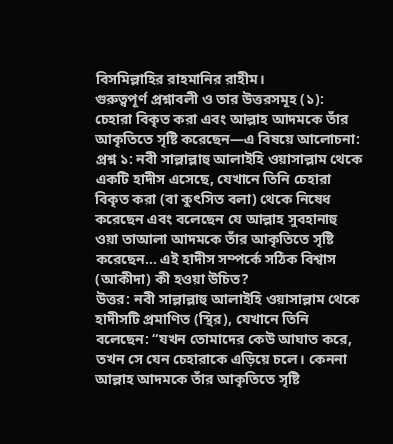বিসমিল্লাহির রাহমানির রাহীম।
গুরুত্বপূর্ণ প্রশ্নাবলী ও তার উত্তরসমূহ (১): চেহারা বিকৃত করা এবং আল্লাহ আদমকে তাঁর আকৃতিতে সৃষ্টি করেছেন—এ বিষয়ে আলোচনা:
প্রশ্ন ১: নবী সাল্লাল্লাহু আলাইহি ওয়াসাল্লাম থেকে একটি হাদীস এসেছে, যেখানে তিনি চেহারা বিকৃত করা (বা কুৎসিত বলা) থেকে নিষেধ করেছেন এবং বলেছেন যে আল্লাহ সুবহানাহু ওয়া তাআলা আদমকে তাঁর আকৃতিতে সৃষ্টি করেছেন… এই হাদীস সম্পর্কে সঠিক বিশ্বাস (আকীদা) কী হওয়া উচিত?
উত্তর: নবী সাল্লাল্লাহু আলাইহি ওয়াসাল্লাম থেকে হাদীসটি প্রমাণিত (স্থির), যেখানে তিনি বলেছেন: “যখন তোমাদের কেউ আঘাত করে, তখন সে যেন চেহারাকে এড়িয়ে চলে। কেননা আল্লাহ আদমকে তাঁর আকৃতিতে সৃষ্টি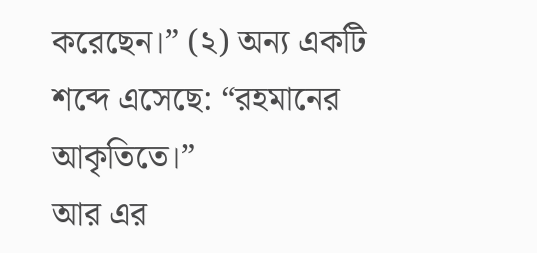করেছেন।” (২) অন্য একটি শব্দে এসেছে: “রহমানের আকৃতিতে।”
আর এর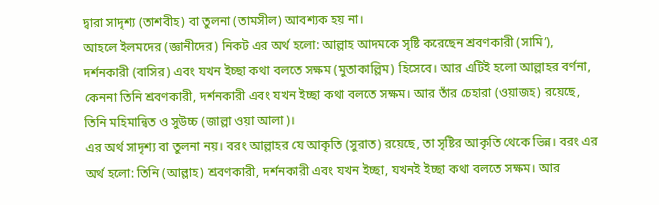দ্বারা সাদৃশ্য (তাশবীহ) বা তুলনা (তামসীল) আবশ্যক হয় না।
আহলে ইলমদের (জ্ঞানীদের) নিকট এর অর্থ হলো: আল্লাহ আদমকে সৃষ্টি করেছেন শ্রবণকারী (সামি’), দর্শনকারী (বাসির) এবং যখন ইচ্ছা কথা বলতে সক্ষম (মুতাকাল্লিম) হিসেবে। আর এটিই হলো আল্লাহর বর্ণনা, কেননা তিনি শ্রবণকারী, দর্শনকারী এবং যখন ইচ্ছা কথা বলতে সক্ষম। আর তাঁর চেহারা (ওয়াজহ) রয়েছে, তিনি মহিমান্বিত ও সুউচ্চ (জাল্লা ওয়া আলা)।
এর অর্থ সাদৃশ্য বা তুলনা নয়। বরং আল্লাহর যে আকৃতি (সুরাত) রয়েছে, তা সৃষ্টির আকৃতি থেকে ভিন্ন। বরং এর অর্থ হলো: তিনি (আল্লাহ) শ্রবণকারী, দর্শনকারী এবং যখন ইচ্ছা, যখনই ইচ্ছা কথা বলতে সক্ষম। আর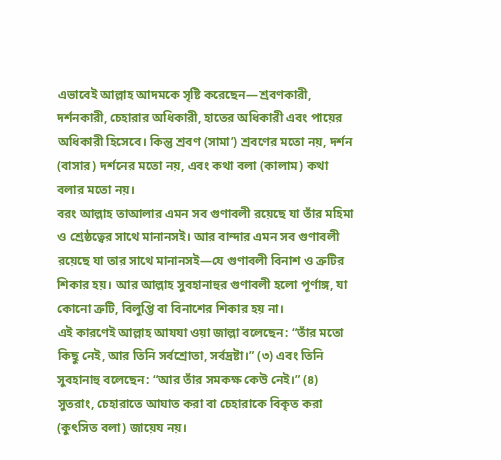এভাবেই আল্লাহ আদমকে সৃষ্টি করেছেন—শ্রবণকারী, দর্শনকারী, চেহারার অধিকারী, হাতের অধিকারী এবং পায়ের অধিকারী হিসেবে। কিন্তু শ্রবণ (সামা’) শ্রবণের মতো নয়, দর্শন (বাসার) দর্শনের মতো নয়, এবং কথা বলা (কালাম) কথা বলার মতো নয়।
বরং আল্লাহ তাআলার এমন সব গুণাবলী রয়েছে যা তাঁর মহিমা ও শ্রেষ্ঠত্বের সাথে মানানসই। আর বান্দার এমন সব গুণাবলী রয়েছে যা তার সাথে মানানসই—যে গুণাবলী বিনাশ ও ত্রুটির শিকার হয়। আর আল্লাহ সুবহানাহুর গুণাবলী হলো পূর্ণাঙ্গ, যা কোনো ত্রুটি, বিলুপ্তি বা বিনাশের শিকার হয় না।
এই কারণেই আল্লাহ আযযা ওয়া জাল্লা বলেছেন: “তাঁর মতো কিছু নেই, আর তিনি সর্বশ্রোতা, সর্বদ্রষ্টা।” (৩) এবং তিনি সুবহানাহু বলেছেন: “আর তাঁর সমকক্ষ কেউ নেই।” (৪)
সুতরাং, চেহারাতে আঘাত করা বা চেহারাকে বিকৃত করা (কুৎসিত বলা) জায়েয নয়।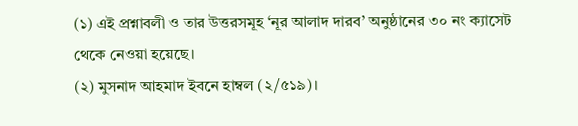(১) এই প্রশ্নাবলী ও তার উত্তরসমূহ ‘নূর আলাদ দারব’ অনুষ্ঠানের ৩০ নং ক্যাসেট থেকে নেওয়া হয়েছে।
(২) মুসনাদ আহমাদ ইবনে হাম্বল (২/৫১৯)।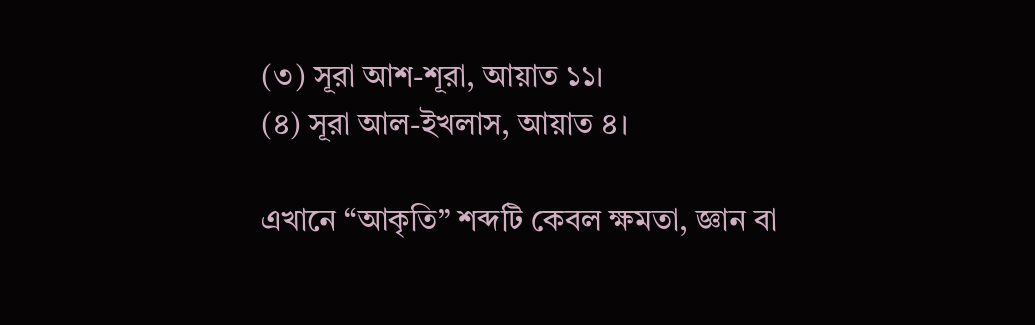(৩) সূরা আশ-শূরা, আয়াত ১১।
(৪) সূরা আল-ইখলাস, আয়াত ৪।

এখানে “আকৃতি” শব্দটি কেবল ক্ষমতা, জ্ঞান বা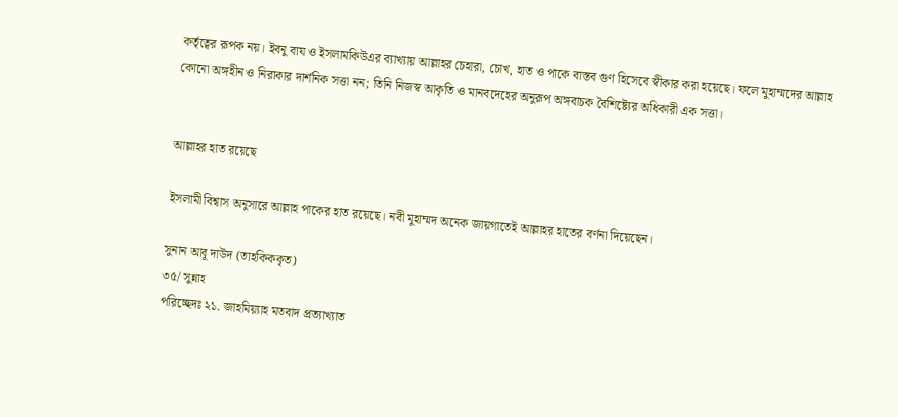কর্তৃত্বের রূপক নয়। ইবনু বায ও ইসলামকিউএর ব্যাখ্যায় আল্লাহর চেহারা, চোখ, হাত ও পাকে বাস্তব গুণ হিসেবে স্বীকার করা হয়েছে। ফলে মুহাম্মদের আল্লাহ কোনো অঙ্গহীন ও নিরাকার দার্শনিক সত্তা নন; তিনি নিজস্ব আকৃতি ও মানবদেহের অনুরূপ অঙ্গবাচক বৈশিষ্ট্যের অধিকারী এক সত্তা।


আল্লাহর হাত রয়েছে

ইসলামী বিশ্বাস অনুসারে আল্লাহ পাকের হাত রয়েছে। নবী মুহাম্মদ অনেক জায়গাতেই আল্লাহর হাতের বর্ণনা দিয়েছেন।

সুনান আবূ দাউদ (তাহকিককৃত)
৩৫/ সুন্নাহ
পরিচ্ছেদঃ ২১. জাহমিয়্যাহ মতবাদ প্রত্যাখ্যাত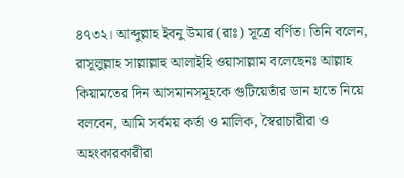৪৭৩২। আব্দুল্লাহ ইবনু উমার (রাঃ) সূত্রে বর্ণিত। তিনি বলেন, রাসূলুল্লাহ সাল্লাল্লাহু আলাইহি ওয়াসাল্লাম বলেছেনঃ আল্লাহ কিয়ামতের দিন আসমানসমূহকে গুটিয়েতাঁর ডান হাতে নিয়ে বলবেন, আমি সর্বময় কর্তা ও মালিক, স্বৈরাচারীরা ও অহংকারকারীরা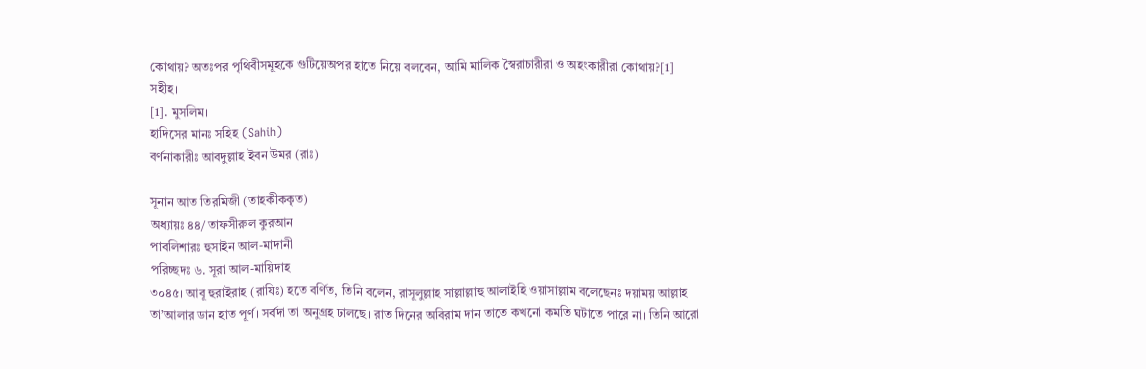কোথায়? অতঃপর পৃথিবীসমূহকে গুটিয়েঅপর হাতে নিয়ে বলবেন, আমি মালিক স্বৈরাচারীরা ও অহংকারীরা কোথায়?[1]
সহীহ।
[1]. মুসলিম।
হাদিসের মানঃ সহিহ (Sahih)
বর্ণনাকারীঃ আবদুল্লাহ ইবন উমর (রাঃ)

সূনান আত তিরমিজী (তাহকীককৃত)
অধ্যায়ঃ ৪৪/ তাফসীরুল কুরআন
পাবলিশারঃ হুসাইন আল-মাদানী
পরিচ্ছদঃ ৬. সূরা আল-মায়িদাহ
৩০৪৫। আবূ হুরাইরাহ (রাযিঃ) হতে বর্ণিত, তিনি বলেন, রাসূলুল্লাহ সাল্লাল্লাহু আলাইহি ওয়াসাল্লাম বলেছেনঃ দয়াময় আল্লাহ তা’আলার ডান হাত পূর্ণ। সর্বদা তা অনুগ্রহ ঢালছে। রাত দিনের অবিরাম দান তাতে কখনো কমতি ঘটাতে পারে না। তিনি আরো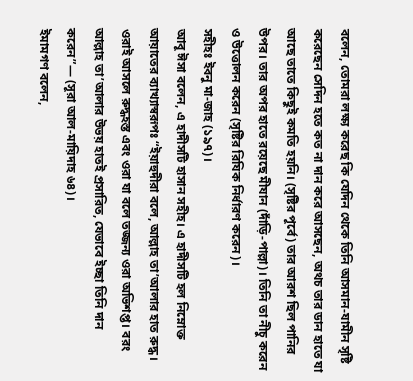বলেন, তোমরা লক্ষ্য করেছ কি যেদিন থেকে তিনি আসমান-যামীন সৃষ্টি করেছেন সেদিন হতে কত না দান করে আসছেন, অথচ তার ডান হাতে যা আছে তাতে কিছুই কমতি হয়নি। (সৃষ্টির পূর্বে) তার আরশ ছিল পানির উপর। তার অপর হাতে রয়েছে মীযান (দাঁড়ি-পাল্লা)। তিনি তা নীচু করেন ও উত্তোলন করেন (সৃষ্টির রিযিক নির্ধারণ করেন)।
সহীহঃ ইবনু মা-জাহ (১৯৭)।
আবূ ঈসা বলেন, এ হাদীসটি হাসান সহীহ। এ হাদীসটি হল নিম্নোক্ত আয়াতের ব্যাখ্যাস্বরূপঃ “ইয়াহুদীরা বলে, আল্লাহ তা’আলার হাত রুদ্ধ। ওরাই আসলে রুদ্ধহস্ত এবং ওরা যা বলে তজ্জন্য ওরা অভিশপ্ত। বরং আল্লাহ তা’আলার উভয় হাতই প্রসারিত, যেভাবে ইচ্ছা তিনি দান করেন”— (সূরা আল-মায়িদাহ ৬৪)।
ইমামগণ বলেন,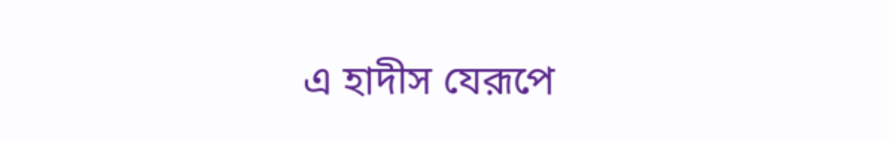এ হাদীস যেরূপে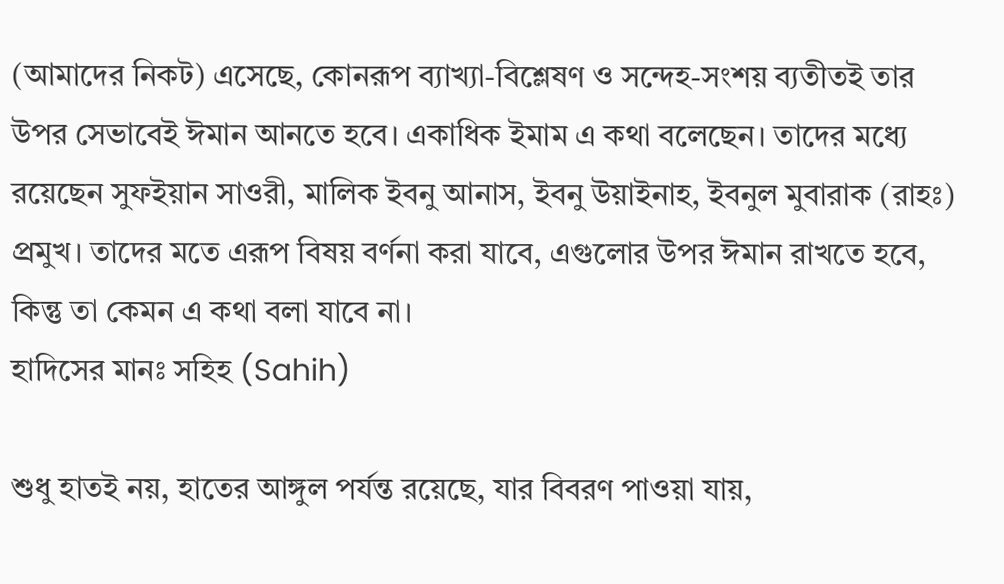(আমাদের নিকট) এসেছে, কোনরূপ ব্যাখ্যা-বিশ্লেষণ ও সন্দেহ-সংশয় ব্যতীতই তার উপর সেভাবেই ঈমান আনতে হবে। একাধিক ইমাম এ কথা বলেছেন। তাদের মধ্যে রয়েছেন সুফইয়ান সাওরী, মালিক ইবনু আনাস, ইবনু উয়াইনাহ, ইবনুল মুবারাক (রাহঃ) প্রমুখ। তাদের মতে এরূপ বিষয় বর্ণনা করা যাবে, এগুলোর উপর ঈমান রাখতে হবে, কিন্তু তা কেমন এ কথা বলা যাবে না।
হাদিসের মানঃ সহিহ (Sahih)

শুধু হাতই নয়, হাতের আঙ্গুল পর্যন্ত রয়েছে, যার বিবরণ পাওয়া যায়,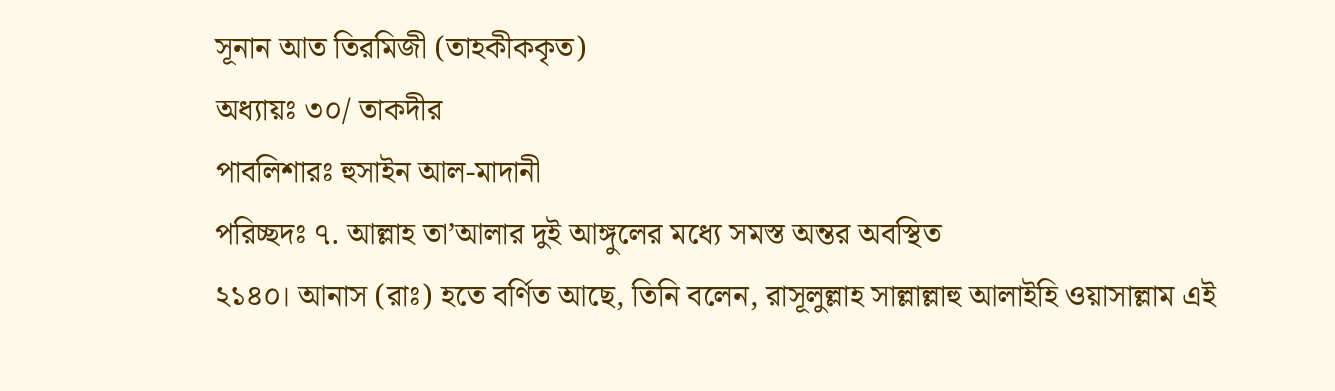সূনান আত তিরমিজী (তাহকীককৃত)
অধ্যায়ঃ ৩০/ তাকদীর
পাবলিশারঃ হুসাইন আল-মাদানী
পরিচ্ছদঃ ৭. আল্লাহ তা’আলার দুই আঙ্গুলের মধ্যে সমস্ত অন্তর অবস্থিত
২১৪০। আনাস (রাঃ) হতে বর্ণিত আছে, তিনি বলেন, রাসূলুল্লাহ সাল্লাল্লাহু আলাইহি ওয়াসাল্লাম এই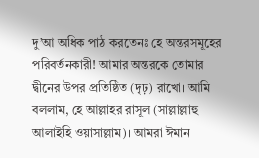দু’আ অধিক পাঠ করতেনঃ হে অন্তরসমূহের পরিবর্তনকারী! আমার অন্তরকে তোমার দ্বীনের উপর প্রতিষ্ঠিত (দৃঢ়) রাখো। আমি বললাম, হে আল্লাহর রাসূল (সাল্লাল্লাহু আলাইহি ওয়াসাল্লাম)। আমরা ঈমান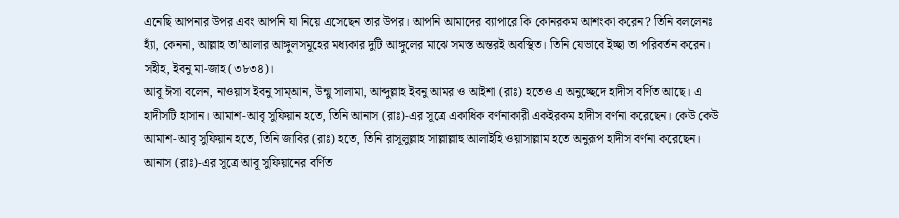এনেছি আপনার উপর এবং আপনি যা নিয়ে এসেছেন তার উপর। আপনি আমাদের ব্যাপারে কি কোনরকম আশংকা করেন? তিনি বললেনঃ হ্যাঁ, কেননা, আল্লাহ তা’আলার আঙ্গুলসমূহের মধ্যকার দুটি আঙ্গুলের মাঝে সমস্ত অন্তরই অবস্থিত। তিনি যেভাবে ইচ্ছা তা পরিবর্তন করেন।
সহীহ, ইবনু মা-জাহ (৩৮৩৪)।
আবূ ঈসা বলেন, নাওয়াস ইবনু সাম্আন, উন্মু সালামা, আব্দুল্লাহ ইবনু আমর ও আইশা (রাঃ) হতেও এ অনুচ্ছেদে হাদীস বর্ণিত আছে। এ হাদীসটি হাসান। আমাশ-আবৃ সুফিয়ান হতে, তিনি আনাস (রাঃ)-এর সূত্রে একাধিক বর্ণনাকারী একইরকম হাদীস বর্ণনা করেছেন। কেউ কেউ আমাশ-আবৃ সুফিয়ান হতে, তিনি জাবির (রাঃ) হতে, তিনি রাসূলুল্লাহ সাল্লাল্লাহু আলাইহি ওয়াসাল্লাম হতে অনুরূপ হাদীস বর্ণনা করেছেন। আনাস (রাঃ)-এর সূত্রে আবূ সুফিয়ানের বর্ণিত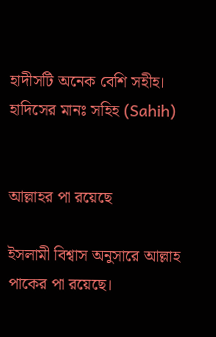হাদীসটি অনেক বেশি সহীহ।
হাদিসের মানঃ সহিহ (Sahih)


আল্লাহর পা রয়েছে

ইসলামী বিশ্বাস অনুসারে আল্লাহ পাকের পা রয়েছে।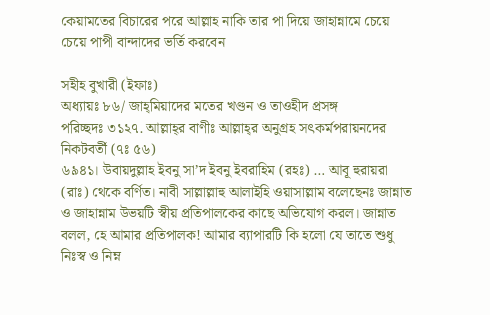কেয়ামতের বিচারের পরে আল্লাহ নাকি তার পা দিয়ে জাহান্নামে চেয়ে চেয়ে পাপী বান্দাদের ভর্তি করবেন

সহীহ বুখারী (ইফাঃ)
অধ্যায়ঃ ৮৬/ জাহ্‌মিয়াদের মতের খণ্ডন ও তাওহীদ প্রসঙ্গ
পরিচ্ছদঃ ৩১২৭. আল্লাহ্‌র বাণীঃ আল্লাহ্‌র অনুগ্রহ সৎকর্মপরায়নদের নিকটবর্তী (৭ঃ ৫৬)
৬৯৪১। উবায়দুল্লাহ ইবনু সা’দ ইবনু ইবরাহিম (রহঃ) … আবূ হুরায়রা (রাঃ) থেকে বর্ণিত। নাবী সাল্লাল্লাহু আলাইহি ওয়াসাল্লাম বলেছেনঃ জান্নাত ও জাহান্নাম উভয়টি স্বীয় প্রতিপালকের কাছে অভিযোগ করল। জান্নাত বলল, হে আমার প্রতিপালক! আমার ব্যাপারটি কি হলো যে তাতে শুধু নিঃস্ব ও নিম্ন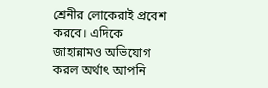শ্রেনীর লোকেরাই প্রবেশ করবে। এদিকে জাহান্নামও অভিযোগ করল অর্থাৎ আপনি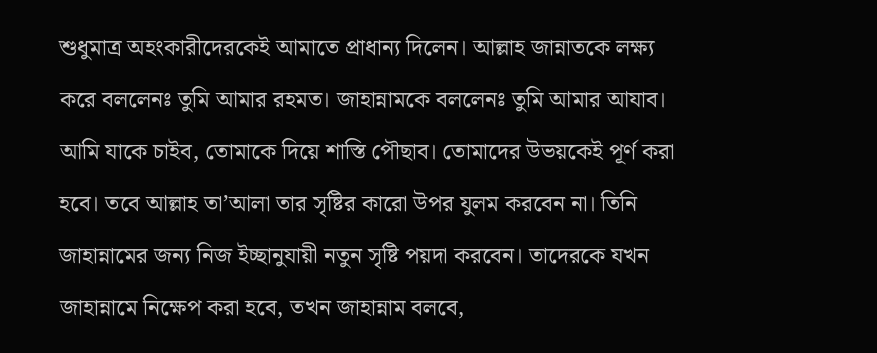শুধুমাত্র অহংকারীদেরকেই আমাতে প্রাধান্য দিলেন। আল্লাহ জান্নাতকে লক্ষ্য করে বললেনঃ তুমি আমার রহমত। জাহান্নামকে বললেনঃ তুমি আমার আযাব। আমি যাকে চাইব, তোমাকে দিয়ে শাস্তি পৌছাব। তোমাদের উভয়কেই পূর্ণ করা হবে। তবে আল্লাহ তা’আলা তার সৃষ্টির কারো উপর যুলম করবেন না। তিনি জাহান্নামের জন্য নিজ ইচ্ছানুযায়ী নতুন সৃষ্টি পয়দা করবেন। তাদেরকে যখন জাহান্নামে নিক্ষেপ করা হবে, তখন জাহান্নাম বলবে,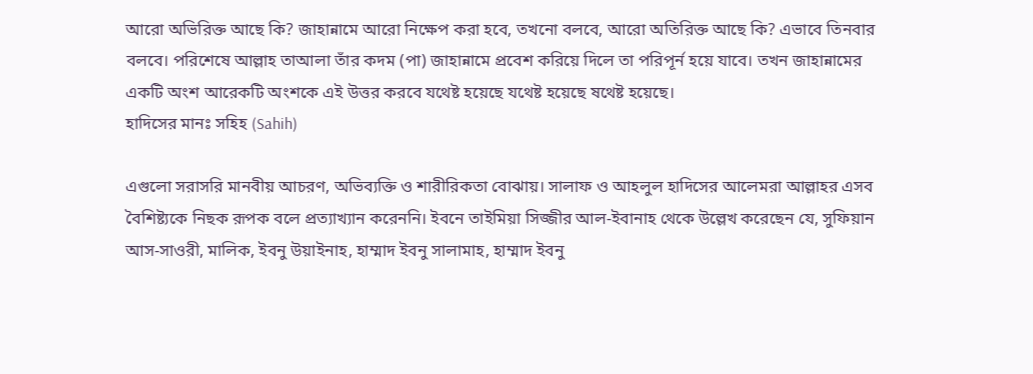আরো অভিরিক্ত আছে কি? জাহান্নামে আরো নিক্ষেপ করা হবে, তখনো বলবে, আরো অতিরিক্ত আছে কি? এভাবে তিনবার বলবে। পরিশেষে আল্লাহ তাআলা তাঁর কদম (পা) জাহান্নামে প্রবেশ করিয়ে দিলে তা পরিপূর্ন হয়ে যাবে। তখন জাহান্নামের একটি অংশ আরেকটি অংশকে এই উত্তর করবে যথেষ্ট হয়েছে যথেষ্ট হয়েছে ষথেষ্ট হয়েছে।
হাদিসের মানঃ সহিহ (Sahih)

এগুলো সরাসরি মানবীয় আচরণ, অভিব্যক্তি ও শারীরিকতা বোঝায়। সালাফ ও আহলুল হাদিসের আলেমরা আল্লাহর এসব বৈশিষ্ট্যকে নিছক রূপক বলে প্রত্যাখ্যান করেননি। ইবনে তাইমিয়া সিজ্জীর আল-ইবানাহ থেকে উল্লেখ করেছেন যে, সুফিয়ান আস-সাওরী, মালিক, ইবনু উয়াইনাহ, হাম্মাদ ইবনু সালামাহ, হাম্মাদ ইবনু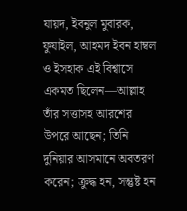যায়দ, ইবনুল মুবারক, ফুযাইল, আহমদ ইবন হাম্বল ও ইসহাক এই বিশ্বাসে একমত ছিলেন—আল্লাহ তাঁর সত্তাসহ আরশের উপরে আছেন; তিনি দুনিয়ার আসমানে অবতরণ করেন; ক্রুদ্ধ হন, সন্তুষ্ট হন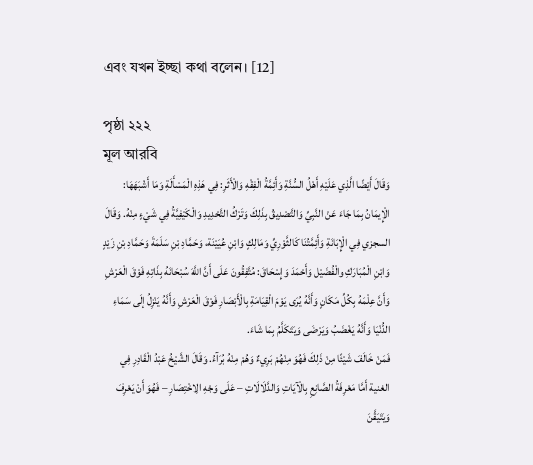এবং যখন ইচ্ছা কথা বলেন। [12]

পৃষ্ঠা ২২২
মূল আরবি
وَقَالَ أَيْضًا الَّذِي عَلَيْهِ أَهْلُ السُّنَّةِ وَأَئِمَّةُ الْفِقْهِ وَالْأَثَرِ: فِي هَذِهِ الْمَسْأَلَةِ وَمَا أَشْبَهَهَا: الْإِيمَانُ بِمَا جَاءَ عَنْ النَّبِيِّ وَالتَّصْدِيقُ بِذَلِكَ وَتَرْكُ التَّحْدِيدِ وَالْكَيْفِيَّةُ فِي شَيْءٍ مِنْهُ. وَقَالَ السجزي فِي الْإِبَانَةِ وَأَئِمَّتُنَا كَالثَّوْرِيِّ وَمَالِكٍ وَابْنِ عُيَيْنَة، وَحَمَّادِ بْنِ سَلَمَةَ وَحَمَّادِ بْنِ زَيْدٍ وَابْنِ الْمُبَارَكِ والْفُضَيْل وَأَحْمَدَ وَإِسْحَاقَ: مُتَّفِقُونَ عَلَى أَنَّ اللَّهَ سُبْحَانَهُ بِذَاتِهِ فَوْقَ الْعَرْشِ وَأَنَّ عِلْمَهُ بِكُلِّ مَكَانٍ وَأَنَّهُ يُرَى يَوْمَ الْقِيَامَةِ بِالْأَبْصَارِ فَوْقَ الْعَرْشِ وَأَنَّهُ يَنْزِلُ إلَى سَمَاءِ الدُّنْيَا وَأَنَّهُ يَغْضَبُ وَيَرْضَى وَيَتَكَلَّمُ بِمَا شَاءَ.
فَمَنْ خَالَفَ شَيْئًا مِنْ ذَلِكَ فَهُوَ مِنْهُمْ بَرِيءٌ وَهُمْ مِنْهُ بُرَآءُ. وَقَالَ الشَّيْخُ عَبْدُ الْقَادِرِ فِي الغنية أَمَّا مَعْرِفَةُ الصَّانِعِ بِالْآيَاتِ وَالدَّلَالَاتِ – عَلَى وَجْهِ الِاخْتِصَارِ – فَهُوَ أَنْ يَعْرِفَ وَيَتَيَقَّنَ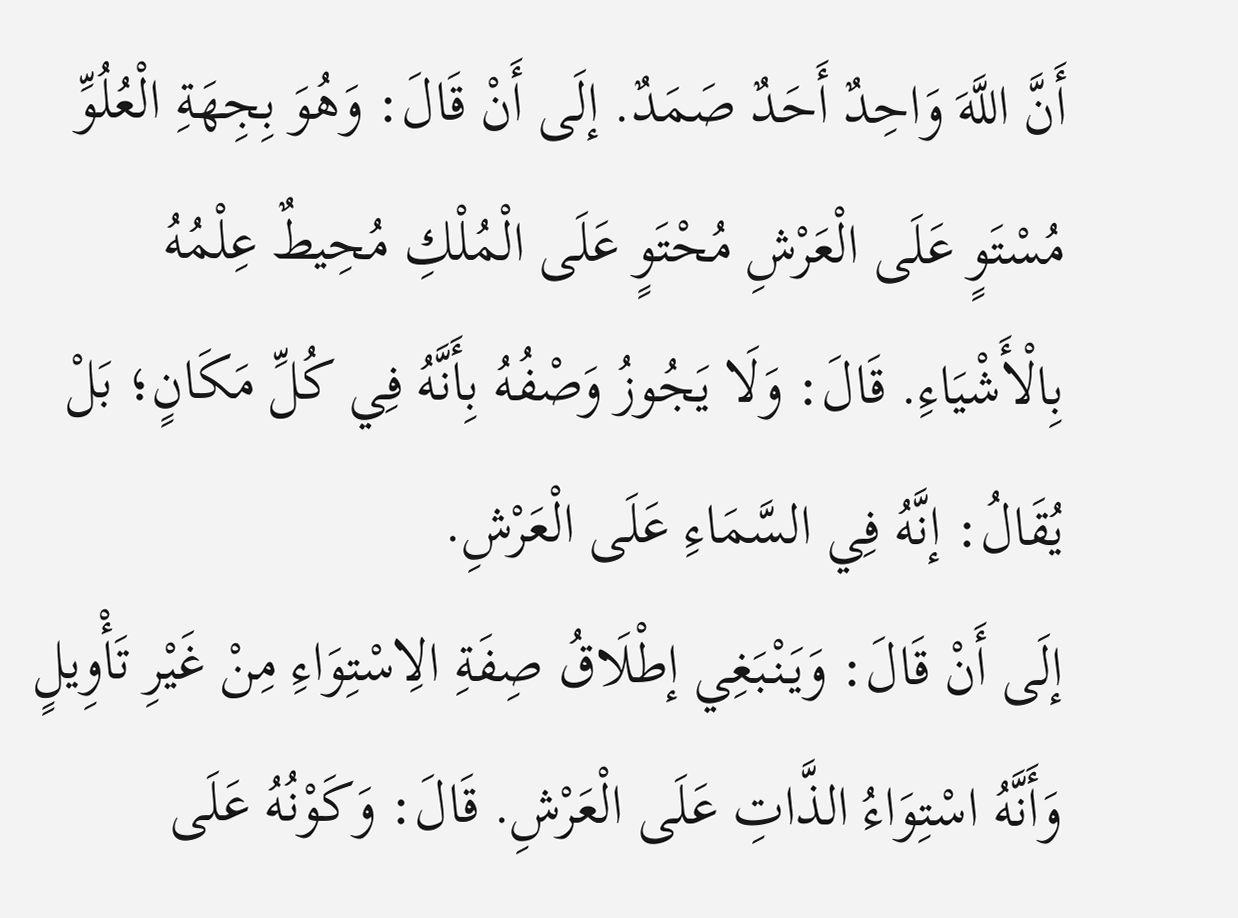أَنَّ اللَّهَ وَاحِدٌ أَحَدٌ صَمَدٌ. إلَى أَنْ قَالَ: وَهُوَ بِجِهَةِ الْعُلُوِّ مُسْتَوٍ عَلَى الْعَرْشِ مُحْتَوٍ عَلَى الْمُلْكِ مُحِيطٌ عِلْمُهُ بِالْأَشْيَاءِ. قَالَ: وَلَا يَجُوزُ وَصْفُهُ بِأَنَّهُ فِي كُلِّ مَكَانٍ؛ بَلْ يُقَالُ: إنَّهُ فِي السَّمَاءِ عَلَى الْعَرْشِ.
إلَى أَنْ قَالَ: وَيَنْبَغِي إطْلَاقُ صِفَةِ الِاسْتِوَاءِ مِنْ غَيْرِ تَأْوِيلٍ وَأَنَّهُ اسْتِوَاءُ الذَّاتِ عَلَى الْعَرْشِ. قَالَ: وَكَوْنُهُ عَلَى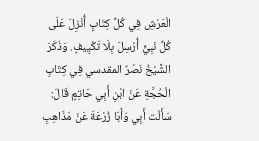الْعَرْشِ فِي كُلِّ كِتَابٍ أُنْزِلَ عَلَى كُلِّ نَبِيٍّ أُرْسِلَ بِلَا تَكْيِيفٍ. وَذَكَرَ الشَّيْخُ نَصْرٌ المقدسي فِي كِتَابِ الْحُجَّةِ عَنْ ابْنِ أَبِي حَاتِمٍ قَالَ: سَأَلْت أَبِي وَأَبَا زُرْعَةَ عَنْ مَذَاهِبِ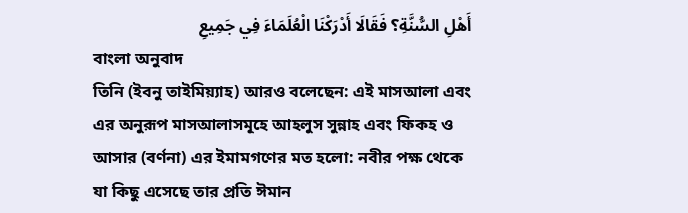أَهْلِ السُّنَّةِ؟ فَقَالَا أَدْرَكْنَا الْعُلَمَاءَ فِي جَمِيعِ
বাংলা অনুবাদ
তিনি (ইবনু তাইমিয়্যাহ) আরও বলেছেন: এই মাসআলা এবং এর অনুরূপ মাসআলাসমূহে আহলুস সুন্নাহ এবং ফিকহ ও আসার (বর্ণনা) এর ইমামগণের মত হলো: নবীর পক্ষ থেকে যা কিছু এসেছে তার প্রতি ঈমান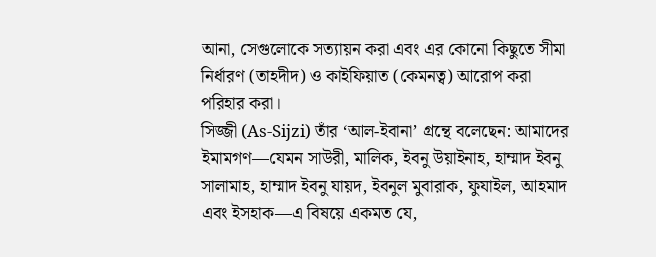আনা, সেগুলোকে সত্যায়ন করা এবং এর কোনো কিছুতে সীমা নির্ধারণ (তাহদীদ) ও কাইফিয়াত (কেমনত্ব) আরোপ করা পরিহার করা।
সিজ্জী (As-Sijzi) তাঁর ‘আল-ইবানা’ গ্রন্থে বলেছেন: আমাদের ইমামগণ—যেমন সাউরী, মালিক, ইবনু উয়াইনাহ, হাম্মাদ ইবনু সালামাহ, হাম্মাদ ইবনু যায়দ, ইবনুল মুবারাক, ফুযাইল, আহমাদ এবং ইসহাক—এ বিষয়ে একমত যে,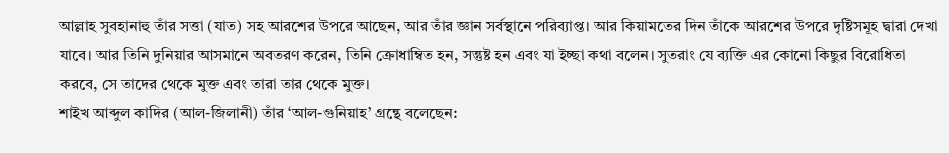আল্লাহ সুবহানাহু তাঁর সত্তা (যাত) সহ আরশের উপরে আছেন, আর তাঁর জ্ঞান সর্বস্থানে পরিব্যাপ্ত। আর কিয়ামতের দিন তাঁকে আরশের উপরে দৃষ্টিসমূহ দ্বারা দেখা যাবে। আর তিনি দুনিয়ার আসমানে অবতরণ করেন, তিনি ক্রোধাম্বিত হন, সন্তুষ্ট হন এবং যা ইচ্ছা কথা বলেন। সুতরাং যে ব্যক্তি এর কোনো কিছুর বিরোধিতা করবে, সে তাদের থেকে মুক্ত এবং তারা তার থেকে মুক্ত।
শাইখ আব্দুল কাদির (আল-জিলানী) তাঁর ‘আল-গুনিয়াহ’ গ্রন্থে বলেছেন: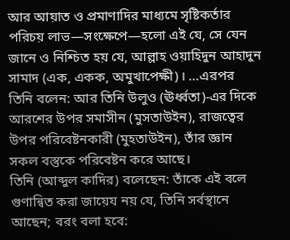আর আয়াত ও প্রমাণাদির মাধ্যমে সৃষ্টিকর্তার পরিচয় লাভ—সংক্ষেপে—হলো এই যে, সে যেন জানে ও নিশ্চিত হয় যে, আল্লাহ ওয়াহিদুন আহাদুন সামাদ (এক, একক, অমুখাপেক্ষী)। …এরপর তিনি বলেন: আর তিনি উলুও (ঊর্ধ্বতা)-এর দিকে আরশের উপর সমাসীন (মুসতাউইন), রাজত্বের উপর পরিবেষ্টনকারী (মুহতাউইন), তাঁর জ্ঞান সকল বস্তুকে পরিবেষ্টন করে আছে।
তিনি (আব্দুল কাদির) বলেছেন: তাঁকে এই বলে গুণান্বিত করা জায়েয নয় যে, তিনি সর্বস্থানে আছেন; বরং বলা হবে: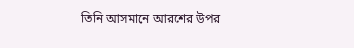তিনি আসমানে আরশের উপর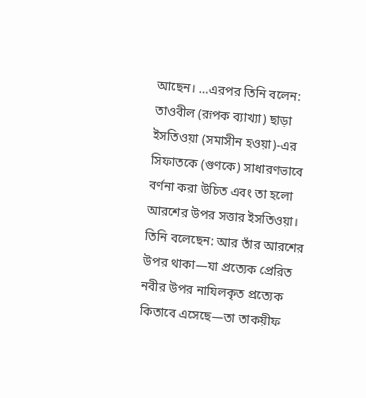আছেন। …এরপর তিনি বলেন: তাওবীল (রূপক ব্যাখ্যা) ছাড়া ইসতিওয়া (সমাসীন হওয়া)-এর সিফাতকে (গুণকে) সাধারণভাবে বর্ণনা করা উচিত এবং তা হলো আরশের উপর সত্তার ইসতিওয়া।
তিনি বলেছেন: আর তাঁর আরশের উপর থাকা—যা প্রত্যেক প্রেরিত নবীর উপর নাযিলকৃত প্রত্যেক কিতাবে এসেছে—তা তাকয়ীফ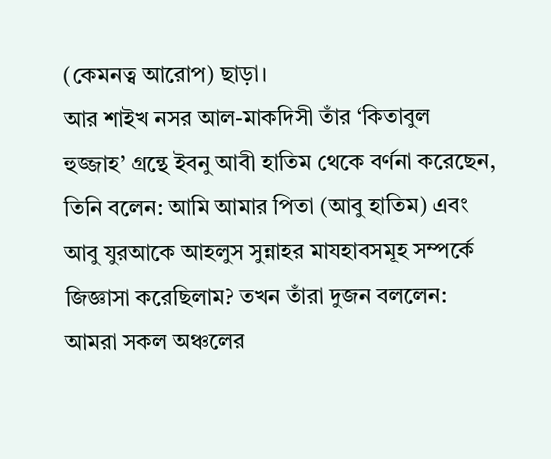(কেমনত্ব আরোপ) ছাড়া।
আর শাইখ নসর আল-মাকদিসী তাঁর ‘কিতাবুল হুজ্জাহ’ গ্রন্থে ইবনু আবী হাতিম থেকে বর্ণনা করেছেন, তিনি বলেন: আমি আমার পিতা (আবু হাতিম) এবং আবু যুরআকে আহলুস সুন্নাহর মাযহাবসমূহ সম্পর্কে জিজ্ঞাসা করেছিলাম? তখন তাঁরা দুজন বললেন: আমরা সকল অঞ্চলের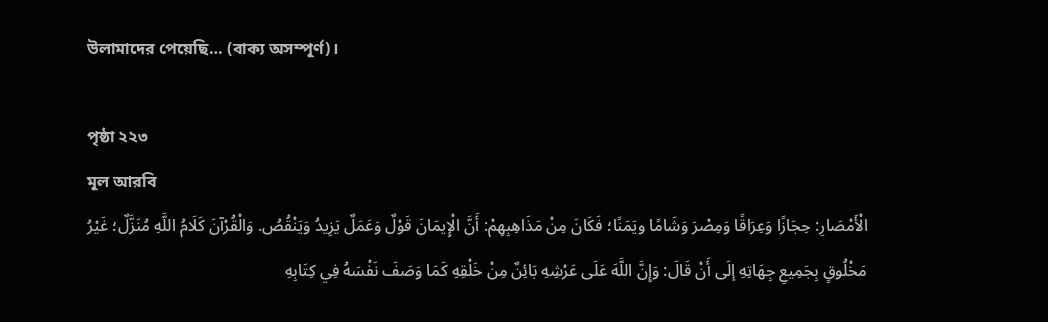উলামাদের পেয়েছি… (বাক্য অসম্পূর্ণ)।

পৃষ্ঠা ২২৩
মূল আরবি
الْأَمْصَارِ: حِجَازًا وَعِرَاقًا وَمِصْرَ وَشَامًا ويَمَنًا؛ فَكَانَ مِنْ مَذَاهِبِهِمْ: أَنَّ الْإِيمَانَ قَوْلٌ وَعَمَلٌ يَزِيدُ وَيَنْقُصُ. وَالْقُرْآنَ كَلَامُ اللَّهِ مُنَزَّلٌ؛ غَيْرُ مَخْلُوقٍ بِجَمِيعِ جِهَاتِهِ إلَى أَنْ قَالَ: وَإِنَّ اللَّهَ عَلَى عَرْشِهِ بَائِنٌ مِنْ خَلْقِهِ كَمَا وَصَفَ نَفْسَهُ فِي كِتَابِهِ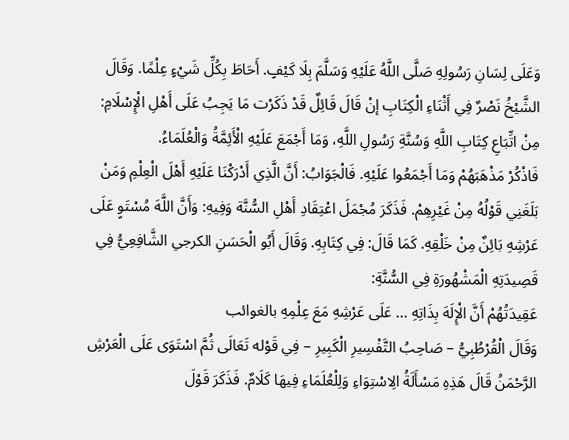وَعَلَى لِسَانِ رَسُولِهِ صَلَّى اللَّهُ عَلَيْهِ وَسَلَّمَ بِلَا كَيْفٍ. أَحَاطَ بِكُلِّ شَيْءٍ عِلْمًا. وَقَالَ الشَّيْخُ نَصْرٌ فِي أَثْنَاءِ الْكِتَابِ إنْ قَالَ قَائِلٌ قَدْ ذَكَرْت مَا يَجِبُ عَلَى أَهْلِ الْإِسْلَامِ: مِنْ اتِّبَاعِ كِتَابِ اللَّهِ وَسُنَّةِ رَسُولِ اللَّهِ، وَمَا أَجْمَعَ عَلَيْهِ الْأَئِمَّةُ وَالْعُلَمَاءُ.
فَاذْكُرْ مَذْهَبَهُمْ وَمَا أَجْمَعُوا عَلَيْهِ. فَالْجَوَابُ: أَنَّ الَّذِي أَدْرَكْنَا عَلَيْهِ أَهْلَ الْعِلْمِ وَمَنْ بَلَغَنِي قَوْلُهُ مِنْ غَيْرِهِمْ. فَذَكَرَ مُجْمَلَ اعْتِقَادِ أَهْلِ السُّنَّة وَفِيهِ: وَأَنَّ اللَّهَ مُسْتَوٍ عَلَى عَرْشِهِ بَائِنٌ مِنْ خَلْقِهِ. كَمَا قَالَ: فِي كِتَابِهِ. وَقَالَ أَبُو الْحَسَنِ الكرجي الشَّافِعِيُّ فِي قَصِيدَتِهِ الْمَشْهُورَةِ فِي السُّنَّةِ:
عَقِيدَتُهُمْ أَنَّ الْإِلَهَ بِذَاتِهِ … عَلَى عَرْشِهِ مَعَ عِلْمِهِ بالغوائب
وَقَالَ الْقُرْطُبِيُّ – صَاحِبُ التَّفْسِيرِ الْكَبِيرِ – فِي قَوْله تَعَالَى ثُمَّ اسْتَوَى عَلَى الْعَرْشِ الرَّحْمَنُ قَالَ هَذِهِ مَسْأَلَةُ الِاسْتِوَاءِ وَلِلْعُلَمَاءِ فِيهَا كَلَامٌ. فَذَكَرَ قَوْلَ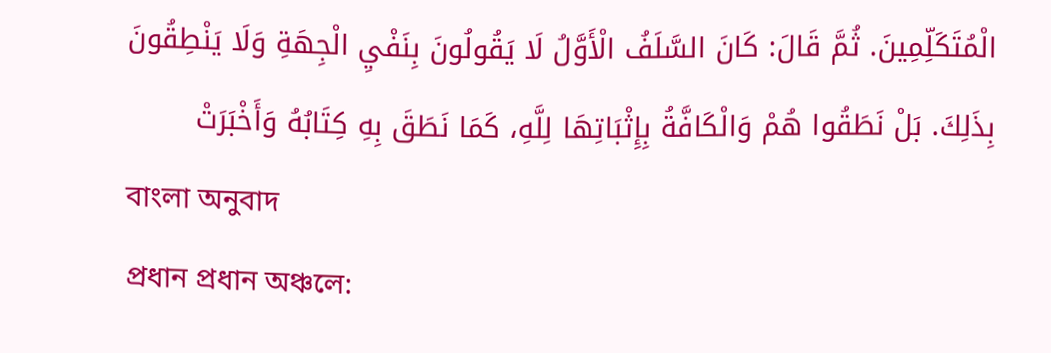الْمُتَكَلِّمِينَ. ثُمَّ قَالَ: كَانَ السَّلَفُ الْأَوَّلُ لَا يَقُولُونَ بِنَفْيِ الْجِهَةِ وَلَا يَنْطِقُونَ بِذَلِكَ. بَلْ نَطَقُوا هُمْ وَالْكَافَّةُ بِإِثْبَاتِهَا لِلَّهِ، كَمَا نَطَقَ بِهِ كِتَابُهُ وَأَخْبَرَتْ
বাংলা অনুবাদ
প্রধান প্রধান অঞ্চলে: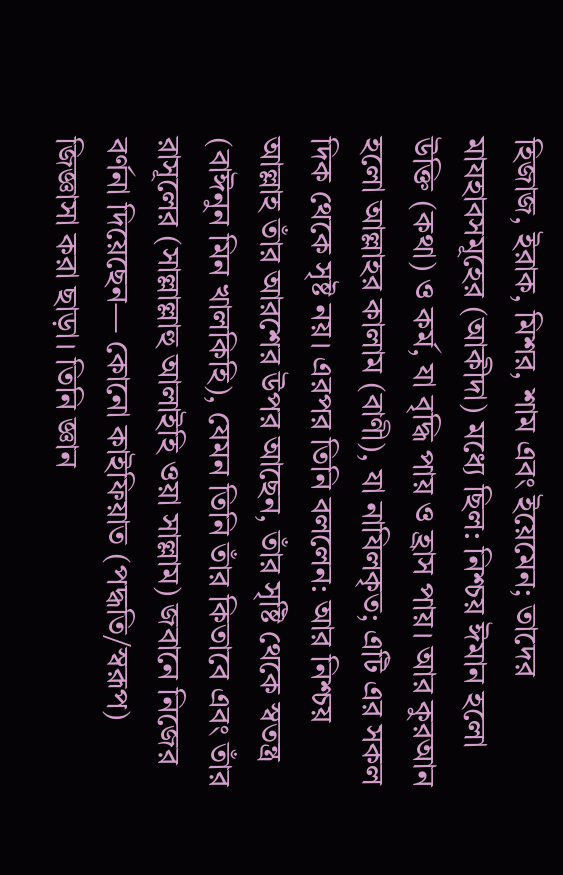হিজাজ, ইরাক, মিশর, শাম এবং ইয়েমেন; তাদের মাযহাবসমূহের (আকীদা) মধ্যে ছিল: নিশ্চয় ঈমান হলো উক্তি (কথা) ও কর্ম, যা বৃদ্ধি পায় ও হ্রাস পায়। আর কুরআন হলো আল্লাহর কালাম (বাণী), যা নাযিলকৃত; এটি এর সকল দিক থেকে সৃষ্ট নয়। এরপর তিনি বললেন: আর নিশ্চয় আল্লাহ তাঁর আরশের উপর আছেন, তাঁর সৃষ্টি থেকে স্বতন্ত্র (বাঈনুন মিন খালকিহি), যেমন তিনি তাঁর কিতাবে এবং তাঁর রাসূলের (সাল্লাল্লাহু আলাইহি ওয়া সাল্লাম) জবানে নিজের বর্ণনা দিয়েছেন— কোনো কাইফিয়াত (পদ্ধতি/স্বরূপ) জিজ্ঞাসা করা ছাড়া। তিনি জ্ঞান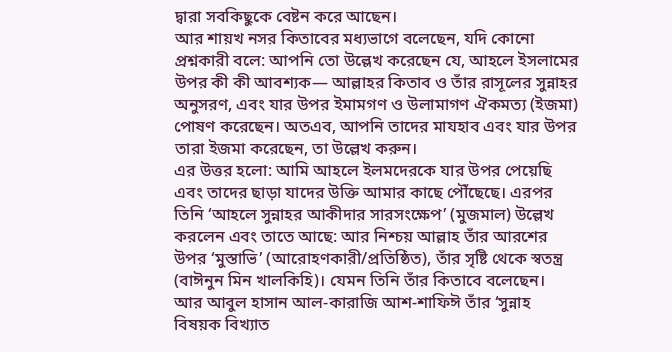দ্বারা সবকিছুকে বেষ্টন করে আছেন।
আর শায়খ নসর কিতাবের মধ্যভাগে বলেছেন, যদি কোনো প্রশ্নকারী বলে: আপনি তো উল্লেখ করেছেন যে, আহলে ইসলামের উপর কী কী আবশ্যক— আল্লাহর কিতাব ও তাঁর রাসূলের সুন্নাহর অনুসরণ, এবং যার উপর ইমামগণ ও উলামাগণ ঐকমত্য (ইজমা) পোষণ করেছেন। অতএব, আপনি তাদের মাযহাব এবং যার উপর তারা ইজমা করেছেন, তা উল্লেখ করুন।
এর উত্তর হলো: আমি আহলে ইলমদেরকে যার উপর পেয়েছি এবং তাদের ছাড়া যাদের উক্তি আমার কাছে পৌঁছেছে। এরপর তিনি ‘আহলে সুন্নাহর আকীদার সারসংক্ষেপ’ (মুজমাল) উল্লেখ করলেন এবং তাতে আছে: আর নিশ্চয় আল্লাহ তাঁর আরশের উপর ‘মুস্তাভি’ (আরোহণকারী/প্রতিষ্ঠিত), তাঁর সৃষ্টি থেকে স্বতন্ত্র (বাঈনুন মিন খালকিহি)। যেমন তিনি তাঁর কিতাবে বলেছেন।
আর আবুল হাসান আল-কারাজি আশ-শাফিঈ তাঁর ‘সুন্নাহ বিষয়ক বিখ্যাত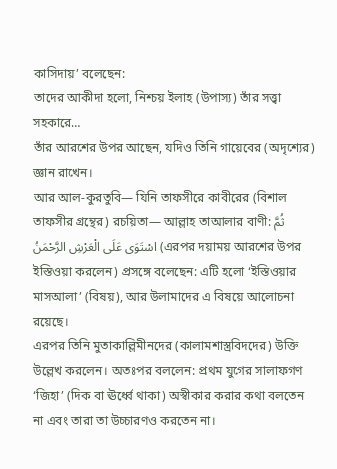কাসিদায়’ বলেছেন:
তাদের আকীদা হলো, নিশ্চয় ইলাহ (উপাস্য) তাঁর সত্ত্বা সহকারে…
তাঁর আরশের উপর আছেন, যদিও তিনি গায়েবের (অদৃশ্যের) জ্ঞান রাখেন।
আর আল-কুরতুবি— যিনি তাফসীরে কাবীরের (বিশাল তাফসীর গ্রন্থের) রচয়িতা— আল্লাহ তাআলার বাণী: ثُمَّ اسْتَوَى عَلَى الْعَرْشِ الرَّحْمَنُ (এরপর দয়াময় আরশের উপর ইস্তিওয়া করলেন) প্রসঙ্গে বলেছেন: এটি হলো ‘ইস্তিওয়ার মাসআলা’ (বিষয়), আর উলামাদের এ বিষয়ে আলোচনা রয়েছে।
এরপর তিনি মুতাকাল্লিমীনদের (কালামশাস্ত্রবিদদের) উক্তি উল্লেখ করলেন। অতঃপর বললেন: প্রথম যুগের সালাফগণ ‘জিহা’ (দিক বা ঊর্ধ্বে থাকা) অস্বীকার করার কথা বলতেন না এবং তারা তা উচ্চারণও করতেন না।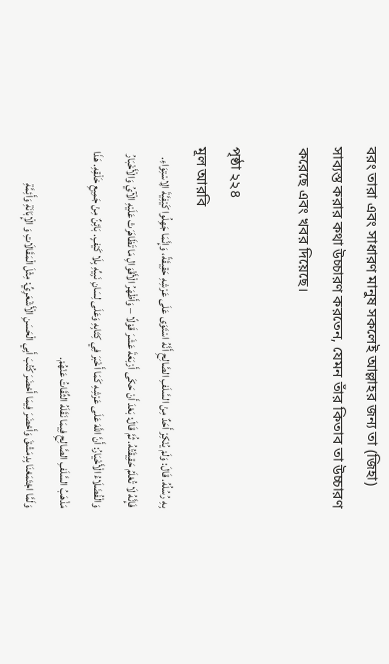বরং তারা এবং সাধারণ মানুষ সকলেই আল্লাহর জন্য তা (জিহা) সাব্যস্ত করার কথা উচ্চারণ করতেন, যেমন তাঁর কিতাব তা উচ্চারণ করেছে এবং খবর দিয়েছে।

পৃষ্ঠা ২২৪
মূল আরবি
بِهِ رُسُلُهُ. قَالَ: وَلَمْ يُنْكِرْ أَحَدٌ مِنْ السَّلَفِ الصَّالِحِ أَنَّهُ اسْتَوَى عَلَى عَرْشِهِ حَقِيقَةً، وَإِنَّمَا جَهِلُوا كَيْفِيَّةَ الِاسْتِوَاءِ. فَإِنَّهُ لَا تُعْلَمُ حَقِيقَتُهُ. ثُمَّ قَالَ: بَعْدَ أَنْ حَكَى أَرْبَعَةَ عَشَرَ قَوْلًا – وَأَظْهَرُ الْأَقْوَالِ مَا تَظَاهَرَتْ عَلَيْهِ الْآيُ وَالْأَخْبَارُ وَالْفُضَلَاءُ الْأَخْيَارُ: أَنَّ اللَّهَ عَلَى عَرْشِهِ كَمَا أَخْبَرَ فِي كِتَابِهِ وَعَلَى لِسَانِ نَبِيِّهِ بِلَا كَيْفٍ. بَائِنٌ مِنْ جَمِيعِ خَلْقِهِ. هَذَا مَذْهَبُ السَّلَفِ الصَّالِحِ فِيمَا نَقَلَهُ الثِّقَاتُ عَنْهُمْ.
وَلَمَّا اجْتَمَعْنَا بِدِمَشْقَ وَأَحْضَرَ فِيمَا أَحْضَرَ كُتُبَ أَبِي الْحَسَنِ الْأَشْعَرِيِّ: مِثْلَ الْمَقَالَاتِ وَ الْإِبَانَةِ وَأَئِمَّةِ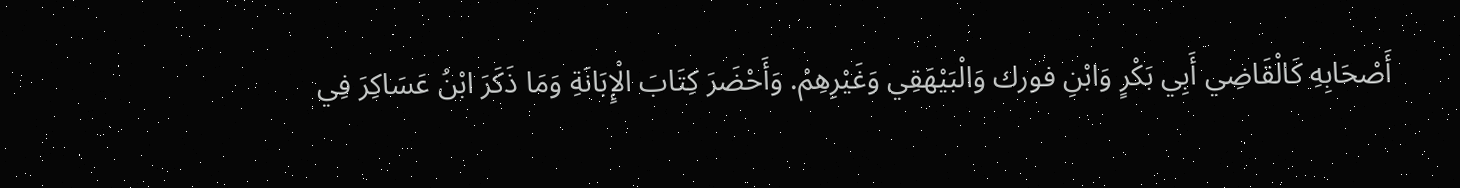أَصْحَابِهِ كَالْقَاضِي أَبِي بَكْرٍ وَابْنِ فورك وَالْبَيْهَقِي وَغَيْرِهِمْ. وَأَحْضَرَ كِتَابَ الْإِبَانَةِ وَمَا ذَكَرَ ابْنُ عَسَاكِرَ فِي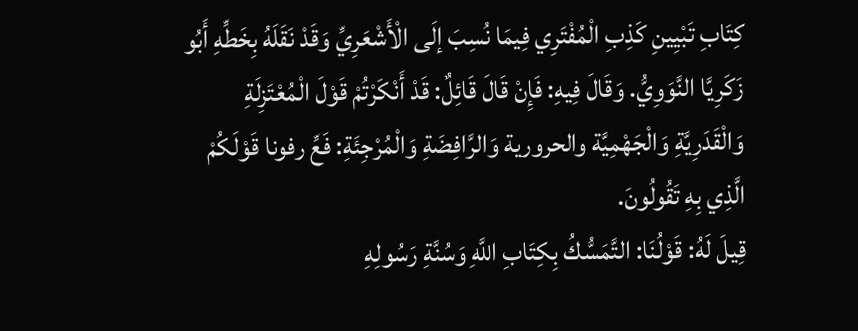كِتَابِ تَبْيِينِ كَذِبِ الْمُفْتَرِي فِيمَا نُسِبَ إلَى الْأَشْعَرِيِّ وَقَدْ نَقَلَهُ بِخَطِّهِ أَبُو زَكَرِيَّا النَّوَوِيُّ. وَقَالَ فِيهِ: فَإِنْ قَالَ قَائِلٌ: قَدْ أَنْكَرْتُمْ قَوْلَ الْمُعْتَزِلَةِ وَالْقَدَرِيَّةِ وَالْجَهْمِيَّة والحرورية وَالرَّافِضَةِ وَالْمُرْجِئَةِ: فَعِّ رفونا قَوْلَكُمْ الَّذِي بِهِ تَقُولُونَ.
قِيلَ لَهُ: قَوْلُنَا: التَّمَسُّكُ بِكِتَابِ اللَّهِ وَسُنَّةِ رَسُولِهِ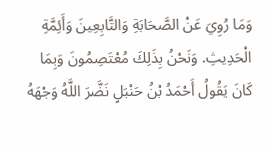وَمَا رُوِيَ عَنْ الصَّحَابَةِ وَالتَّابِعِينَ وَأَئِمَّةِ الْحَدِيثِ. وَنَحْنُ بِذَلِكَ مُعْتَصِمُونَ وَبِمَا كَانَ يَقُولُ أَحْمَدُ بْنُ حَنْبَلٍ نَضَّرَ اللَّهُ وَجْهَهُ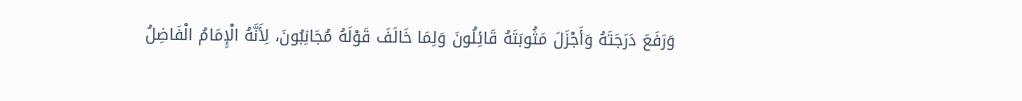وَرَفَعَ دَرَجَتَهُ وَأَجْزَلَ مَثُوبَتَهُ قَائِلُونَ وَلِمَا خَالَفَ قَوْلَهُ مُجَانِبُونَ، لِأَنَّهُ الْإِمَامُ الْفَاضِلُ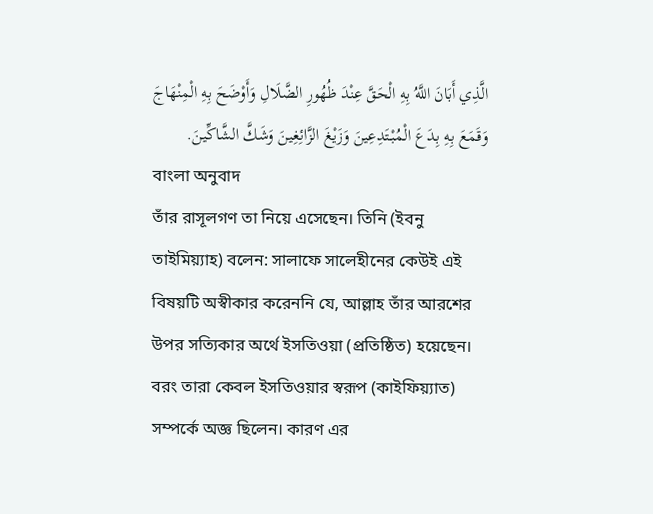الَّذِي أَبَانَ اللَّهُ بِهِ الْحَقَّ عِنْدَ ظُهُورِ الضَّلَالِ وَأَوْضَحَ بِهِ الْمِنْهَاجَ وَقَمَعَ بِهِ بِدَعَ الْمُبْتَدِعِينَ وَزَيْغَ الزَّائِغِينَ وَشَكَّ الشَّاكِّينَ.
বাংলা অনুবাদ
তাঁর রাসূলগণ তা নিয়ে এসেছেন। তিনি (ইবনু তাইমিয়্যাহ) বলেন: সালাফে সালেহীনের কেউই এই বিষয়টি অস্বীকার করেননি যে, আল্লাহ তাঁর আরশের উপর সত্যিকার অর্থে ইসতিওয়া (প্রতিষ্ঠিত) হয়েছেন। বরং তারা কেবল ইসতিওয়ার স্বরূপ (কাইফিয়্যাত) সম্পর্কে অজ্ঞ ছিলেন। কারণ এর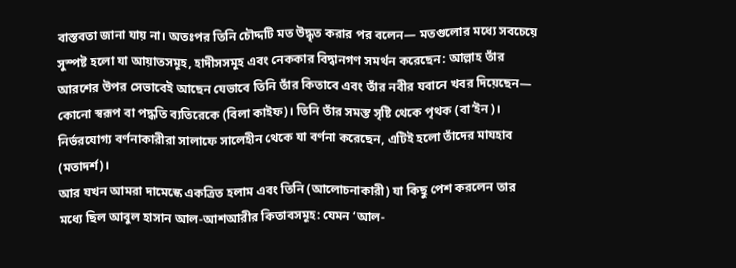বাস্তবতা জানা যায় না। অতঃপর তিনি চৌদ্দটি মত উদ্ধৃত করার পর বলেন— মতগুলোর মধ্যে সবচেয়ে সুস্পষ্ট হলো যা আয়াতসমূহ, হাদীসসমূহ এবং নেককার বিদ্বানগণ সমর্থন করেছেন: আল্লাহ তাঁর আরশের উপর সেভাবেই আছেন যেভাবে তিনি তাঁর কিতাবে এবং তাঁর নবীর যবানে খবর দিয়েছেন— কোনো স্বরূপ বা পদ্ধতি ব্যতিরেকে (বিলা কাইফ)। তিনি তাঁর সমস্ত সৃষ্টি থেকে পৃথক (বা’ইন)। নির্ভরযোগ্য বর্ণনাকারীরা সালাফে সালেহীন থেকে যা বর্ণনা করেছেন, এটিই হলো তাঁদের মাযহাব (মতাদর্শ)।
আর যখন আমরা দামেস্কে একত্রিত হলাম এবং তিনি (আলোচনাকারী) যা কিছু পেশ করলেন তার মধ্যে ছিল আবুল হাসান আল-আশআরীর কিতাবসমূহ: যেমন ‘আল-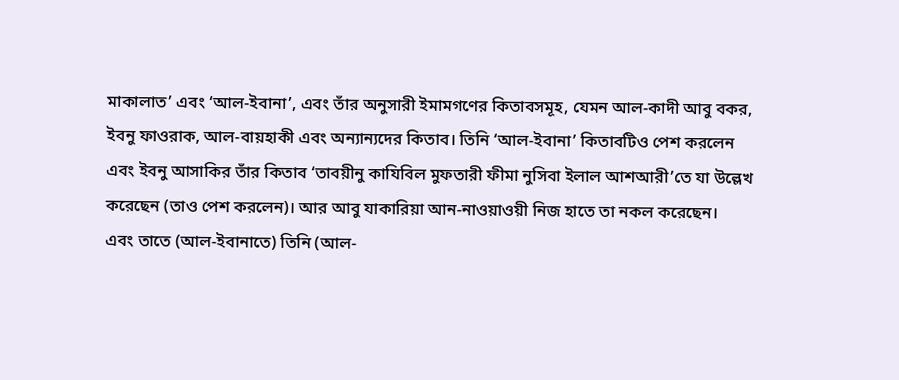মাকালাত’ এবং ‘আল-ইবানা’, এবং তাঁর অনুসারী ইমামগণের কিতাবসমূহ, যেমন আল-কাদী আবু বকর, ইবনু ফাওরাক, আল-বায়হাকী এবং অন্যান্যদের কিতাব। তিনি ‘আল-ইবানা’ কিতাবটিও পেশ করলেন এবং ইবনু আসাকির তাঁর কিতাব ‘তাবয়ীনু কাযিবিল মুফতারী ফীমা নুসিবা ইলাল আশআরী’তে যা উল্লেখ করেছেন (তাও পেশ করলেন)। আর আবু যাকারিয়া আন-নাওয়াওয়ী নিজ হাতে তা নকল করেছেন।
এবং তাতে (আল-ইবানাতে) তিনি (আল-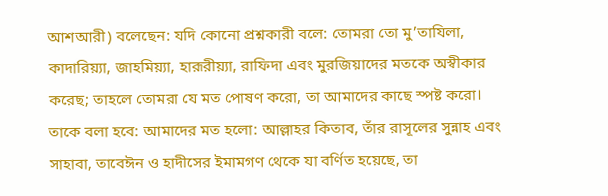আশআরী) বলেছেন: যদি কোনো প্রশ্নকারী বলে: তোমরা তো মু’তাযিলা, কাদারিয়্যা, জাহমিয়্যা, হারূরীয়্যা, রাফিদা এবং মুরজিয়াদের মতকে অস্বীকার করেছ; তাহলে তোমরা যে মত পোষণ করো, তা আমাদের কাছে স্পষ্ট করো।
তাকে বলা হবে: আমাদের মত হলো: আল্লাহর কিতাব, তাঁর রাসূলের সুন্নাহ এবং সাহাবা, তাবেঈন ও হাদীসের ইমামগণ থেকে যা বর্ণিত হয়েছে, তা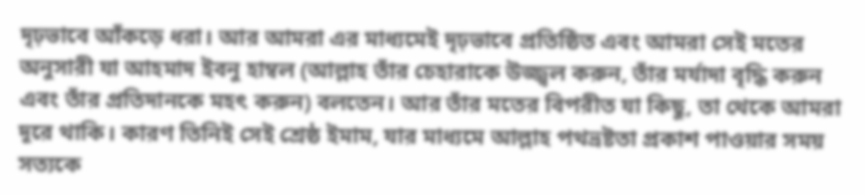দৃঢ়ভাবে আঁকড়ে ধরা। আর আমরা এর মাধ্যমেই দৃঢ়ভাবে প্রতিষ্ঠিত এবং আমরা সেই মতের অনুসারী যা আহমাদ ইবনু হাম্বল (আল্লাহ তাঁর চেহারাকে উজ্জ্বল করুন, তাঁর মর্যাদা বৃদ্ধি করুন এবং তাঁর প্রতিদানকে মহৎ করুন) বলতেন। আর তাঁর মতের বিপরীত যা কিছু, তা থেকে আমরা দূরে থাকি। কারণ তিনিই সেই শ্রেষ্ঠ ইমাম, যার মাধ্যমে আল্লাহ পথভ্রষ্টতা প্রকাশ পাওয়ার সময় সত্যকে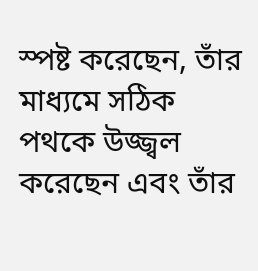স্পষ্ট করেছেন, তাঁর মাধ্যমে সঠিক পথকে উজ্জ্বল করেছেন এবং তাঁর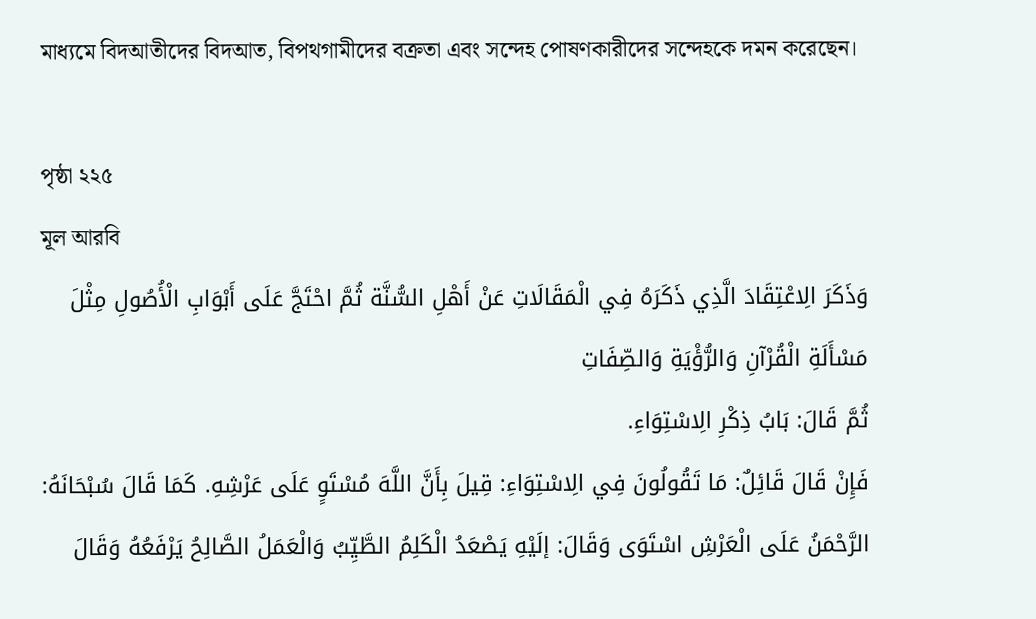মাধ্যমে বিদআতীদের বিদআত, বিপথগামীদের বক্রতা এবং সন্দেহ পোষণকারীদের সন্দেহকে দমন করেছেন।

পৃষ্ঠা ২২৫
মূল আরবি
وَذَكَرَ الِاعْتِقَادَ الَّذِي ذَكَرَهُ فِي الْمَقَالَاتِ عَنْ أَهْلِ السُّنَّة ثُمَّ احْتَجَّ عَلَى أَبْوَابِ الْأُصُولِ مِثْلَ مَسْأَلَةِ الْقُرْآنِ وَالرُّؤْيَةِ وَالصِّفَاتِ
ثُمَّ قَالَ: بَابُ ذِكْرِ الِاسْتِوَاءِ.
فَإِنْ قَالَ قَائِلٌ: مَا تَقُولُونَ فِي الِاسْتِوَاءِ: قِيلَ بِأَنَّ اللَّهَ مُسْتَوٍ عَلَى عَرْشِهِ. كَمَا قَالَ سُبْحَانَهُ: الرَّحْمَنُ عَلَى الْعَرْشِ اسْتَوَى وَقَالَ: إلَيْهِ يَصْعَدُ الْكَلِمُ الطَّيِّبُ وَالْعَمَلُ الصَّالِحُ يَرْفَعُهُ وَقَالَ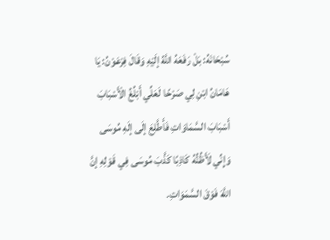سُبْحَانَهُ: بَلْ رَفَعَهُ اللَّهُ إلَيْهِ وَقَالَ فِرْعَوْنُ: يَا هَامَانُ ابْنِ لِي صَرْحًا لَعَلِّي أَبْلُغُ الْأَسْبَابَ أَسْبَابَ السَّمَاوَاتِ فَأَطَّلِعَ إلَى إلَهِ مُوسَى وَإِنِّي لَأَظُنُّهُ كَاذِبًا كَذَّبَ مُوسَى فِي قَوْلِهِ إنَّ اللَّهَ فَوْقَ السَّمَوَاتِ.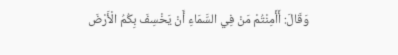وَقَالَ: أَأَمِنْتُمْ مَنْ فِي السَّمَاءِ أَنْ يَخْسِفَ بِكُمُ الْأَرْضَ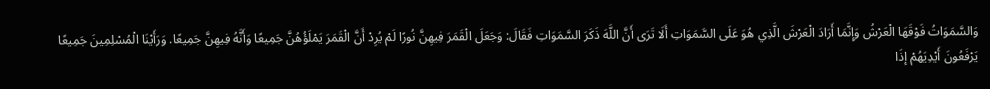وَالسَّمَوَاتُ فَوْقَهَا الْعَرْشُ وَإِنَّمَا أَرَادَ الْعَرْشَ الَّذِي هُوَ عَلَى السَّمَوَاتِ أَلَا تَرَى أَنَّ اللَّهَ ذَكَرَ السَّمَوَاتِ فَقَالَ: وَجَعَلَ الْقَمَرَ فِيهِنَّ نُورًا لَمْ يُرِدْ أَنَّ الْقَمَرَ يَمْلَؤُهُنَّ جَمِيعًا وَأَنَّهُ فِيهِنَّ جَمِيعًا. وَرَأَيْنَا الْمُسْلِمِينَ جَمِيعًا يَرْفَعُونَ أَيْدِيَهُمْ إذَا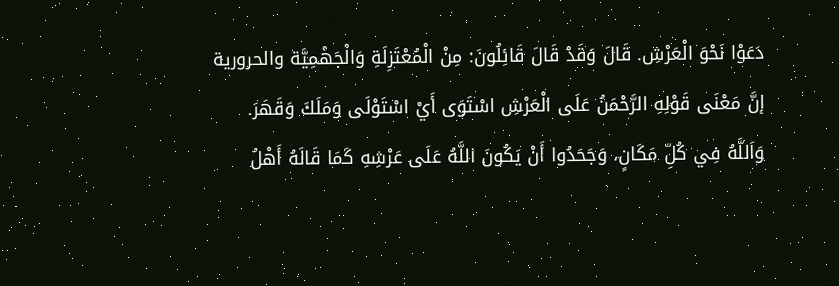دَعَوْا نَحْوَ الْعَرْشِ. قَالَ وَقَدْ قَالَ قَائِلُونَ: مِنْ الْمُعْتَزِلَةِ وَالْجَهْمِيَّة والحرورية إنَّ مَعْنَى قَوْلِهِ الرَّحْمَنُ عَلَى الْعَرْشِ اسْتَوَى أَيْ اسْتَوْلَى وَمَلَكَ وَقَهَرَ.
وَاَللَّهُ فِي كُلِّ مَكَانٍ، وَجَحَدُوا أَنْ يَكُونَ اللَّهُ عَلَى عَرْشِهِ كَمَا قَالَهُ أَهْلُ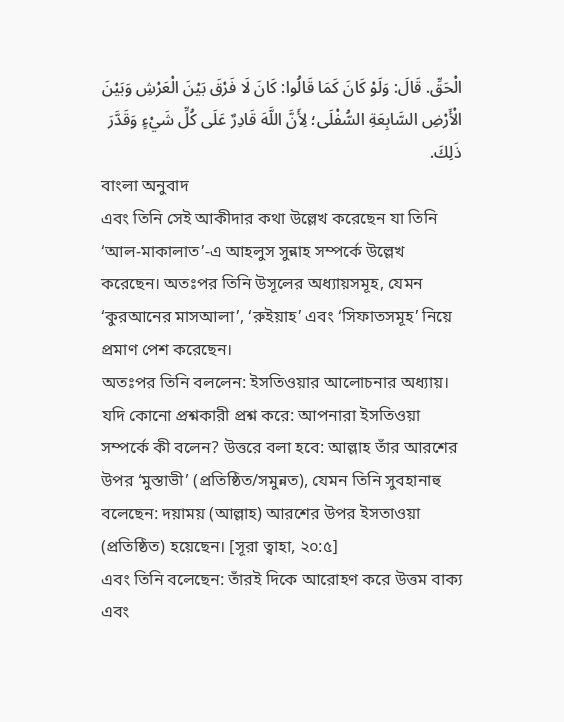الْحَقِّ. قَالَ: وَلَوْ كَانَ كَمَا قَالُوا: كَانَ لَا فَرْقَ بَيْنَ الْعَرْشِ وَبَيْنَ الْأَرْضِ السَّابِعَةِ السُّفْلَى؛ لِأَنَّ اللَّهَ قَادِرٌ عَلَى كُلِّ شَيْءٍ وَقَدَّرَ ذَلِكَ.
বাংলা অনুবাদ
এবং তিনি সেই আকীদার কথা উল্লেখ করেছেন যা তিনি ‘আল-মাকালাত’-এ আহলুস সুন্নাহ সম্পর্কে উল্লেখ করেছেন। অতঃপর তিনি উসূলের অধ্যায়সমূহ, যেমন ‘কুরআনের মাসআলা’, ‘রুইয়াহ’ এবং ‘সিফাতসমূহ’ নিয়ে প্রমাণ পেশ করেছেন।
অতঃপর তিনি বললেন: ইসতিওয়ার আলোচনার অধ্যায়।
যদি কোনো প্রশ্নকারী প্রশ্ন করে: আপনারা ইসতিওয়া সম্পর্কে কী বলেন? উত্তরে বলা হবে: আল্লাহ তাঁর আরশের উপর ‘মুস্তাভী’ (প্রতিষ্ঠিত/সমুন্নত), যেমন তিনি সুবহানাহু বলেছেন: দয়াময় (আল্লাহ) আরশের উপর ইসতাওয়া (প্রতিষ্ঠিত) হয়েছেন। [সূরা ত্বাহা, ২০:৫]
এবং তিনি বলেছেন: তাঁরই দিকে আরোহণ করে উত্তম বাক্য এবং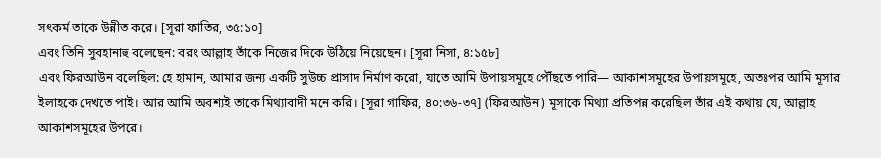সৎকর্ম তাকে উন্নীত করে। [সূরা ফাতির, ৩৫:১০]
এবং তিনি সুবহানাহু বলেছেন: বরং আল্লাহ তাঁকে নিজের দিকে উঠিয়ে নিয়েছেন। [সূরা নিসা, ৪:১৫৮]
এবং ফিরআউন বলেছিল: হে হামান, আমার জন্য একটি সুউচ্চ প্রাসাদ নির্মাণ করো, যাতে আমি উপায়সমূহে পৌঁছতে পারি— আকাশসমূহের উপায়সমূহে, অতঃপর আমি মূসার ইলাহকে দেখতে পাই। আর আমি অবশ্যই তাকে মিথ্যাবাদী মনে করি। [সূরা গাফির, ৪০:৩৬-৩৭] (ফিরআউন) মূসাকে মিথ্যা প্রতিপন্ন করেছিল তাঁর এই কথায় যে, আল্লাহ আকাশসমূহের উপরে।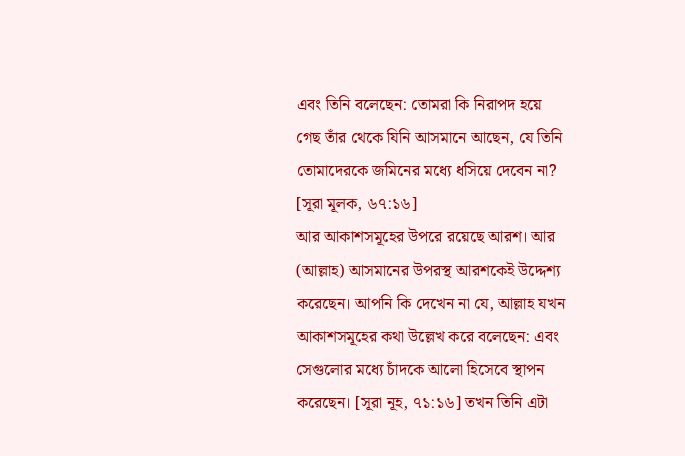এবং তিনি বলেছেন: তোমরা কি নিরাপদ হয়ে গেছ তাঁর থেকে যিনি আসমানে আছেন, যে তিনি তোমাদেরকে জমিনের মধ্যে ধসিয়ে দেবেন না? [সূরা মূলক, ৬৭:১৬]
আর আকাশসমূহের উপরে রয়েছে আরশ। আর (আল্লাহ) আসমানের উপরস্থ আরশকেই উদ্দেশ্য করেছেন। আপনি কি দেখেন না যে, আল্লাহ যখন আকাশসমূহের কথা উল্লেখ করে বলেছেন: এবং সেগুলোর মধ্যে চাঁদকে আলো হিসেবে স্থাপন করেছেন। [সূরা নূহ, ৭১:১৬] তখন তিনি এটা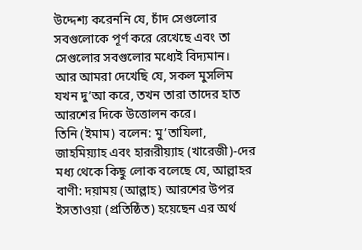উদ্দেশ্য করেননি যে, চাঁদ সেগুলোর সবগুলোকে পূর্ণ করে রেখেছে এবং তা সেগুলোর সবগুলোর মধ্যেই বিদ্যমান।
আর আমরা দেখেছি যে, সকল মুসলিম যখন দু’আ করে, তখন তারা তাদের হাত আরশের দিকে উত্তোলন করে।
তিনি (ইমাম) বলেন: মু’তাযিলা, জাহমিয়্যাহ এবং হারূরীয়্যাহ (খারেজী)-দের মধ্য থেকে কিছু লোক বলেছে যে, আল্লাহর বাণী: দয়াময় (আল্লাহ) আরশের উপর ইসতাওয়া (প্রতিষ্ঠিত) হয়েছেন এর অর্থ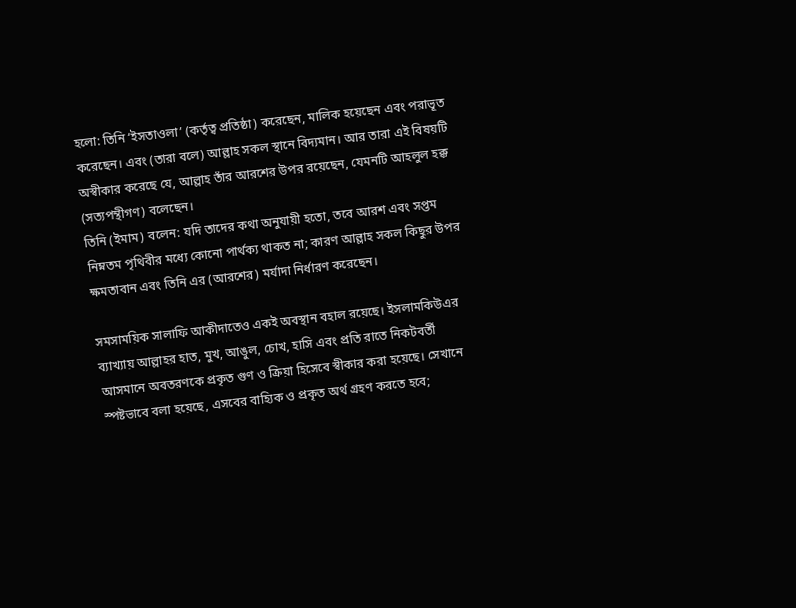হলো: তিনি ‘ইসতাওলা’ (কর্তৃত্ব প্রতিষ্ঠা) করেছেন, মালিক হয়েছেন এবং পরাভূত করেছেন। এবং (তারা বলে) আল্লাহ সকল স্থানে বিদ্যমান। আর তারা এই বিষয়টি অস্বীকার করেছে যে, আল্লাহ তাঁর আরশের উপর রয়েছেন, যেমনটি আহলুল হক্ক (সত্যপন্থীগণ) বলেছেন।
তিনি (ইমাম) বলেন: যদি তাদের কথা অনুযায়ী হতো, তবে আরশ এবং সপ্তম নিম্নতম পৃথিবীর মধ্যে কোনো পার্থক্য থাকত না; কারণ আল্লাহ সকল কিছুর উপর ক্ষমতাবান এবং তিনি এর (আরশের) মর্যাদা নির্ধারণ করেছেন।

সমসাময়িক সালাফি আকীদাতেও একই অবস্থান বহাল রয়েছে। ইসলামকিউএর ব্যাখ্যায় আল্লাহর হাত, মুখ, আঙুল, চোখ, হাসি এবং প্রতি রাতে নিকটবর্তী আসমানে অবতরণকে প্রকৃত গুণ ও ক্রিয়া হিসেবে স্বীকার করা হয়েছে। সেখানে স্পষ্টভাবে বলা হয়েছে, এসবের বাহ্যিক ও প্রকৃত অর্থ গ্রহণ করতে হবে;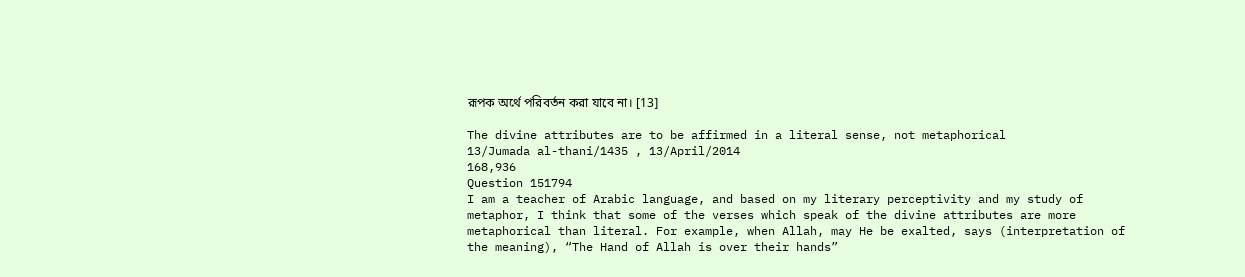রূপক অর্থে পরিবর্তন করা যাবে না। [13]

The divine attributes are to be affirmed in a literal sense, not metaphorical
13/Jumada al-thani/1435 , 13/April/2014
168,936
Question 151794
I am a teacher of Arabic language, and based on my literary perceptivity and my study of metaphor, I think that some of the verses which speak of the divine attributes are more metaphorical than literal. For example, when Allah, may He be exalted, says (interpretation of the meaning), “The Hand of Allah is over their hands”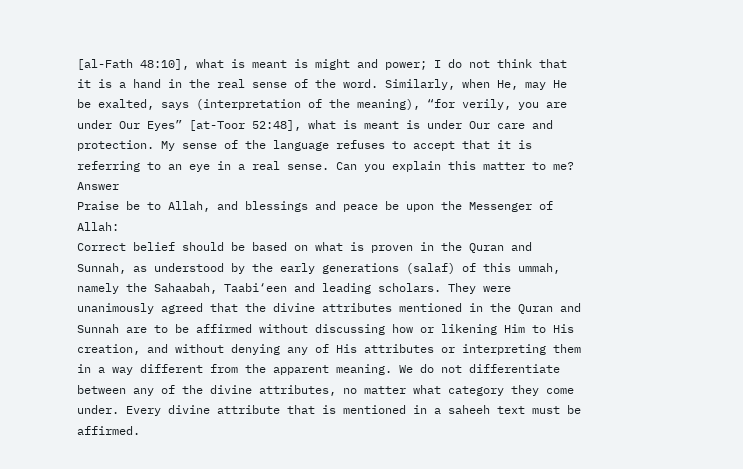[al-Fath 48:10], what is meant is might and power; I do not think that it is a hand in the real sense of the word. Similarly, when He, may He be exalted, says (interpretation of the meaning), “for verily, you are under Our Eyes” [at-Toor 52:48], what is meant is under Our care and protection. My sense of the language refuses to accept that it is referring to an eye in a real sense. Can you explain this matter to me?
Answer
Praise be to Allah, and blessings and peace be upon the Messenger of Allah:
Correct belief should be based on what is proven in the Quran and Sunnah, as understood by the early generations (salaf) of this ummah, namely the Sahaabah, Taabi‘een and leading scholars. They were unanimously agreed that the divine attributes mentioned in the Quran and Sunnah are to be affirmed without discussing how or likening Him to His creation, and without denying any of His attributes or interpreting them in a way different from the apparent meaning. We do not differentiate between any of the divine attributes, no matter what category they come under. Every divine attribute that is mentioned in a saheeh text must be affirmed.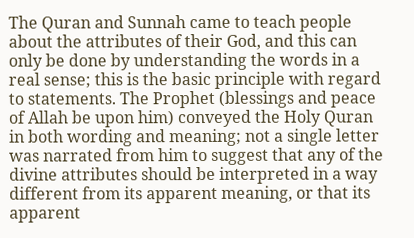The Quran and Sunnah came to teach people about the attributes of their God, and this can only be done by understanding the words in a real sense; this is the basic principle with regard to statements. The Prophet (blessings and peace of Allah be upon him) conveyed the Holy Quran in both wording and meaning; not a single letter was narrated from him to suggest that any of the divine attributes should be interpreted in a way different from its apparent meaning, or that its apparent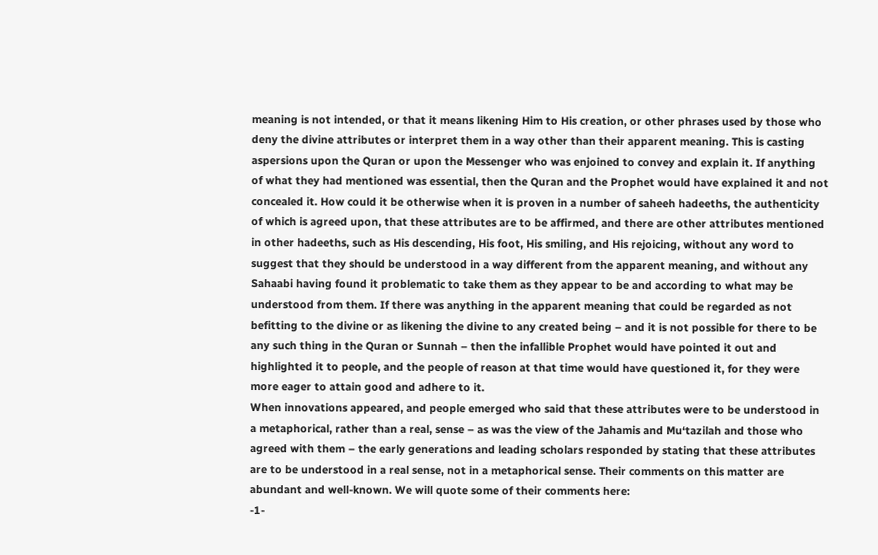meaning is not intended, or that it means likening Him to His creation, or other phrases used by those who deny the divine attributes or interpret them in a way other than their apparent meaning. This is casting aspersions upon the Quran or upon the Messenger who was enjoined to convey and explain it. If anything of what they had mentioned was essential, then the Quran and the Prophet would have explained it and not concealed it. How could it be otherwise when it is proven in a number of saheeh hadeeths, the authenticity of which is agreed upon, that these attributes are to be affirmed, and there are other attributes mentioned in other hadeeths, such as His descending, His foot, His smiling, and His rejoicing, without any word to suggest that they should be understood in a way different from the apparent meaning, and without any Sahaabi having found it problematic to take them as they appear to be and according to what may be understood from them. If there was anything in the apparent meaning that could be regarded as not befitting to the divine or as likening the divine to any created being – and it is not possible for there to be any such thing in the Quran or Sunnah – then the infallible Prophet would have pointed it out and highlighted it to people, and the people of reason at that time would have questioned it, for they were more eager to attain good and adhere to it.
When innovations appeared, and people emerged who said that these attributes were to be understood in a metaphorical, rather than a real, sense – as was the view of the Jahamis and Mu‘tazilah and those who agreed with them – the early generations and leading scholars responded by stating that these attributes are to be understood in a real sense, not in a metaphorical sense. Their comments on this matter are abundant and well-known. We will quote some of their comments here:
-1-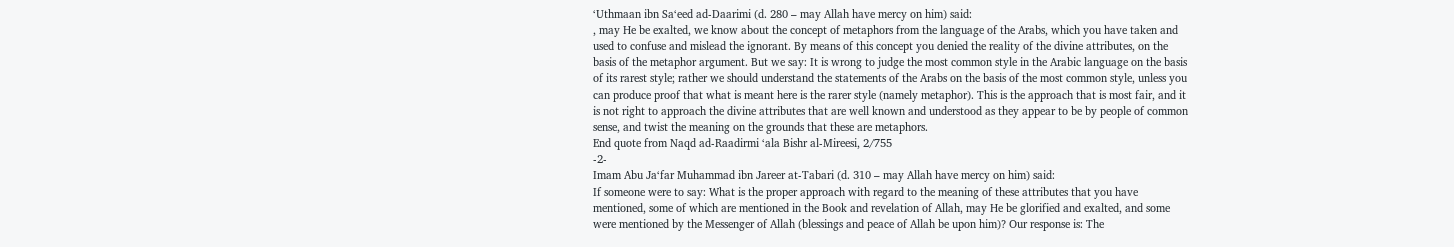‘Uthmaan ibn Sa‘eed ad-Daarimi (d. 280 – may Allah have mercy on him) said:
, may He be exalted, we know about the concept of metaphors from the language of the Arabs, which you have taken and used to confuse and mislead the ignorant. By means of this concept you denied the reality of the divine attributes, on the basis of the metaphor argument. But we say: It is wrong to judge the most common style in the Arabic language on the basis of its rarest style; rather we should understand the statements of the Arabs on the basis of the most common style, unless you can produce proof that what is meant here is the rarer style (namely metaphor). This is the approach that is most fair, and it is not right to approach the divine attributes that are well known and understood as they appear to be by people of common sense, and twist the meaning on the grounds that these are metaphors.
End quote from Naqd ad-Raadirmi ‘ala Bishr al-Mireesi, 2/755
-2-
Imam Abu Ja‘far Muhammad ibn Jareer at-Tabari (d. 310 – may Allah have mercy on him) said:
If someone were to say: What is the proper approach with regard to the meaning of these attributes that you have mentioned, some of which are mentioned in the Book and revelation of Allah, may He be glorified and exalted, and some were mentioned by the Messenger of Allah (blessings and peace of Allah be upon him)? Our response is: The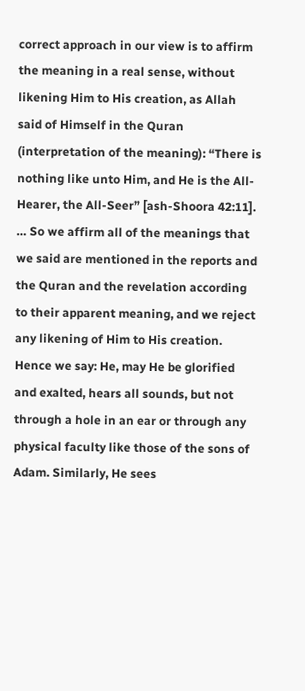correct approach in our view is to affirm the meaning in a real sense, without likening Him to His creation, as Allah said of Himself in the Quran (interpretation of the meaning): “There is nothing like unto Him, and He is the All-Hearer, the All-Seer” [ash-Shoora 42:11]. … So we affirm all of the meanings that we said are mentioned in the reports and the Quran and the revelation according to their apparent meaning, and we reject any likening of Him to His creation. Hence we say: He, may He be glorified and exalted, hears all sounds, but not through a hole in an ear or through any physical faculty like those of the sons of Adam. Similarly, He sees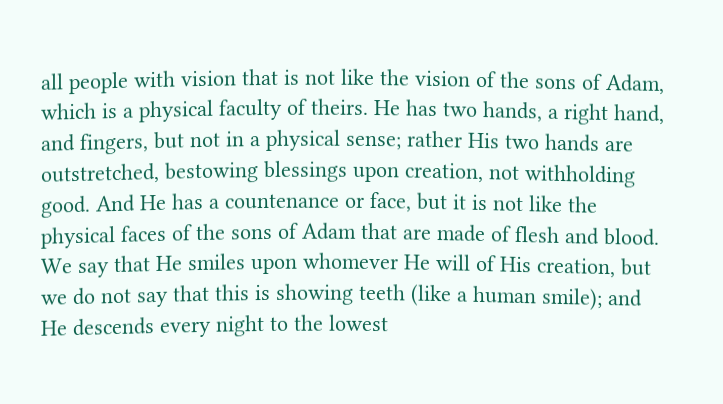all people with vision that is not like the vision of the sons of Adam, which is a physical faculty of theirs. He has two hands, a right hand, and fingers, but not in a physical sense; rather His two hands are outstretched, bestowing blessings upon creation, not withholding good. And He has a countenance or face, but it is not like the physical faces of the sons of Adam that are made of flesh and blood. We say that He smiles upon whomever He will of His creation, but we do not say that this is showing teeth (like a human smile); and He descends every night to the lowest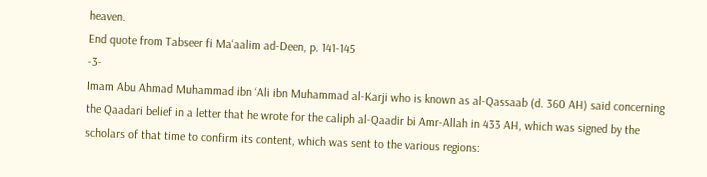heaven.
End quote from Tabseer fi Ma‘aalim ad-Deen, p. 141-145
-3-
Imam Abu Ahmad Muhammad ibn ‘Ali ibn Muhammad al-Karji who is known as al-Qassaab (d. 360 AH) said concerning the Qaadari belief in a letter that he wrote for the caliph al-Qaadir bi Amr-Allah in 433 AH, which was signed by the scholars of that time to confirm its content, which was sent to the various regions: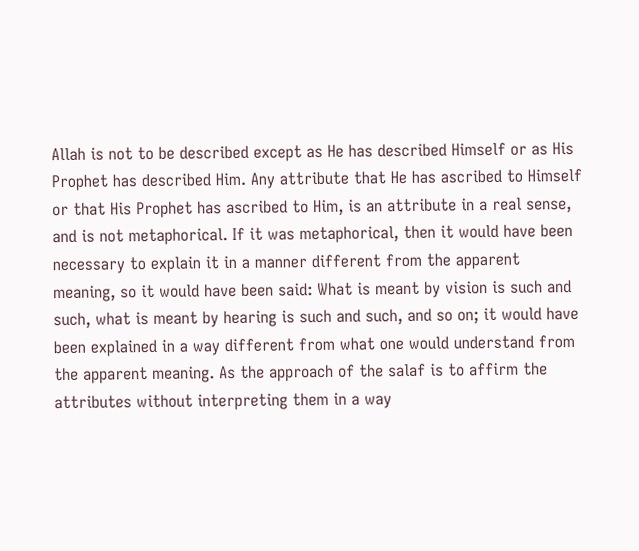Allah is not to be described except as He has described Himself or as His Prophet has described Him. Any attribute that He has ascribed to Himself or that His Prophet has ascribed to Him, is an attribute in a real sense, and is not metaphorical. If it was metaphorical, then it would have been necessary to explain it in a manner different from the apparent meaning, so it would have been said: What is meant by vision is such and such, what is meant by hearing is such and such, and so on; it would have been explained in a way different from what one would understand from the apparent meaning. As the approach of the salaf is to affirm the attributes without interpreting them in a way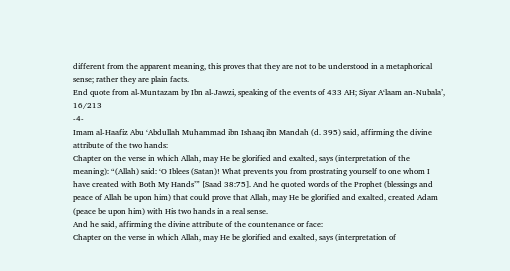different from the apparent meaning, this proves that they are not to be understood in a metaphorical sense; rather they are plain facts.
End quote from al-Muntazam by Ibn al-Jawzi, speaking of the events of 433 AH; Siyar A‘laam an-Nubala’, 16/213
-4-
Imam al-Haafiz Abu ‘Abdullah Muhammad ibn Ishaaq ibn Mandah (d. 395) said, affirming the divine attribute of the two hands:
Chapter on the verse in which Allah, may He be glorified and exalted, says (interpretation of the meaning): “(Allah) said: ‘O Iblees (Satan)! What prevents you from prostrating yourself to one whom I have created with Both My Hands’” [Saad 38:75]. And he quoted words of the Prophet (blessings and peace of Allah be upon him) that could prove that Allah, may He be glorified and exalted, created Adam (peace be upon him) with His two hands in a real sense.
And he said, affirming the divine attribute of the countenance or face:
Chapter on the verse in which Allah, may He be glorified and exalted, says (interpretation of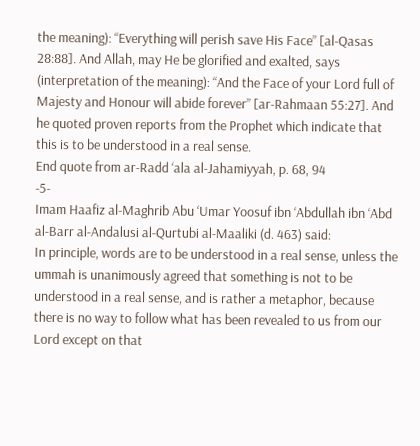the meaning): “Everything will perish save His Face” [al-Qasas 28:88]. And Allah, may He be glorified and exalted, says (interpretation of the meaning): “And the Face of your Lord full of Majesty and Honour will abide forever” [ar-Rahmaan 55:27]. And he quoted proven reports from the Prophet which indicate that this is to be understood in a real sense.
End quote from ar-Radd ‘ala al-Jahamiyyah, p. 68, 94
-5-
Imam Haafiz al-Maghrib Abu ‘Umar Yoosuf ibn ‘Abdullah ibn ‘Abd al-Barr al-Andalusi al-Qurtubi al-Maaliki (d. 463) said:
In principle, words are to be understood in a real sense, unless the ummah is unanimously agreed that something is not to be understood in a real sense, and is rather a metaphor, because there is no way to follow what has been revealed to us from our Lord except on that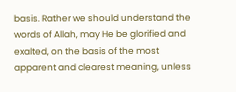basis. Rather we should understand the words of Allah, may He be glorified and exalted, on the basis of the most apparent and clearest meaning, unless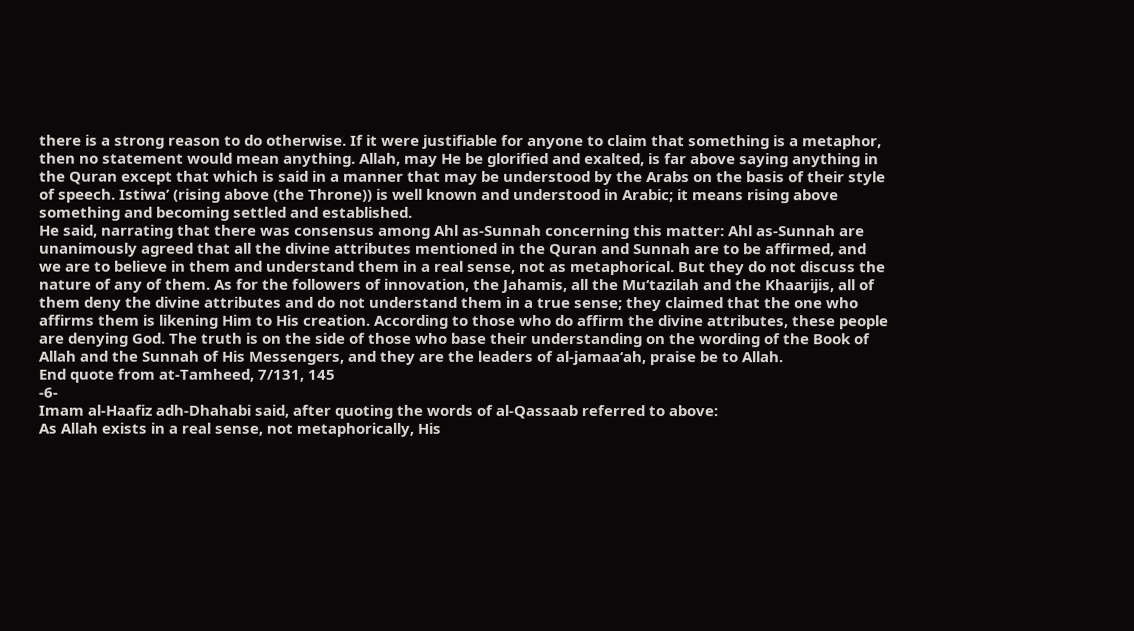there is a strong reason to do otherwise. If it were justifiable for anyone to claim that something is a metaphor, then no statement would mean anything. Allah, may He be glorified and exalted, is far above saying anything in the Quran except that which is said in a manner that may be understood by the Arabs on the basis of their style of speech. Istiwa’ (rising above (the Throne)) is well known and understood in Arabic; it means rising above something and becoming settled and established.
He said, narrating that there was consensus among Ahl as-Sunnah concerning this matter: Ahl as-Sunnah are unanimously agreed that all the divine attributes mentioned in the Quran and Sunnah are to be affirmed, and we are to believe in them and understand them in a real sense, not as metaphorical. But they do not discuss the nature of any of them. As for the followers of innovation, the Jahamis, all the Mu‘tazilah and the Khaarijis, all of them deny the divine attributes and do not understand them in a true sense; they claimed that the one who affirms them is likening Him to His creation. According to those who do affirm the divine attributes, these people are denying God. The truth is on the side of those who base their understanding on the wording of the Book of Allah and the Sunnah of His Messengers, and they are the leaders of al-jamaa‘ah, praise be to Allah.
End quote from at-Tamheed, 7/131, 145
-6-
Imam al-Haafiz adh-Dhahabi said, after quoting the words of al-Qassaab referred to above:
As Allah exists in a real sense, not metaphorically, His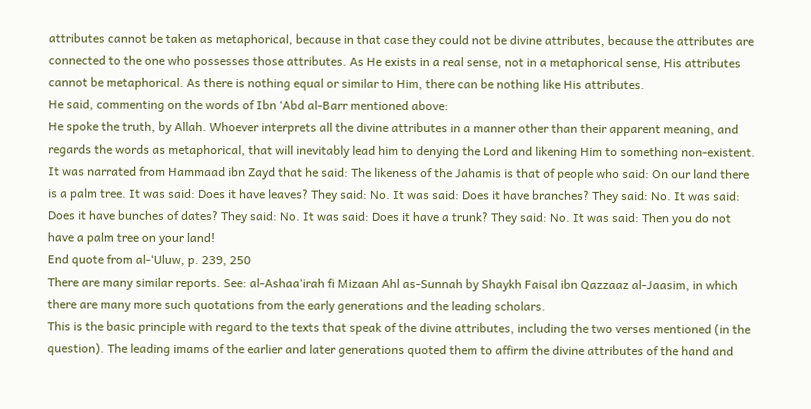attributes cannot be taken as metaphorical, because in that case they could not be divine attributes, because the attributes are connected to the one who possesses those attributes. As He exists in a real sense, not in a metaphorical sense, His attributes cannot be metaphorical. As there is nothing equal or similar to Him, there can be nothing like His attributes.
He said, commenting on the words of Ibn ‘Abd al-Barr mentioned above:
He spoke the truth, by Allah. Whoever interprets all the divine attributes in a manner other than their apparent meaning, and regards the words as metaphorical, that will inevitably lead him to denying the Lord and likening Him to something non-existent. It was narrated from Hammaad ibn Zayd that he said: The likeness of the Jahamis is that of people who said: On our land there is a palm tree. It was said: Does it have leaves? They said: No. It was said: Does it have branches? They said: No. It was said: Does it have bunches of dates? They said: No. It was said: Does it have a trunk? They said: No. It was said: Then you do not have a palm tree on your land!
End quote from al-‘Uluw, p. 239, 250
There are many similar reports. See: al-Ashaa‘irah fi Mizaan Ahl as-Sunnah by Shaykh Faisal ibn Qazzaaz al-Jaasim, in which there are many more such quotations from the early generations and the leading scholars.
This is the basic principle with regard to the texts that speak of the divine attributes, including the two verses mentioned (in the question). The leading imams of the earlier and later generations quoted them to affirm the divine attributes of the hand and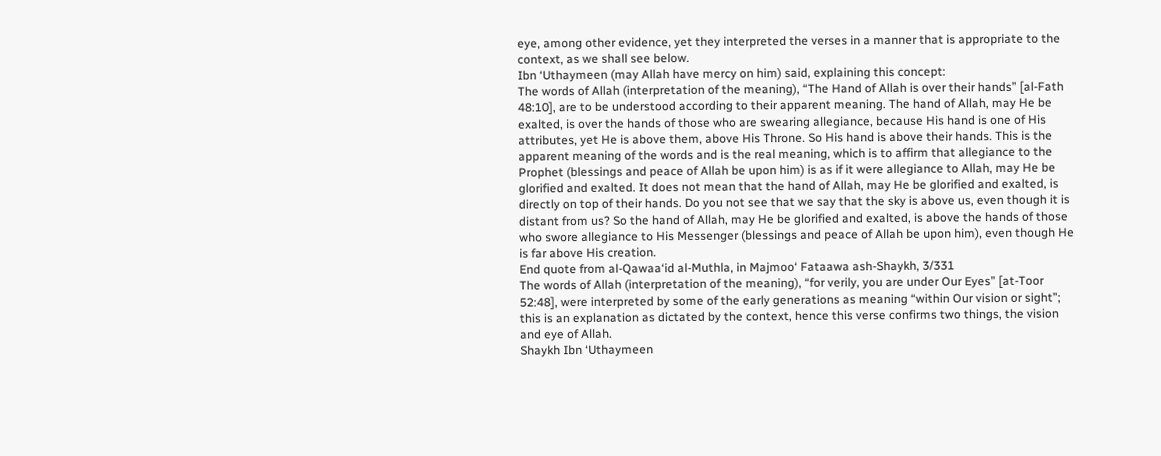eye, among other evidence, yet they interpreted the verses in a manner that is appropriate to the context, as we shall see below.
Ibn ‘Uthaymeen (may Allah have mercy on him) said, explaining this concept:
The words of Allah (interpretation of the meaning), “The Hand of Allah is over their hands” [al-Fath 48:10], are to be understood according to their apparent meaning. The hand of Allah, may He be exalted, is over the hands of those who are swearing allegiance, because His hand is one of His attributes, yet He is above them, above His Throne. So His hand is above their hands. This is the apparent meaning of the words and is the real meaning, which is to affirm that allegiance to the Prophet (blessings and peace of Allah be upon him) is as if it were allegiance to Allah, may He be glorified and exalted. It does not mean that the hand of Allah, may He be glorified and exalted, is directly on top of their hands. Do you not see that we say that the sky is above us, even though it is distant from us? So the hand of Allah, may He be glorified and exalted, is above the hands of those who swore allegiance to His Messenger (blessings and peace of Allah be upon him), even though He is far above His creation.
End quote from al-Qawaa‘id al-Muthla, in Majmoo‘ Fataawa ash-Shaykh, 3/331
The words of Allah (interpretation of the meaning), “for verily, you are under Our Eyes” [at-Toor 52:48], were interpreted by some of the early generations as meaning “within Our vision or sight”; this is an explanation as dictated by the context, hence this verse confirms two things, the vision and eye of Allah.
Shaykh Ibn ‘Uthaymeen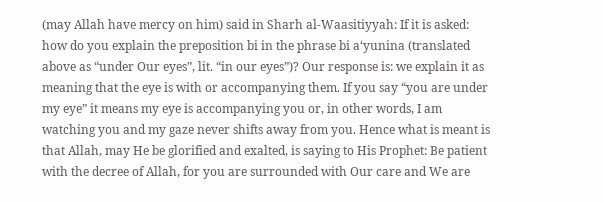(may Allah have mercy on him) said in Sharh al-Waasitiyyah: If it is asked: how do you explain the preposition bi in the phrase bi a‘yunina (translated above as “under Our eyes”, lit. “in our eyes”)? Our response is: we explain it as meaning that the eye is with or accompanying them. If you say “you are under my eye” it means my eye is accompanying you or, in other words, I am watching you and my gaze never shifts away from you. Hence what is meant is that Allah, may He be glorified and exalted, is saying to His Prophet: Be patient with the decree of Allah, for you are surrounded with Our care and We are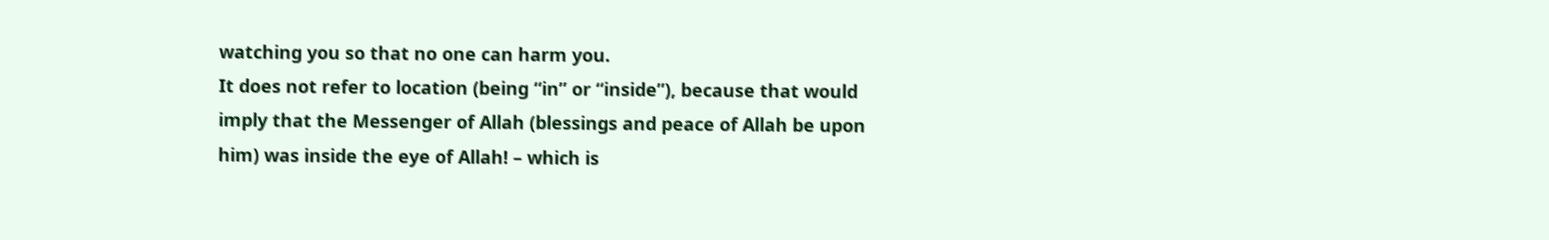watching you so that no one can harm you.
It does not refer to location (being “in” or “inside”), because that would imply that the Messenger of Allah (blessings and peace of Allah be upon him) was inside the eye of Allah! – which is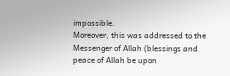impossible.
Moreover, this was addressed to the Messenger of Allah (blessings and peace of Allah be upon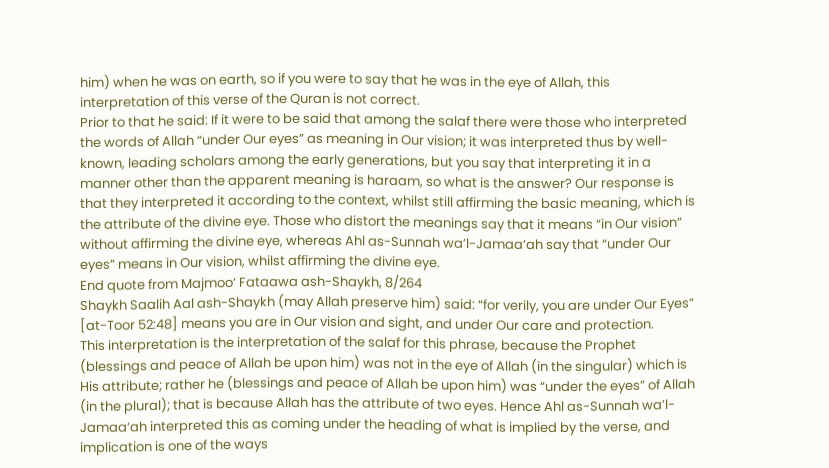him) when he was on earth, so if you were to say that he was in the eye of Allah, this interpretation of this verse of the Quran is not correct.
Prior to that he said: If it were to be said that among the salaf there were those who interpreted the words of Allah “under Our eyes” as meaning in Our vision; it was interpreted thus by well-known, leading scholars among the early generations, but you say that interpreting it in a manner other than the apparent meaning is haraam, so what is the answer? Our response is that they interpreted it according to the context, whilst still affirming the basic meaning, which is the attribute of the divine eye. Those who distort the meanings say that it means “in Our vision” without affirming the divine eye, whereas Ahl as-Sunnah wa’l-Jamaa‘ah say that “under Our eyes” means in Our vision, whilst affirming the divine eye.
End quote from Majmoo‘ Fataawa ash-Shaykh, 8/264
Shaykh Saalih Aal ash-Shaykh (may Allah preserve him) said: “for verily, you are under Our Eyes” [at-Toor 52:48] means you are in Our vision and sight, and under Our care and protection.
This interpretation is the interpretation of the salaf for this phrase, because the Prophet (blessings and peace of Allah be upon him) was not in the eye of Allah (in the singular) which is His attribute; rather he (blessings and peace of Allah be upon him) was “under the eyes” of Allah (in the plural); that is because Allah has the attribute of two eyes. Hence Ahl as-Sunnah wa’l-Jamaa‘ah interpreted this as coming under the heading of what is implied by the verse, and implication is one of the ways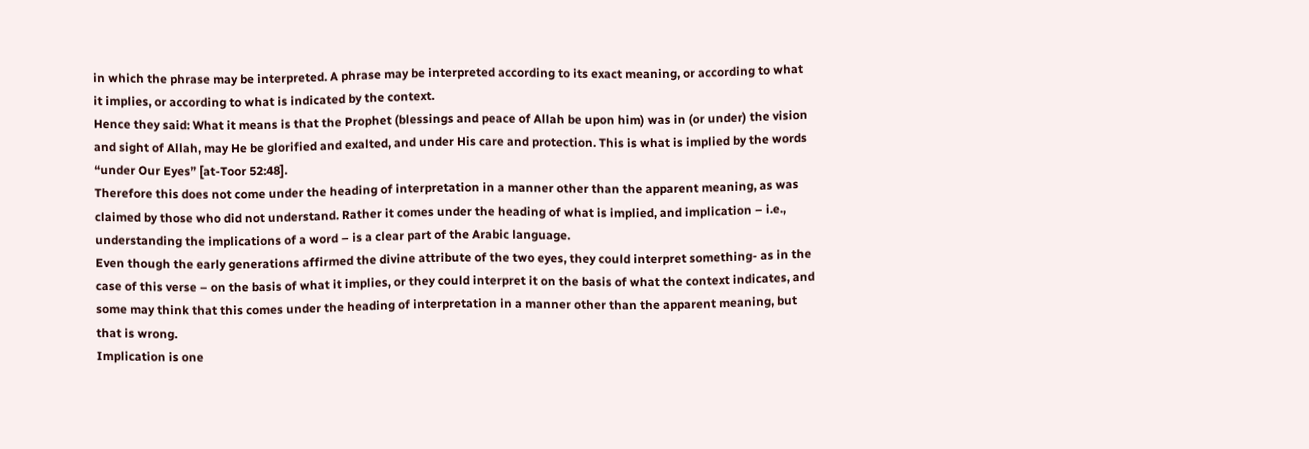in which the phrase may be interpreted. A phrase may be interpreted according to its exact meaning, or according to what it implies, or according to what is indicated by the context.
Hence they said: What it means is that the Prophet (blessings and peace of Allah be upon him) was in (or under) the vision and sight of Allah, may He be glorified and exalted, and under His care and protection. This is what is implied by the words “under Our Eyes” [at-Toor 52:48].
Therefore this does not come under the heading of interpretation in a manner other than the apparent meaning, as was claimed by those who did not understand. Rather it comes under the heading of what is implied, and implication – i.e., understanding the implications of a word – is a clear part of the Arabic language.
Even though the early generations affirmed the divine attribute of the two eyes, they could interpret something- as in the case of this verse – on the basis of what it implies, or they could interpret it on the basis of what the context indicates, and some may think that this comes under the heading of interpretation in a manner other than the apparent meaning, but that is wrong.
Implication is one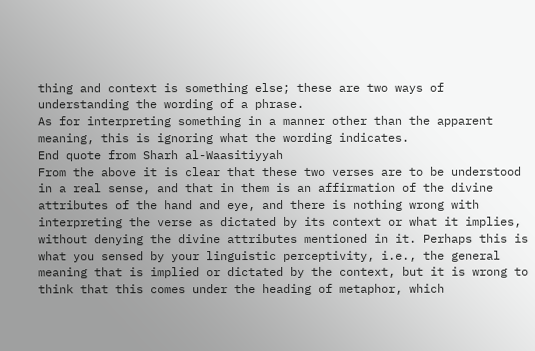thing and context is something else; these are two ways of understanding the wording of a phrase.
As for interpreting something in a manner other than the apparent meaning, this is ignoring what the wording indicates.
End quote from Sharh al-Waasitiyyah
From the above it is clear that these two verses are to be understood in a real sense, and that in them is an affirmation of the divine attributes of the hand and eye, and there is nothing wrong with interpreting the verse as dictated by its context or what it implies, without denying the divine attributes mentioned in it. Perhaps this is what you sensed by your linguistic perceptivity, i.e., the general meaning that is implied or dictated by the context, but it is wrong to think that this comes under the heading of metaphor, which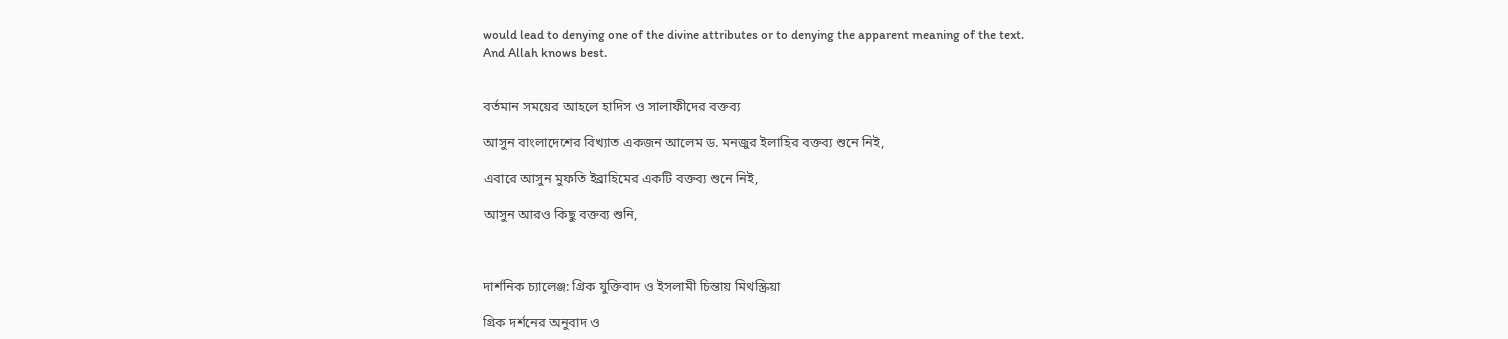would lead to denying one of the divine attributes or to denying the apparent meaning of the text.
And Allah knows best.


বর্তমান সময়ের আহলে হাদিস ও সালাফীদের বক্তব্য

আসুন বাংলাদেশের বিখ্যাত একজন আলেম ড. মনজুর ইলাহির বক্তব্য শুনে নিই,

এবারে আসুন মুফতি ইব্রাহিমের একটি বক্তব্য শুনে নিই,

আসুন আরও কিছু বক্তব্য শুনি,



দার্শনিক চ্যালেঞ্জ: গ্রিক যুক্তিবাদ ও ইসলামী চিন্তায় মিথস্ক্রিয়া

গ্রিক দর্শনের অনুবাদ ও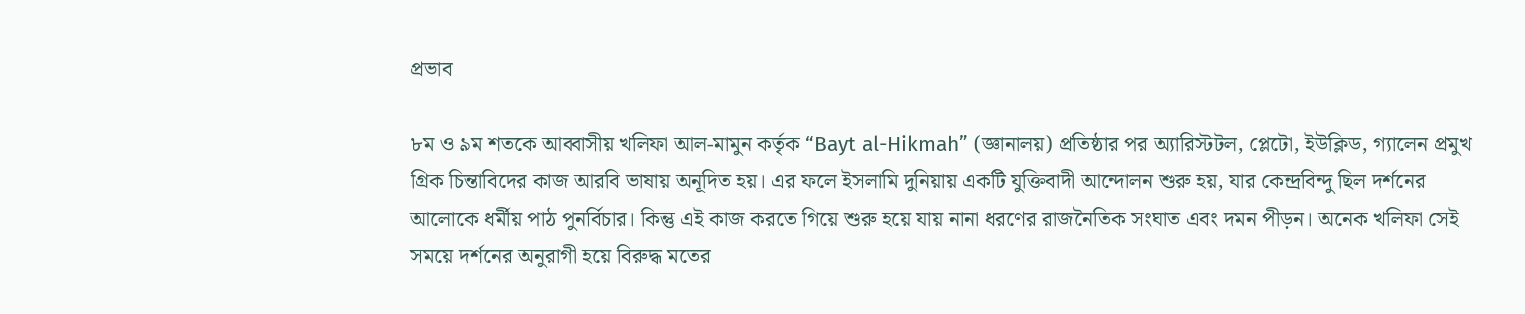প্রভাব

৮ম ও ৯ম শতকে আব্বাসীয় খলিফা আল-মামুন কর্তৃক “Bayt al-Hikmah” (জ্ঞানালয়) প্রতিষ্ঠার পর অ্যারিস্টটল, প্লেটো, ইউক্লিড, গ্যালেন প্রমুখ গ্রিক চিন্তাবিদের কাজ আরবি ভাষায় অনূদিত হয়। এর ফলে ইসলামি দুনিয়ায় একটি যুক্তিবাদী আন্দোলন শুরু হয়, যার কেন্দ্রবিন্দু ছিল দর্শনের আলোকে ধর্মীয় পাঠ পুনর্বিচার। কিন্তু এই কাজ করতে গিয়ে শুরু হয়ে যায় নানা ধরণের রাজনৈতিক সংঘাত এবং দমন পীড়ন। অনেক খলিফা সেই সময়ে দর্শনের অনুরাগী হয়ে বিরুদ্ধ মতের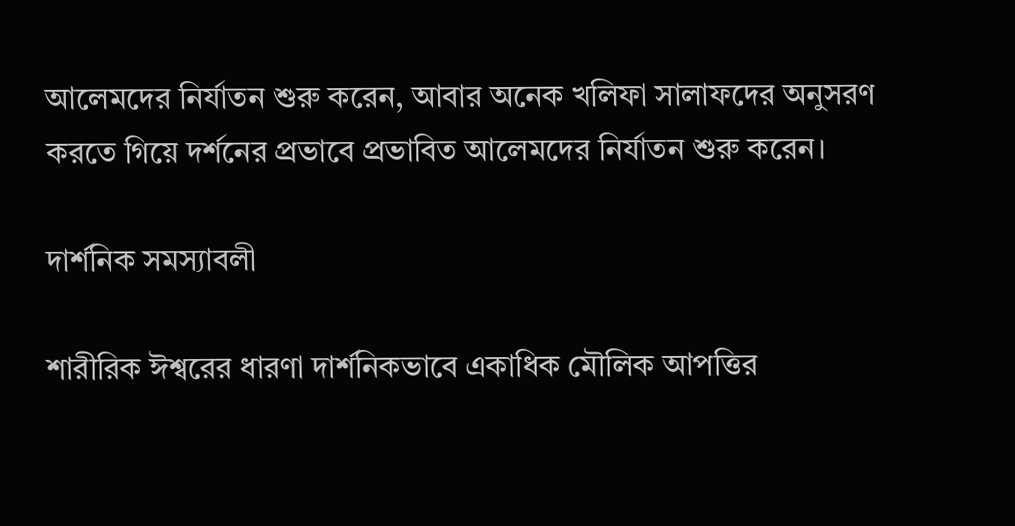আলেমদের নির্যাতন শুরু করেন, আবার অনেক খলিফা সালাফদের অনুসরণ করতে গিয়ে দর্শনের প্রভাবে প্রভাবিত আলেমদের নির্যাতন শুরু করেন।

দার্শনিক সমস্যাবলী

শারীরিক ঈশ্বরের ধারণা দার্শনিকভাবে একাধিক মৌলিক আপত্তির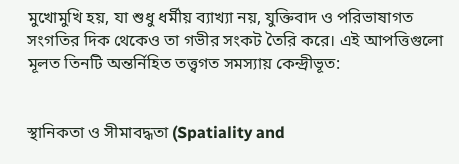মুখোমুখি হয়, যা শুধু ধর্মীয় ব্যাখ্যা নয়, যুক্তিবাদ ও পরিভাষাগত সংগতির দিক থেকেও তা গভীর সংকট তৈরি করে। এই আপত্তিগুলো মূলত তিনটি অন্তর্নিহিত তত্ত্বগত সমস্যায় কেন্দ্রীভূত:


স্থানিকতা ও সীমাবদ্ধতা (Spatiality and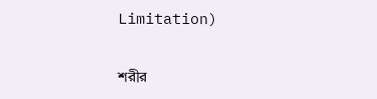Limitation)

শরীর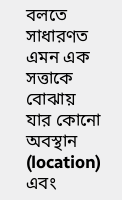বলতে সাধারণত এমন এক সত্তাকে বোঝায় যার কোনো অবস্থান (location) এবং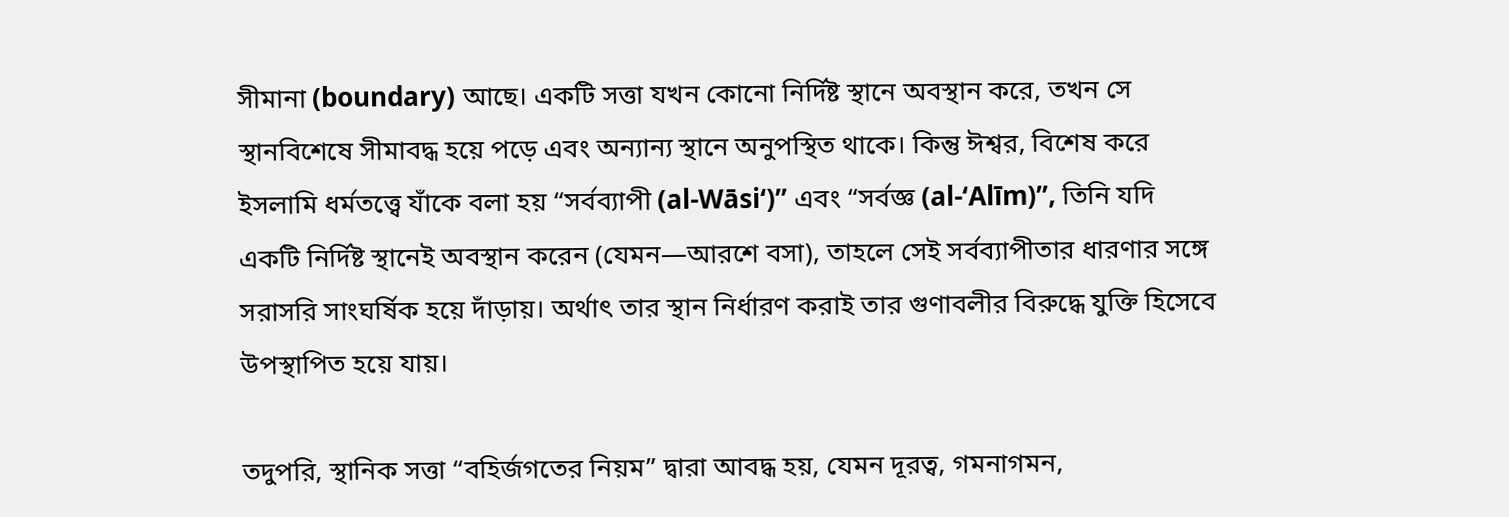সীমানা (boundary) আছে। একটি সত্তা যখন কোনো নির্দিষ্ট স্থানে অবস্থান করে, তখন সে স্থানবিশেষে সীমাবদ্ধ হয়ে পড়ে এবং অন্যান্য স্থানে অনুপস্থিত থাকে। কিন্তু ঈশ্বর, বিশেষ করে ইসলামি ধর্মতত্ত্বে যাঁকে বলা হয় “সর্বব্যাপী (al-Wāsi‘)” এবং “সর্বজ্ঞ (al-‘Alīm)”, তিনি যদি একটি নির্দিষ্ট স্থানেই অবস্থান করেন (যেমন—আরশে বসা), তাহলে সেই সর্বব্যাপীতার ধারণার সঙ্গে সরাসরি সাংঘর্ষিক হয়ে দাঁড়ায়। অর্থাৎ তার স্থান নির্ধারণ করাই তার গুণাবলীর বিরুদ্ধে যুক্তি হিসেবে উপস্থাপিত হয়ে যায়।

তদুপরি, স্থানিক সত্তা “বহির্জগতের নিয়ম” দ্বারা আবদ্ধ হয়, যেমন দূরত্ব, গমনাগমন,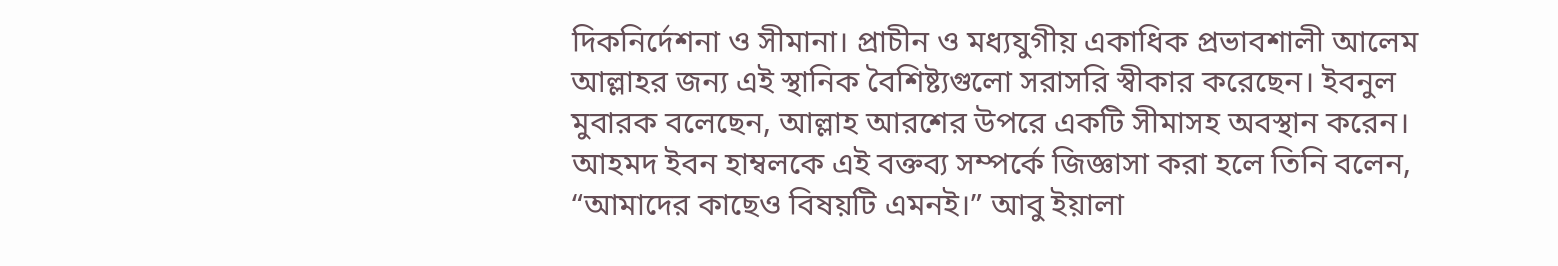দিকনির্দেশনা ও সীমানা। প্রাচীন ও মধ্যযুগীয় একাধিক প্রভাবশালী আলেম আল্লাহর জন্য এই স্থানিক বৈশিষ্ট্যগুলো সরাসরি স্বীকার করেছেন। ইবনুল মুবারক বলেছেন, আল্লাহ আরশের উপরে একটি সীমাসহ অবস্থান করেন। আহমদ ইবন হাম্বলকে এই বক্তব্য সম্পর্কে জিজ্ঞাসা করা হলে তিনি বলেন, “আমাদের কাছেও বিষয়টি এমনই।” আবু ইয়ালা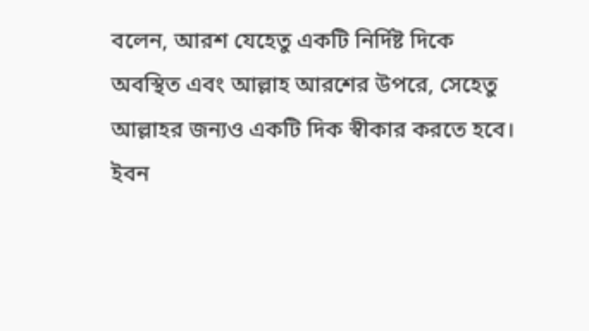বলেন, আরশ যেহেতু একটি নির্দিষ্ট দিকে অবস্থিত এবং আল্লাহ আরশের উপরে, সেহেতু আল্লাহর জন্যও একটি দিক স্বীকার করতে হবে। ইবন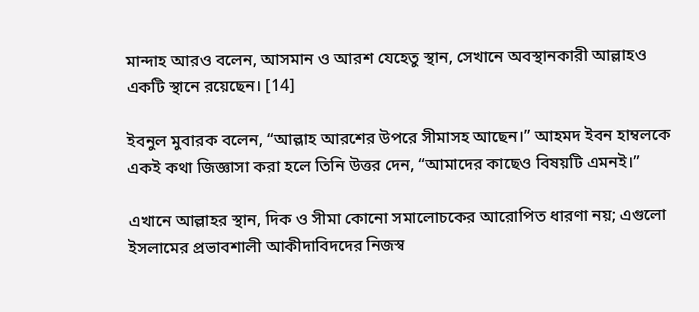মান্দাহ আরও বলেন, আসমান ও আরশ যেহেতু স্থান, সেখানে অবস্থানকারী আল্লাহও একটি স্থানে রয়েছেন। [14]

ইবনুল মুবারক বলেন, “আল্লাহ আরশের উপরে সীমাসহ আছেন।” আহমদ ইবন হাম্বলকে একই কথা জিজ্ঞাসা করা হলে তিনি উত্তর দেন, “আমাদের কাছেও বিষয়টি এমনই।”

এখানে আল্লাহর স্থান, দিক ও সীমা কোনো সমালোচকের আরোপিত ধারণা নয়; এগুলো ইসলামের প্রভাবশালী আকীদাবিদদের নিজস্ব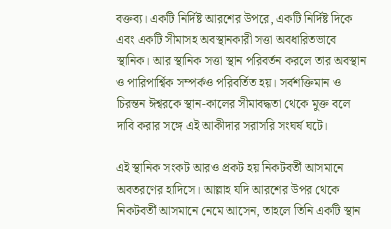বক্তব্য। একটি নির্দিষ্ট আরশের উপরে, একটি নির্দিষ্ট দিকে এবং একটি সীমাসহ অবস্থানকারী সত্তা অবধারিতভাবে স্থানিক। আর স্থানিক সত্তা স্থান পরিবর্তন করলে তার অবস্থান ও পারিপার্শ্বিক সম্পর্কও পরিবর্তিত হয়। সর্বশক্তিমান ও চিরন্তন ঈশ্বরকে স্থান-কালের সীমাবদ্ধতা থেকে মুক্ত বলে দাবি করার সঙ্গে এই আকীদার সরাসরি সংঘর্ষ ঘটে।

এই স্থানিক সংকট আরও প্রকট হয় নিকটবর্তী আসমানে অবতরণের হাদিসে। আল্লাহ যদি আরশের উপর থেকে নিকটবর্তী আসমানে নেমে আসেন, তাহলে তিনি একটি স্থান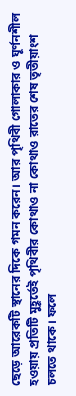ছেড়ে আরেকটি স্থানের দিকে গমন করেন। আর পৃথিবী গোলাকার ও ঘূর্ণনশীল হওয়ায় প্রতিটি মুহূর্তেই পৃথিবীর কোথাও না কোথাও রাতের শেষ তৃতীয়াংশ চলতে থাকে। ফলে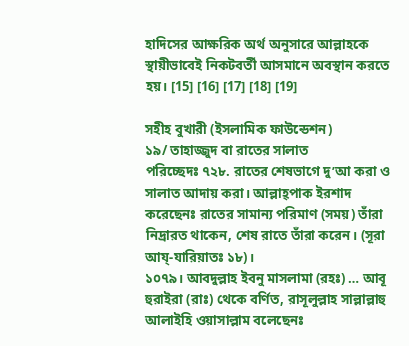হাদিসের আক্ষরিক অর্থ অনুসারে আল্লাহকে স্থায়ীভাবেই নিকটবর্তী আসমানে অবস্থান করতে হয়। [15] [16] [17] [18] [19]

সহীহ বুখারী (ইসলামিক ফাউন্ডেশন)
১৯/ তাহাজ্জুদ বা রাতের সালাত
পরিচ্ছেদঃ ৭২৮. রাতের শেষভাগে দু’আ করা ও সালাত আদায় করা। আল্লাহ্পাক ইরশাদ করেছেনঃ রাতের সামান্য পরিমাণ (সময়) তাঁরা নিদ্রারত থাকেন, শেষ রাতে তাঁরা করেন। (সূরা আয্-যারিয়াতঃ ১৮)।
১০৭৯। আবদুল্লাহ ইবনু মাসলামা (রহঃ) … আবূ হুরাইরা (রাঃ) থেকে বর্ণিত, রাসূলুল্লাহ সাল্লাল্লাহু আলাইহি ওয়াসাল্লাম বলেছেনঃ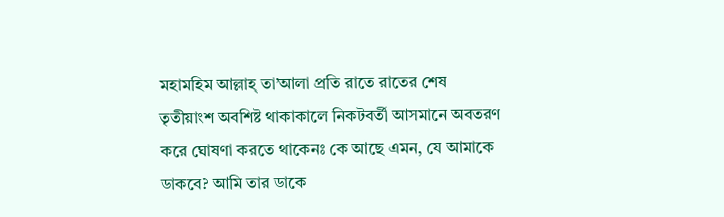মহামহিম আল্লাহ্ তা’আলা প্রতি রাতে রাতের শেষ তৃতীয়াংশ অবশিষ্ট থাকাকালে নিকটবর্তী আসমানে অবতরণ করে ঘোষণা করতে থাকেনঃ কে আছে এমন, যে আমাকে ডাকবে? আমি তার ডাকে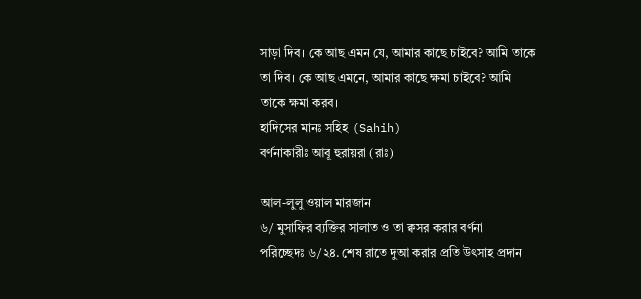সাড়া দিব। কে আছ এমন যে, আমার কাছে চাইবে? আমি তাকে তা দিব। কে আছ এমনে, আমার কাছে ক্ষমা চাইবে? আমি তাকে ক্ষমা করব।
হাদিসের মানঃ সহিহ (Sahih)
বর্ণনাকারীঃ আবূ হুরায়রা (রাঃ)

আল-লুলু ওয়াল মারজান
৬/ মুসাফির ব্যক্তির সালাত ও তা ক্বসর করার বর্ণনা
পরিচ্ছেদঃ ৬/২৪. শেষ রাতে দুআ করার প্রতি উৎসাহ প্রদান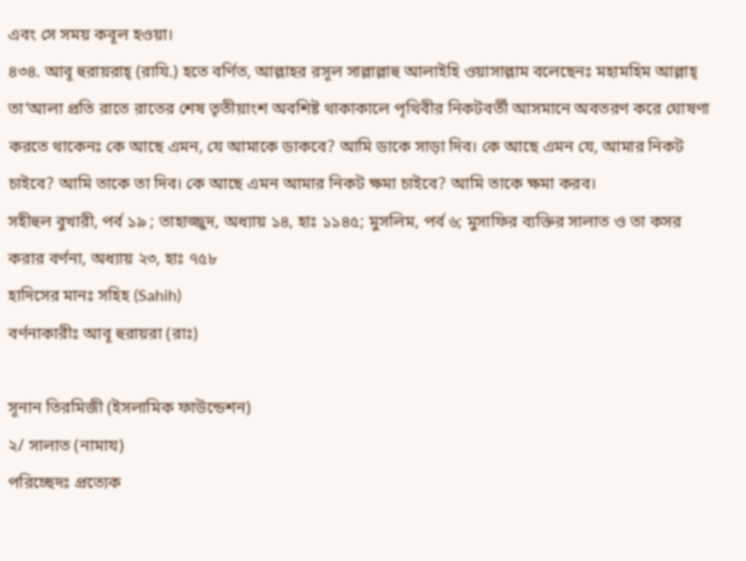এবং সে সময় কবূল হওয়া।
৪৩৪. আবূ হুরায়রাহ্ (রাযি.) হতে বর্ণিত, আল্লাহর রসূল সাল্লাল্লাহু আলাইহি ওয়াসাল্লাম বলেছেনঃ মহামহিম আল্লাহ্ তা‘আলা প্রতি রাতে রাতের শেষ তৃতীয়াংশ অবশিষ্ট থাকাকালে পৃথিবীর নিকটবর্তী আসমানে অবতরণ করে ঘোষণা করতে থাকেনঃ কে আছে এমন, যে আমাকে ডাকবে? আমি ডাকে সাড়া দিব। কে আছে এমন যে, আমার নিকট চাইবে? আমি তাকে তা দিব। কে আছে এমন আমার নিকট ক্ষমা চাইবে? আমি তাকে ক্ষমা করব।
সহীহুল বুখারী, পৰ্ব ১৯ ; তাহাজ্জুদ, অধ্যায় ১৪, হাঃ ১১৪৫; মুসলিম, পর্ব ৬; মুসাফির ব্যক্তির সালাত ও তা কসর করার বর্ণনা, অধ্যায় ২৩, হাঃ ৭৫৮
হাদিসের মানঃ সহিহ (Sahih)
বর্ণনাকারীঃ আবূ হুরায়রা (রাঃ)

সূনান তিরমিজী (ইসলামিক ফাউন্ডেশন)
২/ সালাত (নামায)
পরিচ্ছেদঃ প্রত্যেক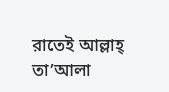রাতেই আল্লাহ্ তা’আলা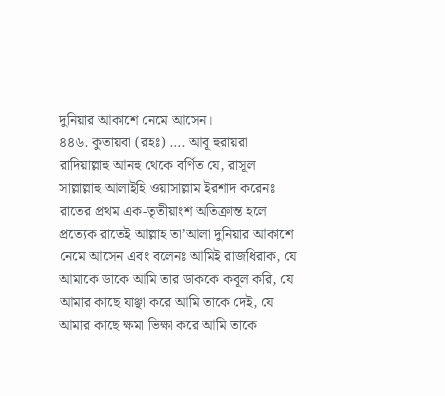দুনিয়ার আকাশে নেমে আসেন।
৪৪৬. কুতায়বা (রহঃ) …. আবূ হুরায়রা রাদিয়াল্লাহু আনহু থেকে বর্ণিত যে, রাসূল সাল্লাল্লাহু আলাইহি ওয়াসাল্লাম ইরশাদ করেনঃ রাতের প্রথম এক-তৃতীয়াংশ অতিক্রান্ত হলে প্রত্যেক রাতেই আল্লাহ তা’আলা দুনিয়ার আকাশে নেমে আসেন এবং বলেনঃ আমিই রাজধিরাক, যে আমাকে ডাকে আমি তার ডাককে কবূল করি, যে আমার কাছে যাঞ্ছা করে আমি তাকে দেই, যে আমার কাছে ক্ষমা ভিক্ষা করে আমি তাকে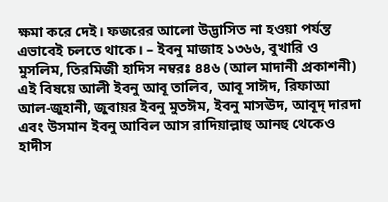ক্ষমা করে দেই। ফজরের আলো উদ্ভাসিত না হওয়া পর্যন্ত এভাবেই চলতে থাকে। – ইবনু মাজাহ ১৩৬৬, বুখারি ও মুসলিম, তিরমিজী হাদিস নম্বরঃ ৪৪৬ (আল মাদানী প্রকাশনী)
এই বিষয়ে আলী ইবনু আবূ তালিব, আবূ সাঈদ, রিফাআ আল-জুহানী, জুবায়র ইবনু মুতঈম, ইবনু মাসঊদ, আবূদ্ দারদা এবং উসমান ইবনু আবিল আস রাদিয়াল্লাহু আনহু থেকেও হাদীস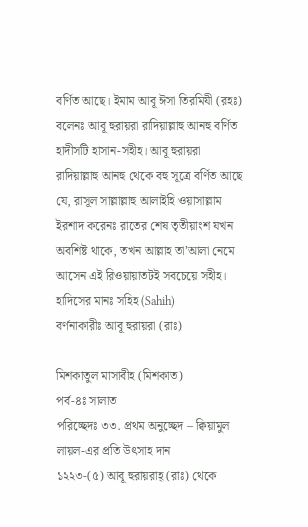বর্ণিত আছে। ইমাম আবূ ঈসা তিরমিযী (রহঃ) বলেনঃ আবূ হুরায়রা রাদিয়াল্লাহু আনহু বর্ণিত হাদীসটি হাসান-সহীহ। আবূ হুরায়রা রাদিয়াল্লাহু আনহু থেকে বহু সূত্রে বর্ণিত আছে যে, রাসূল সাল্লাল্লাহু আলাইহি ওয়াসাল্লাম ইরশাদ করেনঃ রাতের শেষ তৃতীয়াংশ যখন অবশিষ্ট থাকে, তখন আল্লাহ তা’আলা নেমে আসেন এই রিওয়ায়াতটই সবচেয়ে সহীহ।
হাদিসের মানঃ সহিহ (Sahih)
বর্ণনাকারীঃ আবূ হুরায়রা (রাঃ)

মিশকাতুল মাসাবীহ (মিশকাত)
পর্ব-৪ঃ সালাত
পরিচ্ছেদঃ ৩৩. প্রথম অনুচ্ছেদ – ক্বিয়ামুল লায়ল-এর প্রতি উৎসাহ দান
১২২৩-(৫) আবূ হুরায়রাহ্ (রাঃ) থেকে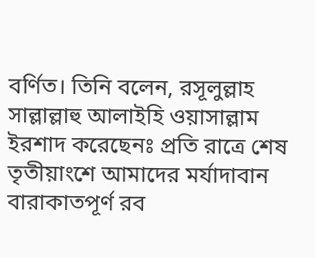বর্ণিত। তিনি বলেন, রসূলুল্লাহ সাল্লাল্লাহু আলাইহি ওয়াসাল্লাম ইরশাদ করেছেনঃ প্রতি রাত্রে শেষ তৃতীয়াংশে আমাদের মর্যাদাবান বারাকাতপূর্ণ রব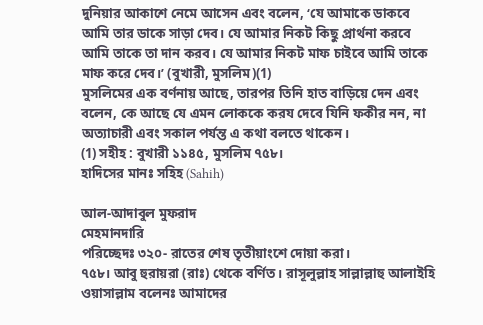দুনিয়ার আকাশে নেমে আসেন এবং বলেন, ‘যে আমাকে ডাকবে আমি তার ডাকে সাড়া দেব। যে আমার নিকট কিছু প্রার্থনা করবে আমি তাকে তা দান করব। যে আমার নিকট মাফ চাইবে আমি তাকে মাফ করে দেব।’ (বুখারী, মুসলিম)(1)
মুসলিমের এক বর্ণনায় আছে, তারপর তিনি হাত বাড়িয়ে দেন এবং বলেন, কে আছে যে এমন লোককে করয দেবে যিনি ফকীর নন, না অত্যাচারী এবং সকাল পর্যন্ত এ কথা বলতে থাকেন।
(1) সহীহ : বুখারী ১১৪৫, মুসলিম ৭৫৮।
হাদিসের মানঃ সহিহ (Sahih)

আল-আদাবুল মুফরাদ
মেহমানদারি
পরিচ্ছেদঃ ৩২০- রাতের শেষ তৃতীয়াংশে দোয়া করা।
৭৫৮। আবু হুরায়রা (রাঃ) থেকে বর্ণিত। রাসূলুল্লাহ সাল্লাল্লাহু আলাইহি ওয়াসাল্লাম বলেনঃ আমাদের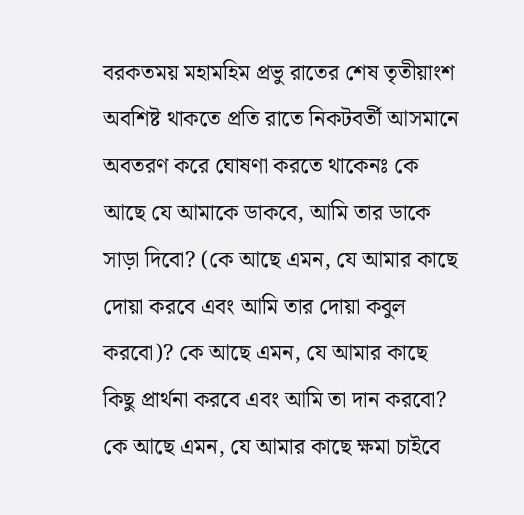বরকতময় মহামহিম প্রভু রাতের শেষ তৃতীয়াংশ অবশিষ্ট থাকতে প্রতি রাতে নিকটবর্তী আসমানে অবতরণ করে ঘোষণা করতে থাকেনঃ কে আছে যে আমাকে ডাকবে, আমি তার ডাকে সাড়া দিবো? (কে আছে এমন, যে আমার কাছে দোয়া করবে এবং আমি তার দোয়া কবুল করবো)? কে আছে এমন, যে আমার কাছে কিছু প্রার্থনা করবে এবং আমি তা দান করবো? কে আছে এমন, যে আমার কাছে ক্ষমা চাইবে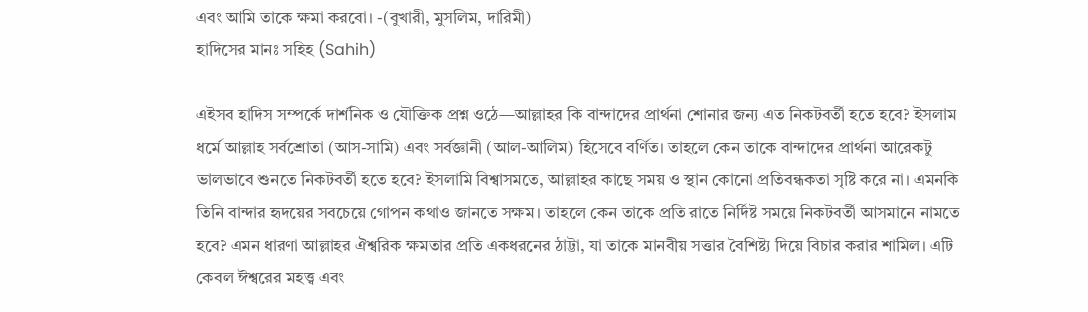এবং আমি তাকে ক্ষমা করবো। -(বুখারী, মুসলিম, দারিমী)
হাদিসের মানঃ সহিহ (Sahih)

এইসব হাদিস সম্পর্কে দার্শনিক ও যৌক্তিক প্রশ্ন ওঠে—আল্লাহর কি বান্দাদের প্রার্থনা শোনার জন্য এত নিকটবর্তী হতে হবে? ইসলাম ধর্মে আল্লাহ সর্বশ্রোতা (আস-সামি) এবং সর্বজ্ঞানী (আল-আলিম) হিসেবে বর্ণিত। তাহলে কেন তাকে বান্দাদের প্রার্থনা আরেকটু ভালভাবে শুনতে নিকটবর্তী হতে হবে? ইসলামি বিশ্বাসমতে, আল্লাহর কাছে সময় ও স্থান কোনো প্রতিবন্ধকতা সৃষ্টি করে না। এমনকি তিনি বান্দার হৃদয়ের সবচেয়ে গোপন কথাও জানতে সক্ষম। তাহলে কেন তাকে প্রতি রাতে নির্দিষ্ট সময়ে নিকটবর্তী আসমানে নামতে হবে? এমন ধারণা আল্লাহর ঐশ্বরিক ক্ষমতার প্রতি একধরনের ঠাট্টা, যা তাকে মানবীয় সত্তার বৈশিষ্ট্য দিয়ে বিচার করার শামিল। এটি কেবল ঈশ্বরের মহত্ত্ব এবং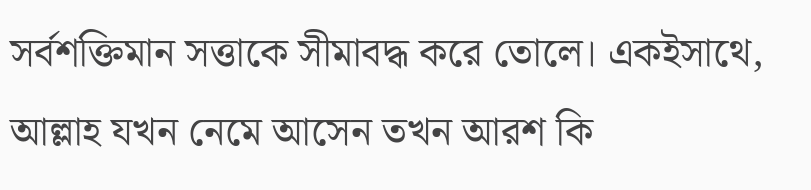সর্বশক্তিমান সত্তাকে সীমাবদ্ধ করে তোলে। একইসাথে, আল্লাহ যখন নেমে আসেন তখন আরশ কি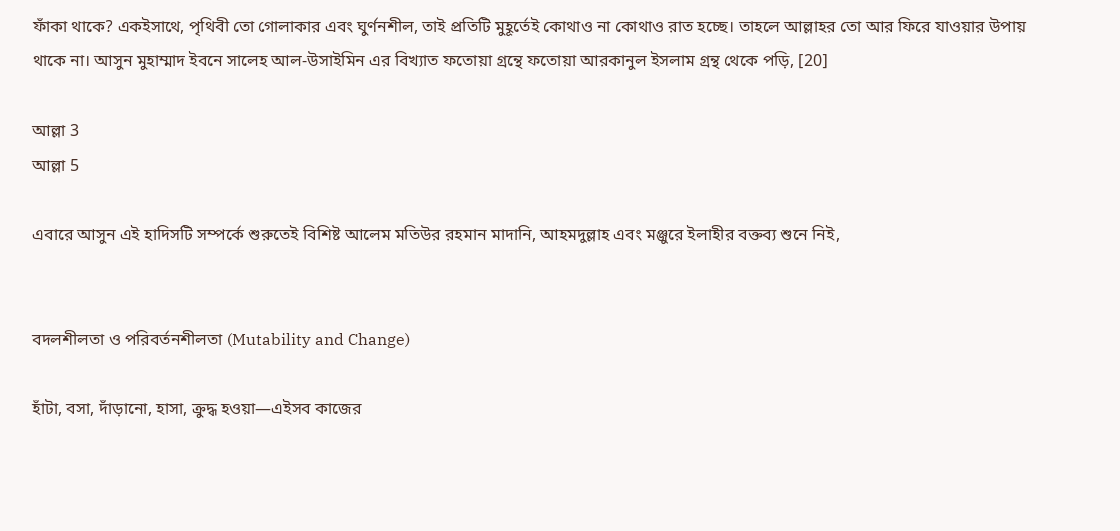ফাঁকা থাকে? একইসাথে, পৃথিবী তো গোলাকার এবং ঘুর্ণনশীল, তাই প্রতিটি মুহূর্তেই কোথাও না কোথাও রাত হচ্ছে। তাহলে আল্লাহর তো আর ফিরে যাওয়ার উপায় থাকে না। আসুন মুহাম্মাদ ইবনে সালেহ আল-উসাইমিন এর বিখ্যাত ফতোয়া গ্রন্থে ফতোয়া আরকানুল ইসলাম গ্রন্থ থেকে পড়ি, [20]

আল্লা 3
আল্লা 5

এবারে আসুন এই হাদিসটি সম্পর্কে শুরুতেই বিশিষ্ট আলেম মতিউর রহমান মাদানি, আহমদুল্লাহ এবং মঞ্জুরে ইলাহীর বক্তব্য শুনে নিই,


বদলশীলতা ও পরিবর্তনশীলতা (Mutability and Change)

হাঁটা, বসা, দাঁড়ানো, হাসা, ক্রুদ্ধ হওয়া—এইসব কাজের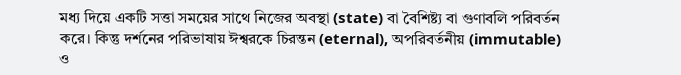মধ্য দিয়ে একটি সত্তা সময়ের সাথে নিজের অবস্থা (state) বা বৈশিষ্ট্য বা গুণাবলি পরিবর্তন করে। কিন্তু দর্শনের পরিভাষায় ঈশ্বরকে চিরন্তন (eternal), অপরিবর্তনীয় (immutable) ও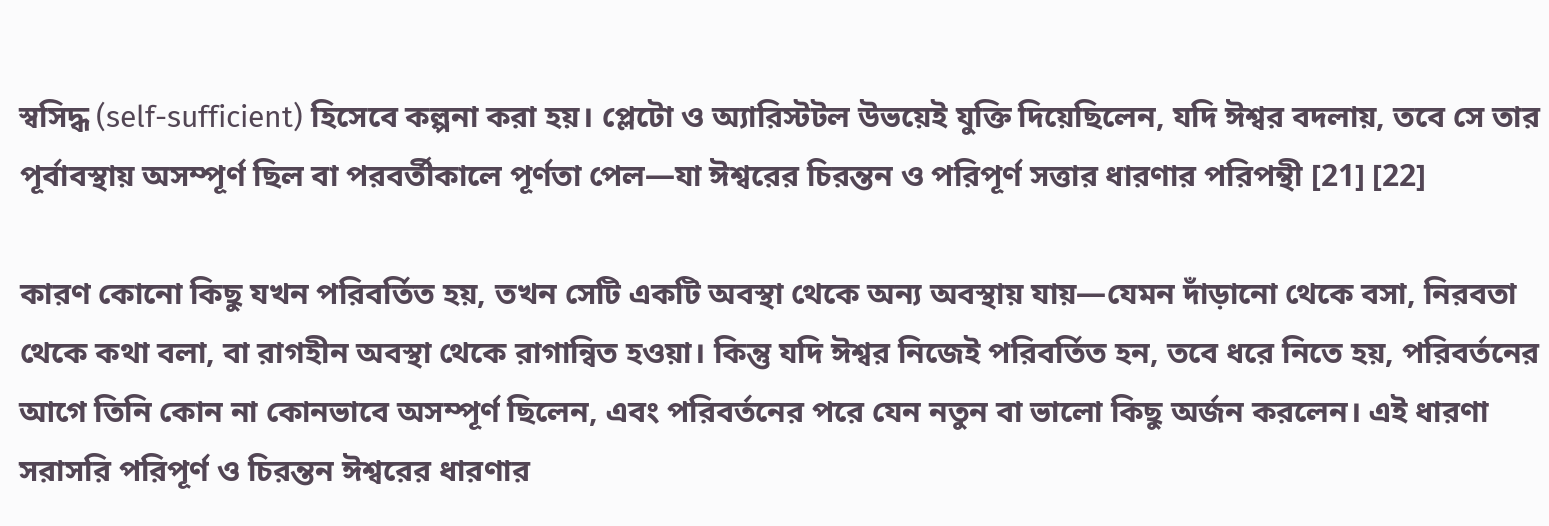স্বসিদ্ধ (self-sufficient) হিসেবে কল্পনা করা হয়। প্লেটো ও অ্যারিস্টটল উভয়েই যুক্তি দিয়েছিলেন, যদি ঈশ্বর বদলায়, তবে সে তার পূর্বাবস্থায় অসম্পূর্ণ ছিল বা পরবর্তীকালে পূর্ণতা পেল—যা ঈশ্বরের চিরন্তন ও পরিপূর্ণ সত্তার ধারণার পরিপন্থী [21] [22]

কারণ কোনো কিছু যখন পরিবর্তিত হয়, তখন সেটি একটি অবস্থা থেকে অন্য অবস্থায় যায়—যেমন দাঁড়ানো থেকে বসা, নিরবতা থেকে কথা বলা, বা রাগহীন অবস্থা থেকে রাগান্বিত হওয়া। কিন্তু যদি ঈশ্বর নিজেই পরিবর্তিত হন, তবে ধরে নিতে হয়, পরিবর্তনের আগে তিনি কোন না কোনভাবে অসম্পূর্ণ ছিলেন, এবং পরিবর্তনের পরে যেন নতুন বা ভালো কিছু অর্জন করলেন। এই ধারণা সরাসরি পরিপূর্ণ ও চিরন্তন ঈশ্বরের ধারণার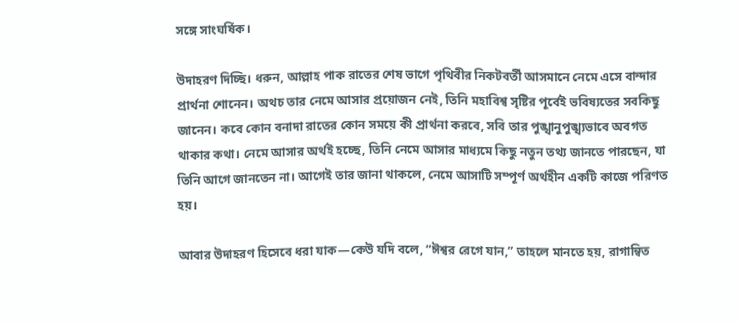সঙ্গে সাংঘর্ষিক।

উদাহরণ দিচ্ছি। ধরুন, আল্লাহ পাক রাতের শেষ ভাগে পৃথিবীর নিকটবর্তী আসমানে নেমে এসে বান্দার প্রার্থনা শোনেন। অথচ তার নেমে আসার প্রয়োজন নেই, তিনি মহাবিশ্ব সৃষ্টির পূর্বেই ভবিষ্যতের সবকিছু জানেন। কবে কোন বনাদা রাতের কোন সময়ে কী প্রার্থনা করবে, সবি তার পুঙ্খানুপুঙ্খ্যভাবে অবগত থাকার কথা। নেমে আসার অর্থই হচ্ছে, তিনি নেমে আসার মাধ্যমে কিছু নতুন তথ্য জানতে পারছেন, যা তিনি আগে জানতেন না। আগেই তার জানা থাকলে, নেমে আসাটি সম্পূর্ণ অর্থহীন একটি কাজে পরিণত হয়।

আবার উদাহরণ হিসেবে ধরা যাক—কেউ যদি বলে, “ঈশ্বর রেগে যান,” তাহলে মানতে হয়, রাগান্বিত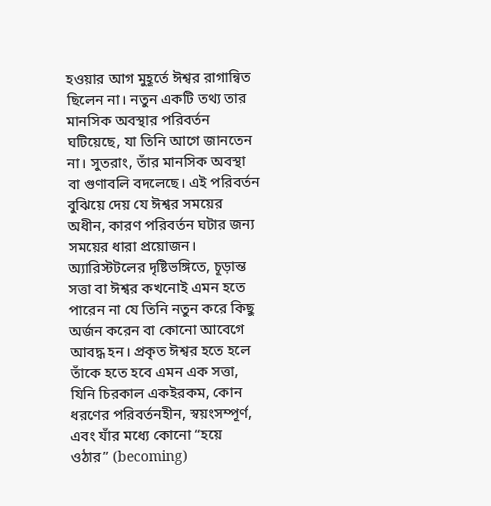হওয়ার আগ মুহূর্তে ঈশ্বর রাগান্বিত ছিলেন না। নতুন একটি তথ্য তার মানসিক অবস্থার পরিবর্তন ঘটিয়েছে, যা তিনি আগে জানতেন না। সুতরাং, তাঁর মানসিক অবস্থা বা গুণাবলি বদলেছে। এই পরিবর্তন বুঝিয়ে দেয় যে ঈশ্বর সময়ের অধীন, কারণ পরিবর্তন ঘটার জন্য সময়ের ধারা প্রয়োজন। অ্যারিস্টটলের দৃষ্টিভঙ্গিতে, চূড়ান্ত সত্তা বা ঈশ্বর কখনোই এমন হতে পারেন না যে তিনি নতুন করে কিছু অর্জন করেন বা কোনো আবেগে আবদ্ধ হন। প্রকৃত ঈশ্বর হতে হলে তাঁকে হতে হবে এমন এক সত্তা, যিনি চিরকাল একইরকম, কোন ধরণের পরিবর্তনহীন, স্বয়ংসম্পূর্ণ, এবং যাঁর মধ্যে কোনো “হয়ে ওঠার” (becoming)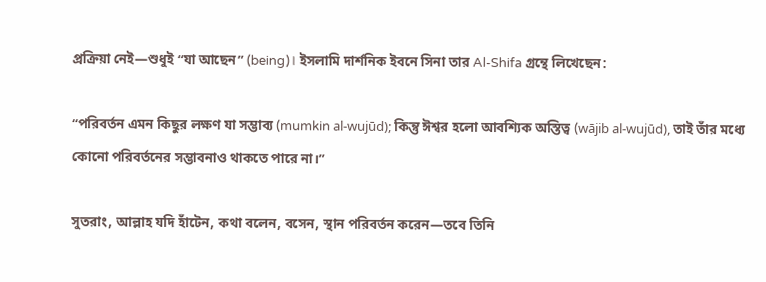প্রক্রিয়া নেই—শুধুই “যা আছেন” (being)। ইসলামি দার্শনিক ইবনে সিনা তার Al-Shifa গ্রন্থে লিখেছেন:

“পরিবর্তন এমন কিছুর লক্ষণ যা সম্ভাব্য (mumkin al-wujūd); কিন্তু ঈশ্বর হলো আবশ্যিক অস্তিত্ব (wājib al-wujūd), তাই তাঁর মধ্যে কোনো পরিবর্তনের সম্ভাবনাও থাকতে পারে না।”

সুতরাং, আল্লাহ যদি হাঁটেন, কথা বলেন, বসেন, স্থান পরিবর্তন করেন—তবে তিনি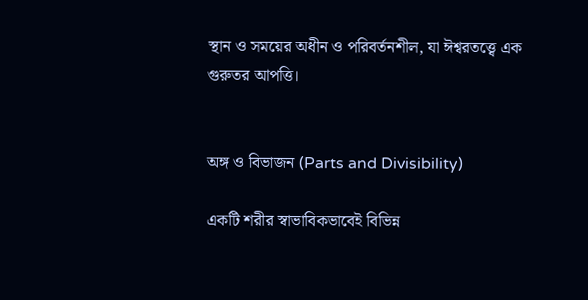স্থান ও সময়ের অধীন ও পরিবর্তনশীল, যা ঈশ্বরতত্ত্বে এক গুরুতর আপত্তি।


অঙ্গ ও বিভাজন (Parts and Divisibility)

একটি শরীর স্বাভাবিকভাবেই বিভিন্ন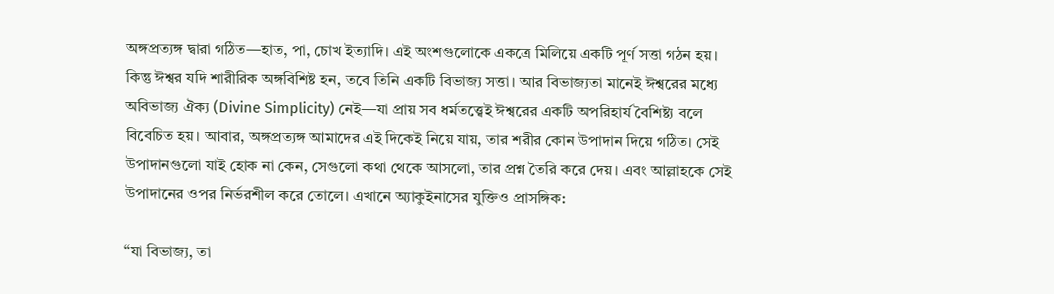অঙ্গপ্রত্যঙ্গ দ্বারা গঠিত—হাত, পা, চোখ ইত্যাদি। এই অংশগুলোকে একত্রে মিলিয়ে একটি পূর্ণ সত্তা গঠন হয়। কিন্তু ঈশ্বর যদি শারীরিক অঙ্গবিশিষ্ট হন, তবে তিনি একটি বিভাজ্য সত্তা। আর বিভাজ্যতা মানেই ঈশ্বরের মধ্যে অবিভাজ্য ঐক্য (Divine Simplicity) নেই—যা প্রায় সব ধর্মতত্ত্বেই ঈশ্বরের একটি অপরিহার্য বৈশিষ্ট্য বলে বিবেচিত হয়। আবার, অঙ্গপ্রত্যঙ্গ আমাদের এই দিকেই নিয়ে যায়, তার শরীর কোন উপাদান দিয়ে গঠিত। সেই উপাদানগুলো যাই হোক না কেন, সেগুলো কথা থেকে আসলো, তার প্রশ্ন তৈরি করে দেয়। এবং আল্লাহকে সেই উপাদানের ওপর নির্ভরশীল করে তোলে। এখানে অ্যাকুইনাসের যুক্তিও প্রাসঙ্গিক:

“যা বিভাজ্য, তা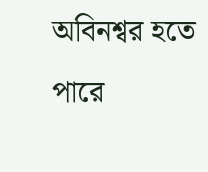অবিনশ্বর হতে পারে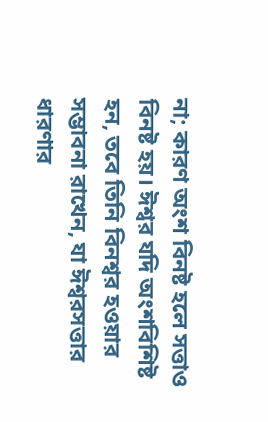না; কারণ অংশ বিনষ্ট হলে সত্তাও বিনষ্ট হয়। ঈশ্বর যদি অংশবিশিষ্ট হন, তবে তিনি বিনশ্বর হওয়ার সম্ভাবনা রাখেন, যা ঈশ্বরসত্তার ধারণার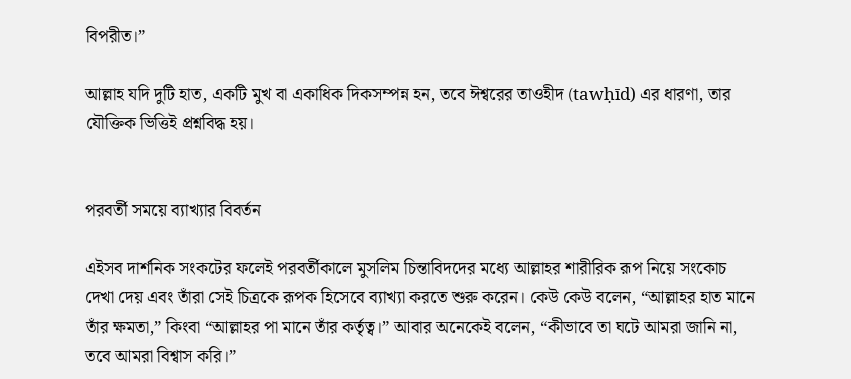বিপরীত।”

আল্লাহ যদি দুটি হাত, একটি মুখ বা একাধিক দিকসম্পন্ন হন, তবে ঈশ্বরের তাওহীদ (tawḥīd) এর ধারণা, তার যৌক্তিক ভিত্তিই প্রশ্নবিদ্ধ হয়।


পরবর্তী সময়ে ব্যাখ্যার বিবর্তন

এইসব দার্শনিক সংকটের ফলেই পরবর্তীকালে মুসলিম চিন্তাবিদদের মধ্যে আল্লাহর শারীরিক রূপ নিয়ে সংকোচ দেখা দেয় এবং তাঁরা সেই চিত্রকে রূপক হিসেবে ব্যাখ্যা করতে শুরু করেন। কেউ কেউ বলেন, “আল্লাহর হাত মানে তাঁর ক্ষমতা,” কিংবা “আল্লাহর পা মানে তাঁর কর্তৃত্ব।” আবার অনেকেই বলেন, “কীভাবে তা ঘটে আমরা জানি না, তবে আমরা বিশ্বাস করি।”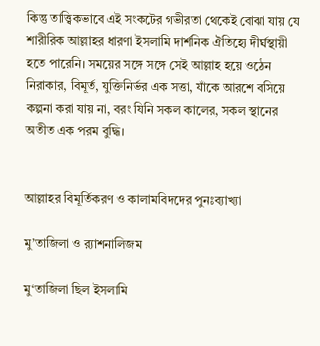কিন্তু তাত্ত্বিকভাবে এই সংকটের গভীরতা থেকেই বোঝা যায় যে শারীরিক আল্লাহর ধারণা ইসলামি দার্শনিক ঐতিহ্যে দীর্ঘস্থায়ী হতে পারেনি। সময়ের সঙ্গে সঙ্গে সেই আল্লাহ হয়ে ওঠেন নিরাকার, বিমূর্ত, যুক্তিনির্ভর এক সত্তা, যাঁকে আরশে বসিয়ে কল্পনা করা যায় না, বরং যিনি সকল কালের, সকল স্থানের অতীত এক পরম বুদ্ধি।


আল্লাহর বিমূর্তিকরণ ও কালামবিদদের পুনঃব্যাখ্যা

মু’তাজিলা ও র‍্যাশনালিজম

মু‘তাজিলা ছিল ইসলামি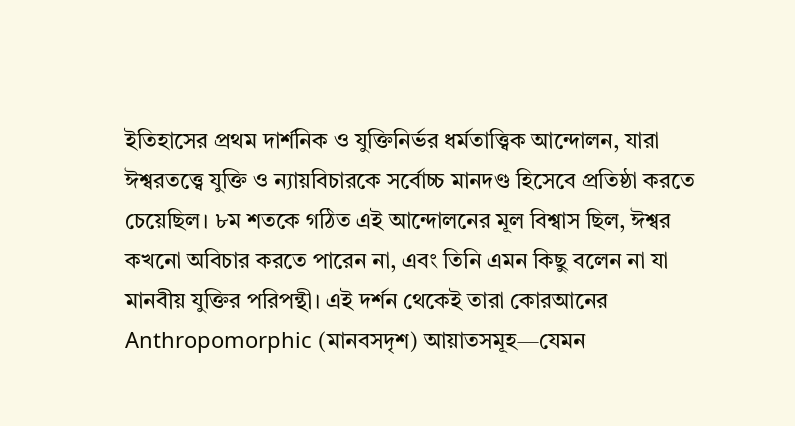ইতিহাসের প্রথম দার্শনিক ও যুক্তিনির্ভর ধর্মতাত্ত্বিক আন্দোলন, যারা ঈশ্বরতত্ত্বে যুক্তি ও ন্যায়বিচারকে সর্বোচ্চ মানদণ্ড হিসেবে প্রতিষ্ঠা করতে চেয়েছিল। ৮ম শতকে গঠিত এই আন্দোলনের মূল বিশ্বাস ছিল, ঈশ্বর কখনো অবিচার করতে পারেন না, এবং তিনি এমন কিছু বলেন না যা মানবীয় যুক্তির পরিপন্থী। এই দর্শন থেকেই তারা কোরআনের Anthropomorphic (মানবসদৃশ) আয়াতসমূহ—যেমন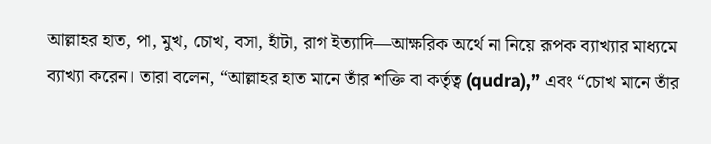আল্লাহর হাত, পা, মুখ, চোখ, বসা, হাঁটা, রাগ ইত্যাদি—আক্ষরিক অর্থে না নিয়ে রূপক ব্যাখ্যার মাধ্যমে ব্যাখ্যা করেন। তারা বলেন, “আল্লাহর হাত মানে তাঁর শক্তি বা কর্তৃত্ব (qudra),” এবং “চোখ মানে তাঁর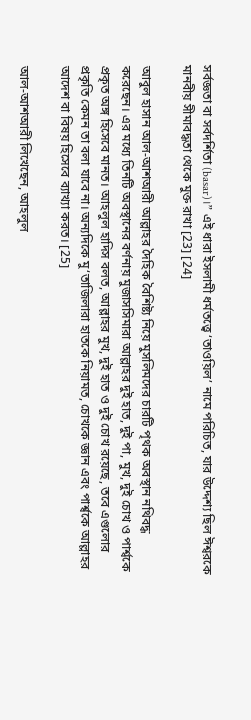সর্বজ্ঞতা বা সর্বদর্শিতা (basar)।” এই ধারা ইসলামী ধর্মতত্ত্বে ‘তাওয়িল’ নামে পরিচিত, যার উদ্দেশ্য ছিল ঈশ্বরকে মানবীয় সীমাবদ্ধতা থেকে মুক্ত রাখা [23] [24]

আবুল হাসান আল-আশআরী আল্লাহর দৈহিক বৈশিষ্ট্য নিয়ে মুসলিমদের চারটি পৃথক অবস্থান নথিবদ্ধ করেছেন। এর মধ্যে তিনটি অবস্থানের বর্ণনায় মুজাসসিমারা আল্লাহর দুই হাত, দুই পা, মুখ, দুই চোখ ও পার্শ্বকে প্রকৃত অঙ্গ হিসেবে মানত। আহলুল হাদিস বলত, আল্লাহর মুখ, দুই হাত ও দুই চোখ রয়েছে, তবে এগুলোর প্রকৃতি কেমন তা বলা যাবে না। অন্যদিকে মু‘তাজিলারা হাতকে নিয়ামত, চোখকে জ্ঞান এবং পার্শ্বকে আল্লাহর আদেশ বা বিষয় হিসেবে ব্যাখ্যা করত। [25]

আল-আশআরী লিখেছেন, আহলুল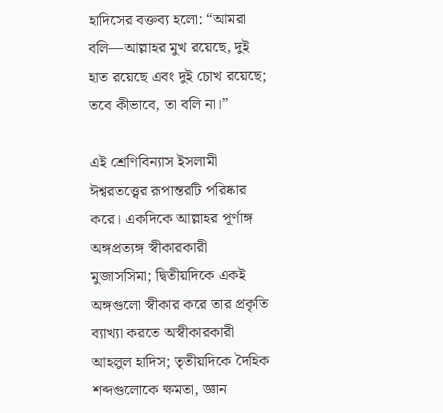হাদিসের বক্তব্য হলো: “আমরা বলি—আল্লাহর মুখ রয়েছে, দুই হাত রয়েছে এবং দুই চোখ রয়েছে; তবে কীভাবে, তা বলি না।”

এই শ্রেণিবিন্যাস ইসলামী ঈশ্বরতত্ত্বের রূপান্তরটি পরিষ্কার করে। একদিকে আল্লাহর পূর্ণাঙ্গ অঙ্গপ্রত্যঙ্গ স্বীকারকারী মুজাসসিমা; দ্বিতীয়দিকে একই অঙ্গগুলো স্বীকার করে তার প্রকৃতি ব্যাখ্যা করতে অস্বীকারকারী আহলুল হাদিস; তৃতীয়দিকে দৈহিক শব্দগুলোকে ক্ষমতা, জ্ঞান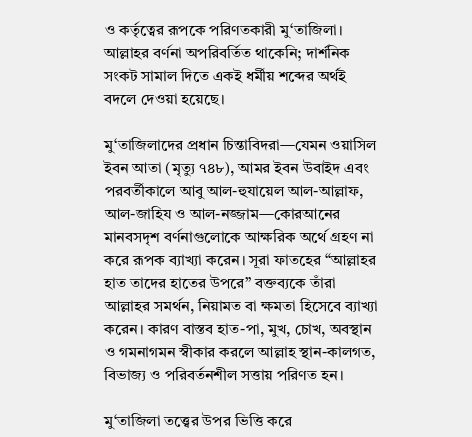ও কর্তৃত্বের রূপকে পরিণতকারী মু‘তাজিলা। আল্লাহর বর্ণনা অপরিবর্তিত থাকেনি; দার্শনিক সংকট সামাল দিতে একই ধর্মীয় শব্দের অর্থই বদলে দেওয়া হয়েছে।

মু‘তাজিলাদের প্রধান চিন্তাবিদরা—যেমন ওয়াসিল ইবন আতা (মৃত্যু ৭৪৮), আমর ইবন উবাইদ এবং পরবর্তীকালে আবু আল-হুযায়েল আল-আল্লাফ, আল-জাহিয ও আল-নজ্জাম—কোরআনের মানবসদৃশ বর্ণনাগুলোকে আক্ষরিক অর্থে গ্রহণ না করে রূপক ব্যাখ্যা করেন। সূরা ফাতহের “আল্লাহর হাত তাদের হাতের উপরে” বক্তব্যকে তাঁরা আল্লাহর সমর্থন, নিয়ামত বা ক্ষমতা হিসেবে ব্যাখ্যা করেন। কারণ বাস্তব হাত-পা, মুখ, চোখ, অবস্থান ও গমনাগমন স্বীকার করলে আল্লাহ স্থান-কালগত, বিভাজ্য ও পরিবর্তনশীল সত্তায় পরিণত হন।

মু‘তাজিলা তত্ত্বের উপর ভিত্তি করে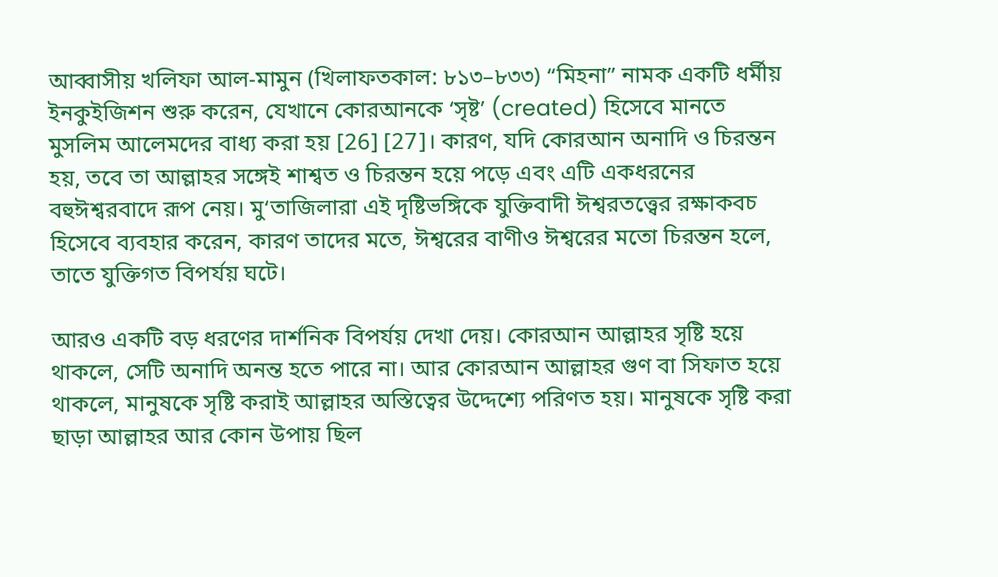আব্বাসীয় খলিফা আল-মামুন (খিলাফতকাল: ৮১৩–৮৩৩) “মিহনা” নামক একটি ধর্মীয় ইনকুইজিশন শুরু করেন, যেখানে কোরআনকে ‘সৃষ্ট’ (created) হিসেবে মানতে মুসলিম আলেমদের বাধ্য করা হয় [26] [27]। কারণ, যদি কোরআন অনাদি ও চিরন্তন হয়, তবে তা আল্লাহর সঙ্গেই শাশ্বত ও চিরন্তন হয়ে পড়ে এবং এটি একধরনের বহুঈশ্বরবাদে রূপ নেয়। মু‘তাজিলারা এই দৃষ্টিভঙ্গিকে যুক্তিবাদী ঈশ্বরতত্ত্বের রক্ষাকবচ হিসেবে ব্যবহার করেন, কারণ তাদের মতে, ঈশ্বরের বাণীও ঈশ্বরের মতো চিরন্তন হলে, তাতে যুক্তিগত বিপর্যয় ঘটে।

আরও একটি বড় ধরণের দার্শনিক বিপর্যয় দেখা দেয়। কোরআন আল্লাহর সৃষ্টি হয়ে থাকলে, সেটি অনাদি অনন্ত হতে পারে না। আর কোরআন আল্লাহর গুণ বা সিফাত হয়ে থাকলে, মানুষকে সৃষ্টি করাই আল্লাহর অস্তিত্বের উদ্দেশ্যে পরিণত হয়। মানুষকে সৃষ্টি করা ছাড়া আল্লাহর আর কোন উপায় ছিল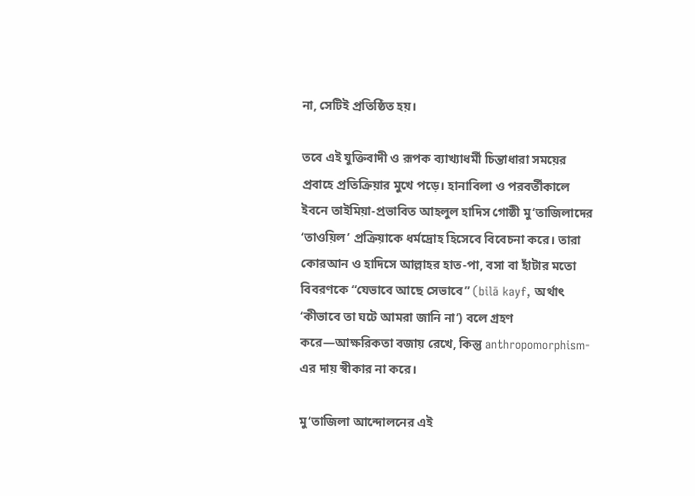না, সেটিই প্রতিষ্ঠিত হয়।

তবে এই যুক্তিবাদী ও রূপক ব্যাখ্যাধর্মী চিন্তাধারা সময়ের প্রবাহে প্রতিক্রিয়ার মুখে পড়ে। হানাবিলা ও পরবর্তীকালে ইবনে তাইমিয়া-প্রভাবিত আহলুল হাদিস গোষ্ঠী মু‘তাজিলাদের ‘তাওয়িল’ প্রক্রিয়াকে ধর্মদ্রোহ হিসেবে বিবেচনা করে। তারা কোরআন ও হাদিসে আল্লাহর হাত-পা, বসা বা হাঁটার মতো বিবরণকে “যেভাবে আছে সেভাবে” (bilā kayf, অর্থাৎ ‘কীভাবে তা ঘটে আমরা জানি না’) বলে গ্রহণ করে—আক্ষরিকতা বজায় রেখে, কিন্তু anthropomorphism-এর দায় স্বীকার না করে।

মু‘তাজিলা আন্দোলনের এই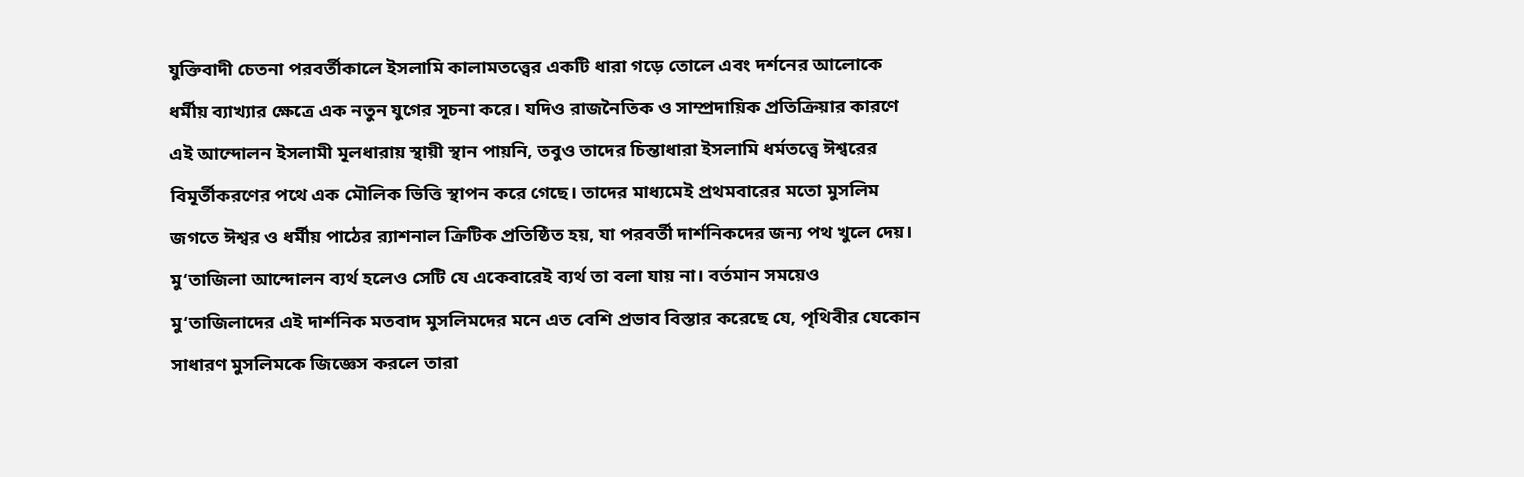যুক্তিবাদী চেতনা পরবর্তীকালে ইসলামি কালামতত্ত্বের একটি ধারা গড়ে তোলে এবং দর্শনের আলোকে ধর্মীয় ব্যাখ্যার ক্ষেত্রে এক নতুন যুগের সূচনা করে। যদিও রাজনৈতিক ও সাম্প্রদায়িক প্রতিক্রিয়ার কারণে এই আন্দোলন ইসলামী মূলধারায় স্থায়ী স্থান পায়নি, তবুও তাদের চিন্তাধারা ইসলামি ধর্মতত্ত্বে ঈশ্বরের বিমূর্তীকরণের পথে এক মৌলিক ভিত্তি স্থাপন করে গেছে। তাদের মাধ্যমেই প্রথমবারের মতো মুসলিম জগতে ঈশ্বর ও ধর্মীয় পাঠের র‍্যাশনাল ক্রিটিক প্রতিষ্ঠিত হয়, যা পরবর্তী দার্শনিকদের জন্য পথ খুলে দেয়। মু‘তাজিলা আন্দোলন ব্যর্থ হলেও সেটি যে একেবারেই ব্যর্থ তা বলা যায় না। বর্তমান সময়েও মু‘তাজিলাদের এই দার্শনিক মতবাদ মুসলিমদের মনে এত বেশি প্রভাব বিস্তার করেছে যে, পৃথিবীর যেকোন সাধারণ মুসলিমকে জিজ্ঞেস করলে তারা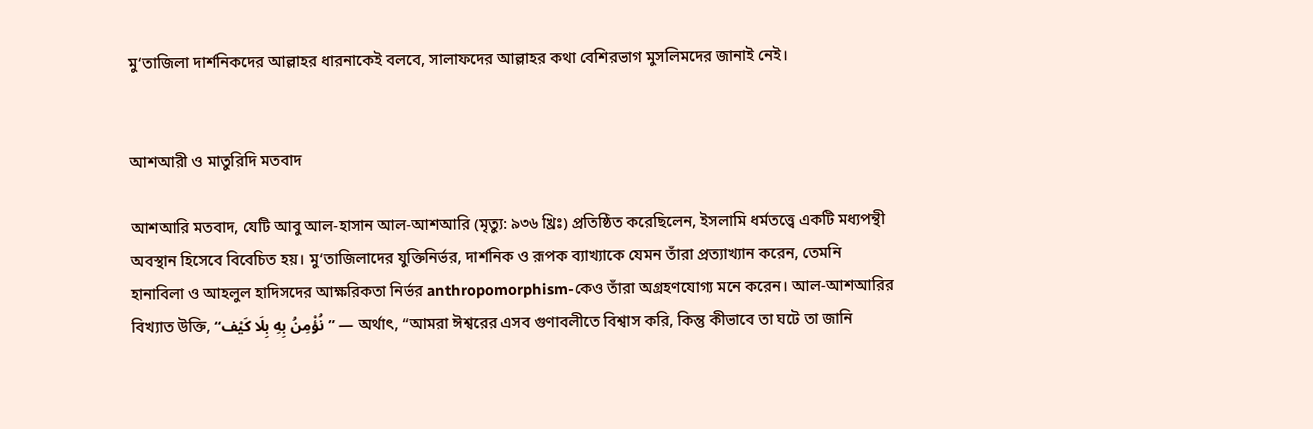মু‘তাজিলা দার্শনিকদের আল্লাহর ধারনাকেই বলবে, সালাফদের আল্লাহর কথা বেশিরভাগ মুসলিমদের জানাই নেই।


আশআরী ও মাতুরিদি মতবাদ

আশআরি মতবাদ, যেটি আবু আল-হাসান আল-আশআরি (মৃত্যু: ৯৩৬ খ্রিঃ) প্রতিষ্ঠিত করেছিলেন, ইসলামি ধর্মতত্ত্বে একটি মধ্যপন্থী অবস্থান হিসেবে বিবেচিত হয়। মু‘তাজিলাদের যুক্তিনির্ভর, দার্শনিক ও রূপক ব্যাখ্যাকে যেমন তাঁরা প্রত্যাখ্যান করেন, তেমনি হানাবিলা ও আহলুল হাদিসদের আক্ষরিকতা নির্ভর anthropomorphism-কেও তাঁরা অগ্রহণযোগ্য মনে করেন। আল-আশআরির বিখ্যাত উক্তি, “نُؤْمِنُ بِهِ بِلَا كَيْف” — অর্থাৎ, “আমরা ঈশ্বরের এসব গুণাবলীতে বিশ্বাস করি, কিন্তু কীভাবে তা ঘটে তা জানি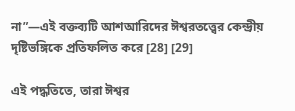না”—এই বক্তব্যটি আশআরিদের ঈশ্বরতত্ত্বের কেন্দ্রীয় দৃষ্টিভঙ্গিকে প্রতিফলিত করে [28] [29]

এই পদ্ধতিতে, তারা ঈশ্বর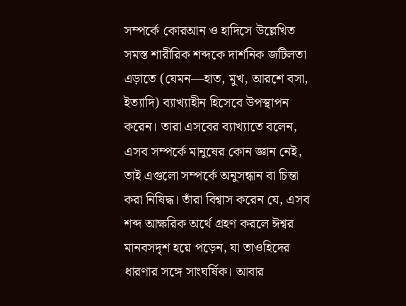সম্পর্কে কোরআন ও হাদিসে উল্লেখিত সমস্ত শারীরিক শব্দকে দার্শনিক জটিলতা এড়াতে (যেমন—হাত, মুখ, আরশে বসা, ইত্যাদি) ব্যাখ্যাহীন হিসেবে উপস্থাপন করেন। তারা এসবের ব্যাখ্যাতে বলেন, এসব সম্পর্কে মানুষের কোন জ্ঞান নেই, তাই এগুলো সম্পর্কে অনুসন্ধান বা চিন্তা করা নিষিদ্ধ। তাঁরা বিশ্বাস করেন যে, এসব শব্দ আক্ষরিক অর্থে গ্রহণ করলে ঈশ্বর মানবসদৃশ হয়ে পড়েন, যা তাওহিদের ধারণার সঙ্গে সাংঘর্ষিক। আবার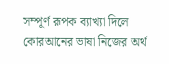সম্পূর্ণ রূপক ব্যাখ্যা দিলে কোরআনের ভাষা নিজের অর্থ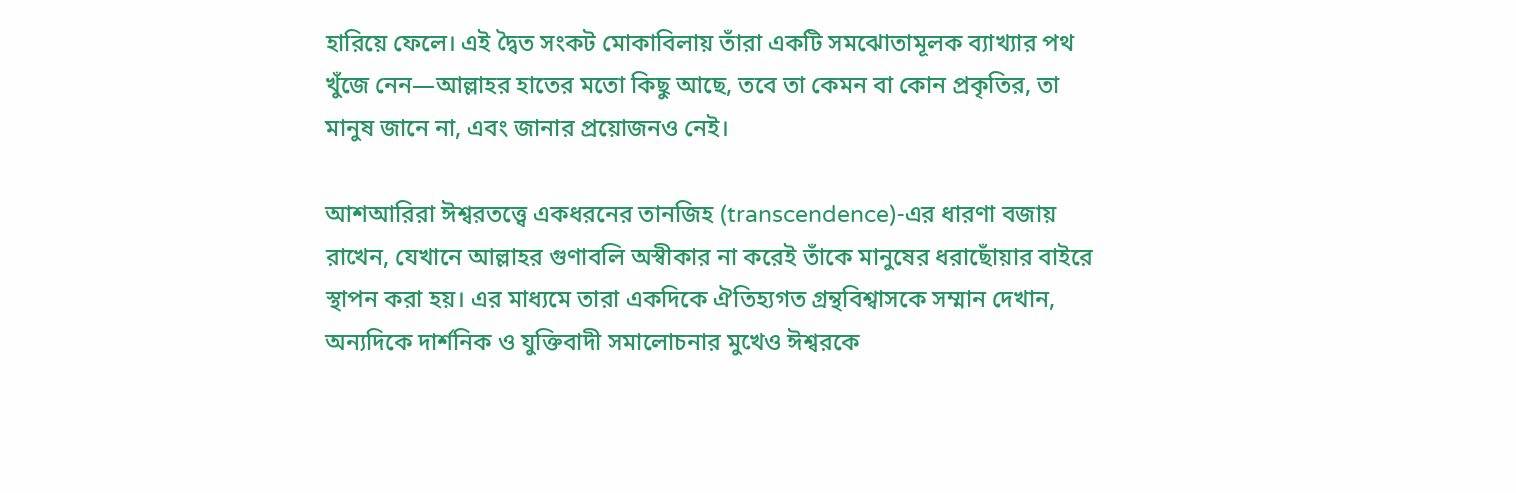হারিয়ে ফেলে। এই দ্বৈত সংকট মোকাবিলায় তাঁরা একটি সমঝোতামূলক ব্যাখ্যার পথ খুঁজে নেন—আল্লাহর হাতের মতো কিছু আছে, তবে তা কেমন বা কোন প্রকৃতির, তা মানুষ জানে না, এবং জানার প্রয়োজনও নেই।

আশআরিরা ঈশ্বরতত্ত্বে একধরনের তানজিহ (transcendence)-এর ধারণা বজায় রাখেন, যেখানে আল্লাহর গুণাবলি অস্বীকার না করেই তাঁকে মানুষের ধরাছোঁয়ার বাইরে স্থাপন করা হয়। এর মাধ্যমে তারা একদিকে ঐতিহ্যগত গ্রন্থবিশ্বাসকে সম্মান দেখান, অন্যদিকে দার্শনিক ও যুক্তিবাদী সমালোচনার মুখেও ঈশ্বরকে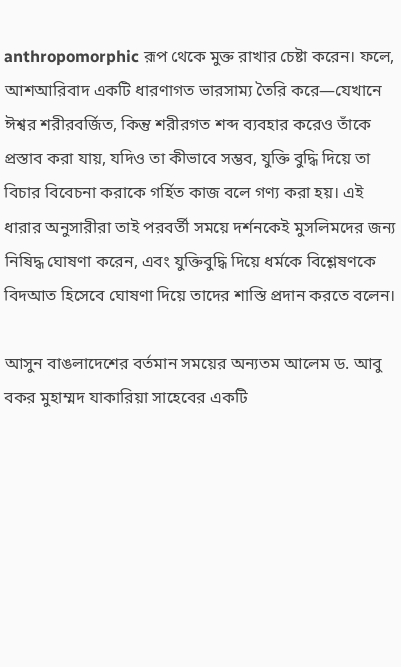anthropomorphic রূপ থেকে মুক্ত রাখার চেষ্টা করেন। ফলে, আশআরিবাদ একটি ধারণাগত ভারসাম্য তৈরি করে—যেখানে ঈশ্বর শরীরবর্জিত, কিন্তু শরীরগত শব্দ ব্যবহার করেও তাঁকে প্রস্তাব করা যায়, যদিও তা কীভাবে সম্ভব, যুক্তি বুদ্ধি দিয়ে তা বিচার বিবেচনা করাকে গর্হিত কাজ বলে গণ্য করা হয়। এই ধারার অনুসারীরা তাই পরবর্তী সময়ে দর্শনকেই মুসলিমদের জন্য নিষিদ্ধ ঘোষণা করেন, এবং যুক্তিবুদ্ধি দিয়ে ধর্মকে বিশ্লেষণকে বিদআত হিসেবে ঘোষণা দিয়ে তাদের শাস্তি প্রদান করতে বলেন।

আসুন বাঙলাদেশের বর্তমান সময়ের অন্যতম আলেম ড. আবু বকর মুহাম্মদ যাকারিয়া সাহেবের একটি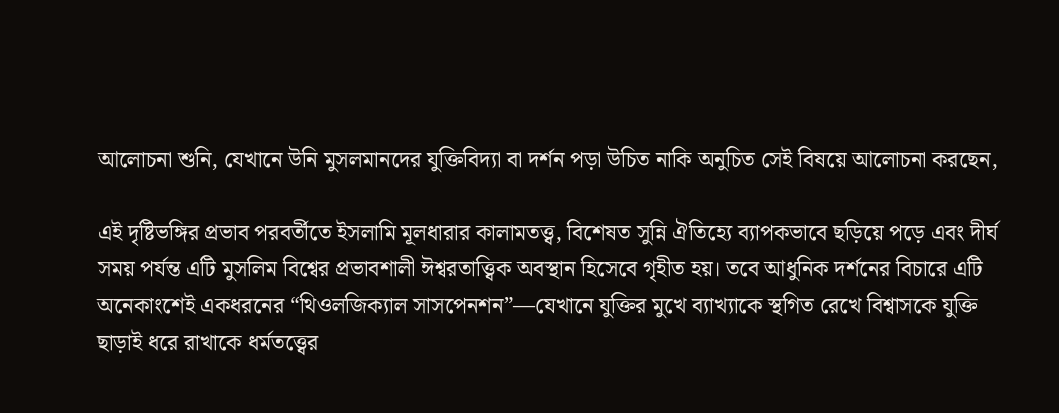আলোচনা শুনি, যেখানে উনি মুসলমানদের যুক্তিবিদ্যা বা দর্শন পড়া উচিত নাকি অনুচিত সেই বিষয়ে আলোচনা করছেন,

এই দৃষ্টিভঙ্গির প্রভাব পরবর্তীতে ইসলামি মূলধারার কালামতত্ত্ব, বিশেষত সুন্নি ঐতিহ্যে ব্যাপকভাবে ছড়িয়ে পড়ে এবং দীর্ঘ সময় পর্যন্ত এটি মুসলিম বিশ্বের প্রভাবশালী ঈশ্বরতাত্ত্বিক অবস্থান হিসেবে গৃহীত হয়। তবে আধুনিক দর্শনের বিচারে এটি অনেকাংশেই একধরনের “থিওলজিক্যাল সাসপেনশন”—যেখানে যুক্তির মুখে ব্যাখ্যাকে স্থগিত রেখে বিশ্বাসকে যুক্তি ছাড়াই ধরে রাখাকে ধর্মতত্ত্বের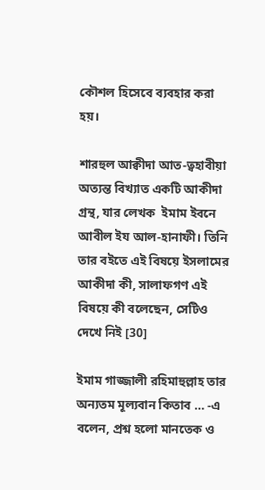কৌশল হিসেবে ব্যবহার করা হয়।

শারহুল আক্বীদা আত-ত্বহাবীয়া অত্যন্ত বিখ্যাত একটি আকীদা গ্রন্থ, যার লেখক  ইমাম ইবনে আবীল ইয আল-হানাফী। তিনি তার বইতে এই বিষয়ে ইসলামের আকীদা কী, সালাফগণ এই বিষয়ে কী বলেছেন, সেটিও দেখে নিই [30]

ইমাম গাজ্জালী রহিমাহুল্লাহ তার অন্যতম মূল্যবান কিতাব … -এ বলেন, প্রশ্ন হলো মানতেক ও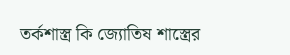তর্কশাস্ত্র কি জ্যোতিষ শাস্ত্রের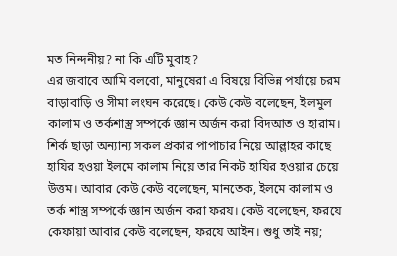মত নিন্দনীয়? না কি এটি মুবাহ?
এর জবাবে আমি বলবো, মানুষেরা এ বিষয়ে বিভিন্ন পর্যায়ে চরম বাড়াবাড়ি ও সীমা লংঘন করেছে। কেউ কেউ বলেছেন, ইলমুল কালাম ও তর্কশাস্ত্র সম্পর্কে জ্ঞান অর্জন করা বিদআত ও হারাম। শির্ক ছাড়া অন্যান্য সকল প্রকার পাপাচার নিয়ে আল্লাহর কাছে হাযির হওয়া ইলমে কালাম নিয়ে তার নিকট হাযির হওয়ার চেয়ে উত্তম। আবার কেউ কেউ বলেছেন, মানতেক, ইলমে কালাম ও তর্ক শাস্ত্র সম্পর্কে জ্ঞান অর্জন করা ফরয। কেউ বলেছেন, ফরযে কেফায়া আবার কেউ বলেছেন, ফরযে আইন। শুধু তাই নয়;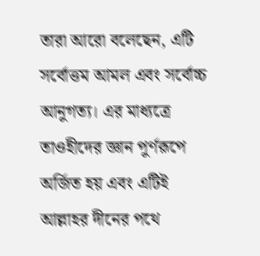তারা আরো বলেছেন, এটি সর্বোত্তম আমল এবং সর্বোচ্চ আনুগত্য। এর মাধ্যত্রে তাওহীদের জ্ঞান পুর্ণরূপে অর্জিত হয় এবং এটিই আল্লাহর দীনের পথে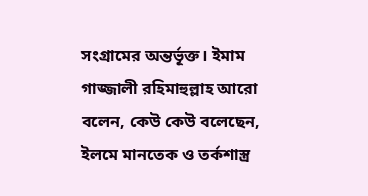সংগ্রামের অন্তর্ভূক্ত। ইমাম গাজ্জালী রহিমাহুল্লাহ আরো বলেন, কেউ কেউ বলেছেন, ইলমে মানতেক ও তর্কশাস্ত্র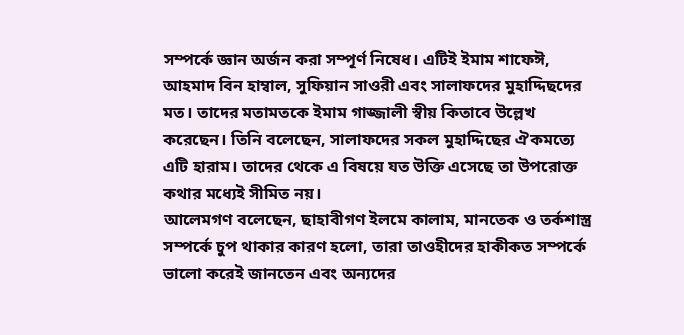সম্পর্কে জ্ঞান অর্জন করা সম্পূর্ণ নিষেধ। এটিই ইমাম শাফেঈ, আহমাদ বিন হাম্বাল, সুফিয়ান সাওরী এবং সালাফদের মুহাদ্দিছদের মত। তাদের মতামতকে ইমাম গাজ্জালী স্বীয় কিতাবে উল্লেখ করেছেন। তিনি বলেছেন, সালাফদের সকল মুহাদ্দিছের ঐকমত্যে এটি হারাম। তাদের থেকে এ বিষয়ে যত উক্তি এসেছে তা উপরোক্ত কথার মধ্যেই সীমিত নয়।
আলেমগণ বলেছেন, ছাহাবীগণ ইলমে কালাম, মানতেক ও তর্কশাস্ত্র সম্পর্কে চুপ থাকার কারণ হলো, তারা তাওহীদের হাকীকত সম্পর্কে ভালো করেই জানতেন এবং অন্যদের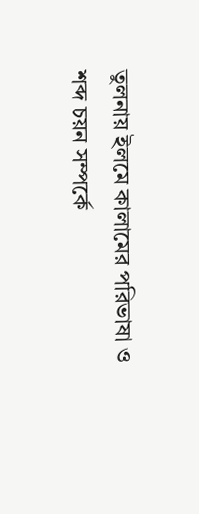তুলনায় ইলমে কালামের পরিভাষা ও শব্দ চয়ন সম্পর্কে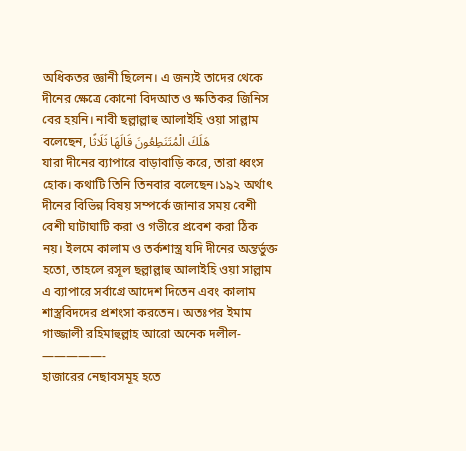অধিকতর জ্ঞানী ছিলেন। এ জন্যই তাদের থেকে দীনের ক্ষেত্রে কোনো বিদআত ও ক্ষতিকর জিনিস বের হয়নি। নাবী ছল্লাল্লাহু আলাইহি ওয়া সাল্লাম বলেছেন, هَلَكَ الْمُتَنَطِعُونَ قَالَهَا ثَلَاثًا
যারা দীনের ব্যাপারে বাড়াবাড়ি করে, তারা ধ্বংস হোক। কথাটি তিনি তিনবার বলেছেন।১৯২ অর্থাৎ দীনের বিভিন্ন বিষয় সম্পর্কে জানার সময় বেশী বেশী ঘাটাঘাটি করা ও গভীরে প্রবেশ করা ঠিক নয়। ইলমে কালাম ও তর্কশাস্ত্র যদি দীনের অন্তর্ভুক্ত হতো, তাহলে রসূল ছল্লাল্লাহু আলাইহি ওয়া সাল্লাম এ ব্যাপারে সর্বাগ্রে আদেশ দিতেন এবং কালাম শাস্ত্রবিদদের প্রশংসা করতেন। অতঃপর ইমাম গাজ্জালী রহিমাহুল্লাহ আরো অনেক দলীল-
—————-
হাজারের নেছাবসমূহ হতে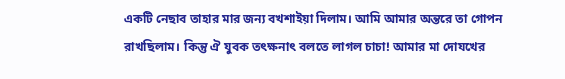একটি নেছাব তাহার মার জন্য বখশাইয়া দিলাম। আমি আমার অন্তরে তা গোপন রাখছিলাম। কিন্তু ঐ যুবক তৎক্ষনাৎ বলতে লাগল চাচা! আমার মা দোযখের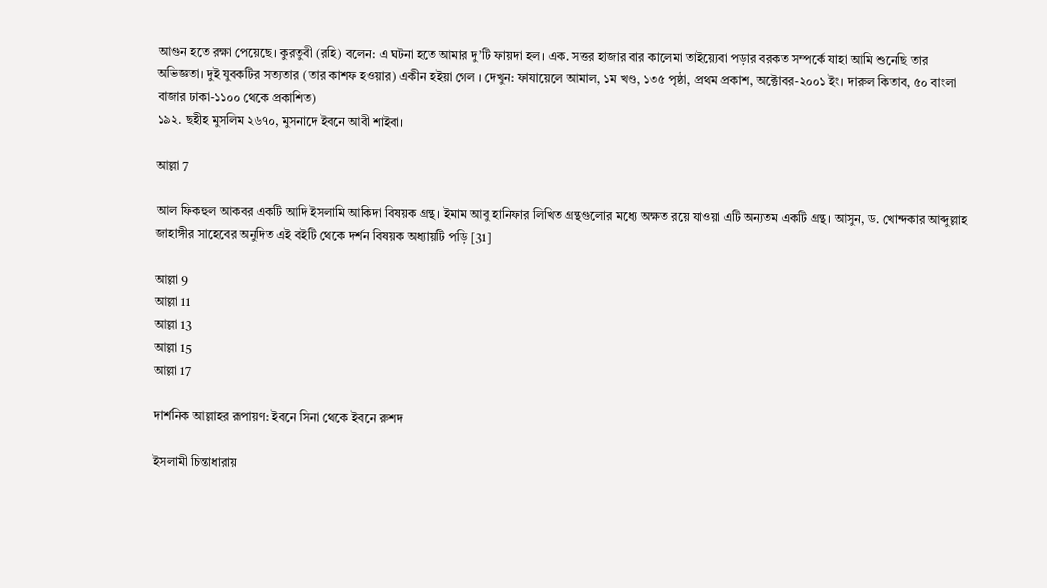আগুন হতে রক্ষা পেয়েছে। কুরতুবী (রহি) বলেন: এ ঘটনা হতে আমার দু’টি ফায়দা হল। এক. সত্তর হাজার বার কালেমা তাইয়্যেবা পড়ার বরকত সম্পর্কে যাহা আমি শুনেছি তার অভিজ্ঞতা। দুই যুবকটির সত্যতার (তার কাশফ হওয়ার) একীন হইয়া গেল । দেখুন: ফাযায়েলে আমাল, ১ম খণ্ড, ১৩৫ পৃষ্ঠা, প্রথম প্রকাশ, অক্টোবর-২০০১ ইং। দারুল কিতাব, ৫০ বাংলা বাজার ঢাকা-১১০০ থেকে প্রকাশিত)
১৯২. ছহীহ মুসলিম ২৬৭০, মুসনাদে ইবনে আবী শাইবা।

আল্লা 7

আল ফিকহুল আকবর একটি আদি ইসলামি আকিদা বিষয়ক গ্রন্থ। ইমাম আবু হানিফার লিখিত গ্রন্থগুলোর মধ্যে অক্ষত রয়ে যাওয়া এটি অন্যতম একটি গ্রন্থ। আসুন, ড. খোন্দকার আব্দুল্লাহ জাহাঙ্গীর সাহেবের অনুদিত এই বইটি থেকে দর্শন বিষয়ক অধ্যায়টি পড়ি [31]

আল্লা 9
আল্লা 11
আল্লা 13
আল্লা 15
আল্লা 17

দার্শনিক আল্লাহর রূপায়ণ: ইবনে সিনা থেকে ইবনে রুশদ

ইসলামী চিন্তাধারায়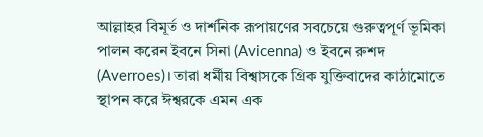আল্লাহর বিমূর্ত ও দার্শনিক রূপায়ণের সবচেয়ে গুরুত্বপূর্ণ ভূমিকা পালন করেন ইবনে সিনা (Avicenna) ও ইবনে রুশদ (Averroes)। তারা ধর্মীয় বিশ্বাসকে গ্রিক যুক্তিবাদের কাঠামোতে স্থাপন করে ঈশ্বরকে এমন এক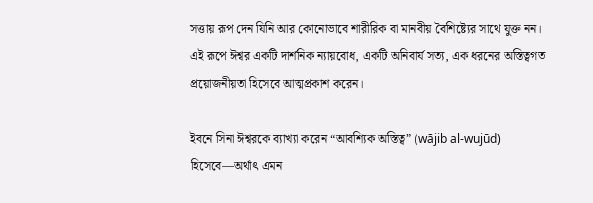সত্তায় রূপ দেন যিনি আর কোনোভাবে শারীরিক বা মানবীয় বৈশিষ্ট্যের সাথে যুক্ত নন। এই রূপে ঈশ্বর একটি দার্শনিক ন্যায়বোধ, একটি অনিবার্য সত্য, এক ধরনের অস্তিত্বগত প্রয়োজনীয়তা হিসেবে আত্মপ্রকাশ করেন।

ইবনে সিনা ঈশ্বরকে ব্যাখ্যা করেন “আবশ্যিক অস্তিত্ব” (wājib al-wujūd) হিসেবে—অর্থাৎ এমন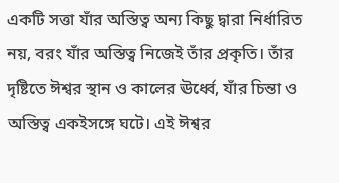একটি সত্তা যাঁর অস্তিত্ব অন্য কিছু দ্বারা নির্ধারিত নয়, বরং যাঁর অস্তিত্ব নিজেই তাঁর প্রকৃতি। তাঁর দৃষ্টিতে ঈশ্বর স্থান ও কালের ঊর্ধ্বে, যাঁর চিন্তা ও অস্তিত্ব একইসঙ্গে ঘটে। এই ঈশ্বর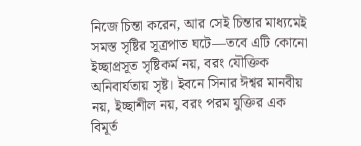নিজে চিন্তা করেন, আর সেই চিন্তার মাধ্যমেই সমস্ত সৃষ্টির সূত্রপাত ঘটে—তবে এটি কোনো ইচ্ছাপ্রসূত সৃষ্টিকর্ম নয়, বরং যৌক্তিক অনিবার্যতায় সৃষ্ট। ইবনে সিনার ঈশ্বর মানবীয় নয়, ইচ্ছাশীল নয়, বরং পরম যুক্তির এক বিমূর্ত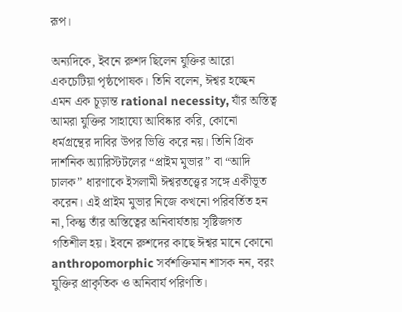রূপ।

অন্যদিকে, ইবনে রুশদ ছিলেন যুক্তির আরো একচেটিয়া পৃষ্ঠপোষক। তিনি বলেন, ঈশ্বর হচ্ছেন এমন এক চূড়ান্ত rational necessity, যাঁর অস্তিত্ব আমরা যুক্তির সাহায্যে আবিষ্কার করি, কোনো ধর্মগ্রন্থের দাবির উপর ভিত্তি করে নয়। তিনি গ্রিক দার্শনিক অ্যারিস্টটলের “প্রাইম মুভার” বা “আদি চালক” ধারণাকে ইসলামী ঈশ্বরতত্ত্বের সঙ্গে একীভূত করেন। এই প্রাইম মুভার নিজে কখনো পরিবর্তিত হন না, কিন্তু তাঁর অস্তিত্বের অনিবার্যতায় সৃষ্টিজগত গতিশীল হয়। ইবনে রুশদের কাছে ঈশ্বর মানে কোনো anthropomorphic সর্বশক্তিমান শাসক নন, বরং যুক্তির প্রাকৃতিক ও অনিবার্য পরিণতি।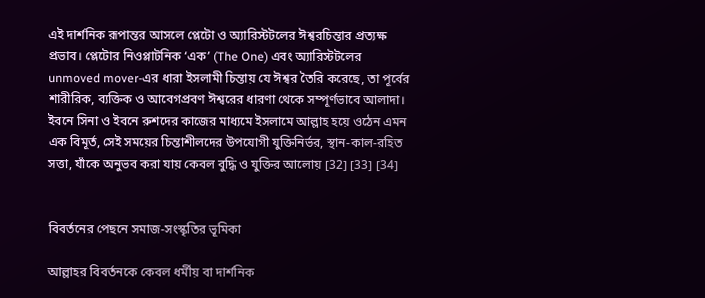এই দার্শনিক রূপান্তর আসলে প্লেটো ও অ্যারিস্টটলের ঈশ্বরচিন্তার প্রত্যক্ষ প্রভাব। প্লেটোর নিওপ্লাটনিক ‘এক’ (The One) এবং অ্যারিস্টটলের unmoved mover-এর ধারা ইসলামী চিন্তায় যে ঈশ্বর তৈরি করেছে, তা পূর্বের শারীরিক, ব্যক্তিক ও আবেগপ্রবণ ঈশ্বরের ধারণা থেকে সম্পূর্ণভাবে আলাদা। ইবনে সিনা ও ইবনে রুশদের কাজের মাধ্যমে ইসলামে আল্লাহ হয়ে ওঠেন এমন এক বিমূর্ত, সেই সময়ের চিন্তাশীলদের উপযোগী যুক্তিনির্ভর, স্থান-কাল-রহিত সত্তা, যাঁকে অনুভব করা যায় কেবল বুদ্ধি ও যুক্তির আলোয় [32] [33] [34]


বিবর্তনের পেছনে সমাজ-সংস্কৃতির ভূমিকা

আল্লাহর বিবর্তনকে কেবল ধর্মীয় বা দার্শনিক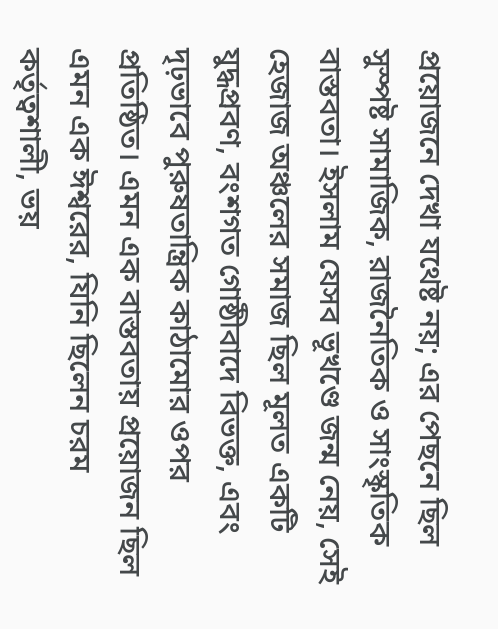প্রয়োজনে দেখা যথেষ্ট নয়; এর পেছনে ছিল সুস্পষ্ট সামাজিক, রাজনৈতিক ও সাংস্কৃতিক বাস্তবতা। ইসলাম যেসব ভূখণ্ডে জন্ম নেয়, সেই হেজাজ অঞ্চলের সমাজ ছিল মূলত একটি যুদ্ধপ্রবণ, বংশগত গোষ্ঠীবাদে বিভক্ত, এবং দৃঢ়ভাবে পুরুষতান্ত্রিক কাঠামোর ওপর প্রতিষ্ঠিত। এমন এক বাস্তবতায় প্রয়োজন ছিল এমন এক ঈশ্বরের, যিনি ছিলেন চরম কর্তৃত্বশালী, ভয়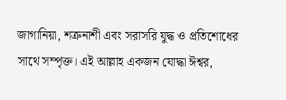জাগানিয়া, শত্রুনাশী এবং সরাসরি যুদ্ধ ও প্রতিশোধের সাথে সম্পৃক্ত। এই আল্লাহ একজন যোদ্ধা ঈশ্বর,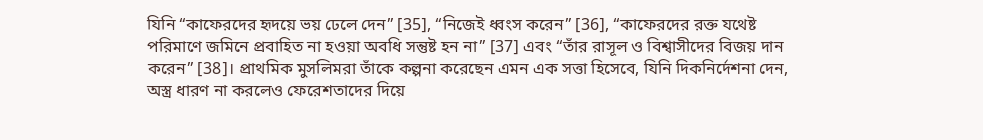যিনি “কাফেরদের হৃদয়ে ভয় ঢেলে দেন” [35], “নিজেই ধ্বংস করেন” [36], “কাফেরদের রক্ত যথেষ্ট পরিমাণে জমিনে প্রবাহিত না হওয়া অবধি সন্তুষ্ট হন না” [37] এবং “তাঁর রাসূল ও বিশ্বাসীদের বিজয় দান করেন” [38]। প্রাথমিক মুসলিমরা তাঁকে কল্পনা করেছেন এমন এক সত্তা হিসেবে, যিনি দিকনির্দেশনা দেন, অস্ত্র ধারণ না করলেও ফেরেশতাদের দিয়ে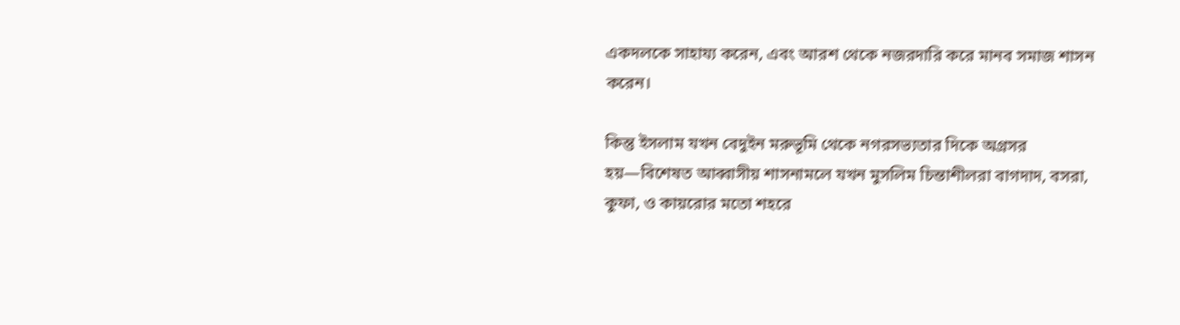একদলকে সাহায্য করেন, এবং আরশ থেকে নজরদারি করে মানব সমাজ শাসন করেন।

কিন্তু ইসলাম যখন বেদুইন মরুভূমি থেকে নগরসভ্যতার দিকে অগ্রসর হয়—বিশেষত আব্বাসীয় শাসনামলে যখন মুসলিম চিন্তাশীলরা বাগদাদ, বসরা, কুফা, ও কায়রোর মতো শহরে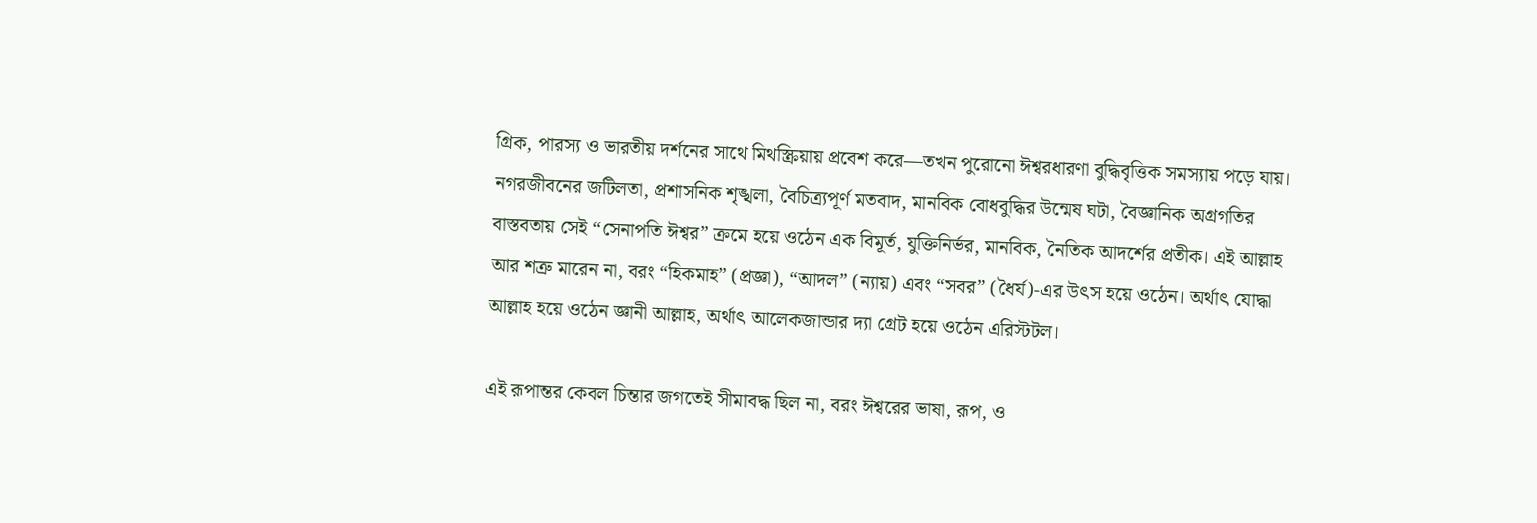গ্রিক, পারস্য ও ভারতীয় দর্শনের সাথে মিথস্ক্রিয়ায় প্রবেশ করে—তখন পুরোনো ঈশ্বরধারণা বুদ্ধিবৃত্তিক সমস্যায় পড়ে যায়। নগরজীবনের জটিলতা, প্রশাসনিক শৃঙ্খলা, বৈচিত্র্যপূর্ণ মতবাদ, মানবিক বোধবুদ্ধির উন্মেষ ঘটা, বৈজ্ঞানিক অগ্রগতির বাস্তবতায় সেই “সেনাপতি ঈশ্বর” ক্রমে হয়ে ওঠেন এক বিমূর্ত, যুক্তিনির্ভর, মানবিক, নৈতিক আদর্শের প্রতীক। এই আল্লাহ আর শত্রু মারেন না, বরং “হিকমাহ” (প্রজ্ঞা), “আদল” (ন্যায়) এবং “সবর” (ধৈর্য)-এর উৎস হয়ে ওঠেন। অর্থাৎ যোদ্ধা আল্লাহ হয়ে ওঠেন জ্ঞানী আল্লাহ, অর্থাৎ আলেকজান্ডার দ্যা গ্রেট হয়ে ওঠেন এরিস্টটল।

এই রূপান্তর কেবল চিন্তার জগতেই সীমাবদ্ধ ছিল না, বরং ঈশ্বরের ভাষা, রূপ, ও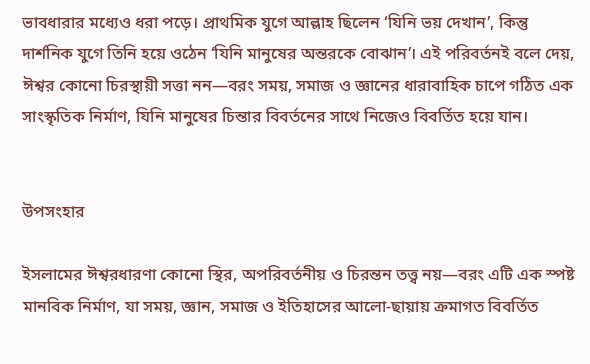ভাবধারার মধ্যেও ধরা পড়ে। প্রাথমিক যুগে আল্লাহ ছিলেন ‘যিনি ভয় দেখান’, কিন্তু দার্শনিক যুগে তিনি হয়ে ওঠেন ‘যিনি মানুষের অন্তরকে বোঝান’। এই পরিবর্তনই বলে দেয়, ঈশ্বর কোনো চিরস্থায়ী সত্তা নন—বরং সময়, সমাজ ও জ্ঞানের ধারাবাহিক চাপে গঠিত এক সাংস্কৃতিক নির্মাণ, যিনি মানুষের চিন্তার বিবর্তনের সাথে নিজেও বিবর্তিত হয়ে যান।


উপসংহার

ইসলামের ঈশ্বরধারণা কোনো স্থির, অপরিবর্তনীয় ও চিরন্তন তত্ত্ব নয়—বরং এটি এক স্পষ্ট মানবিক নির্মাণ, যা সময়, জ্ঞান, সমাজ ও ইতিহাসের আলো-ছায়ায় ক্রমাগত বিবর্তিত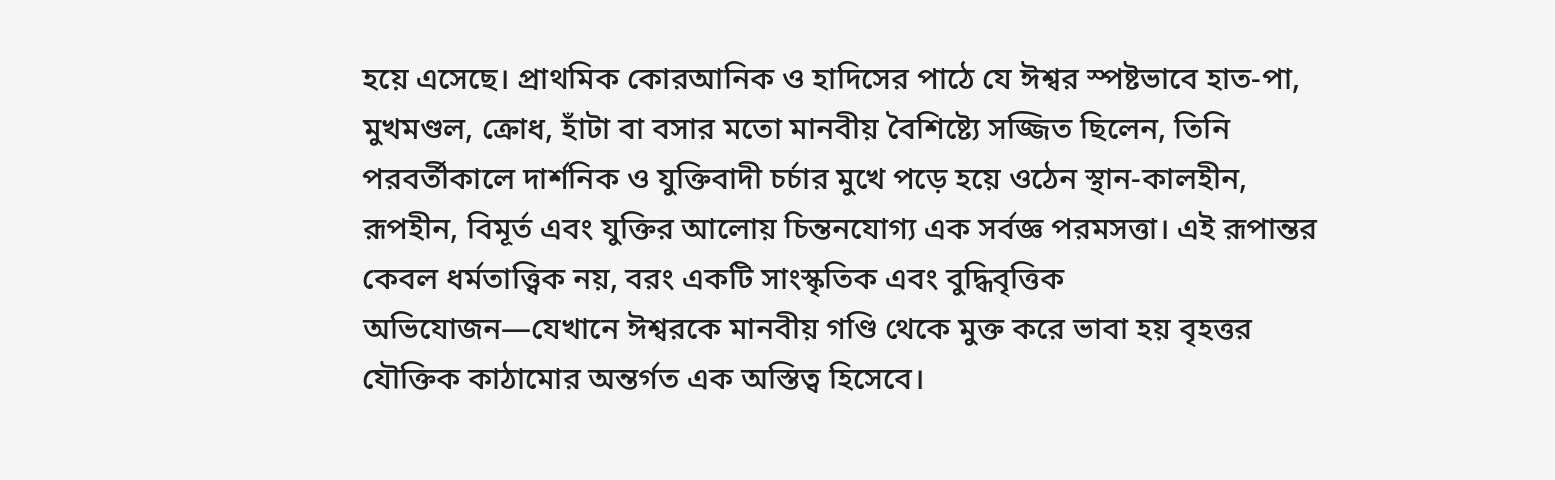হয়ে এসেছে। প্রাথমিক কোরআনিক ও হাদিসের পাঠে যে ঈশ্বর স্পষ্টভাবে হাত-পা, মুখমণ্ডল, ক্রোধ, হাঁটা বা বসার মতো মানবীয় বৈশিষ্ট্যে সজ্জিত ছিলেন, তিনি পরবর্তীকালে দার্শনিক ও যুক্তিবাদী চর্চার মুখে পড়ে হয়ে ওঠেন স্থান-কালহীন, রূপহীন, বিমূর্ত এবং যুক্তির আলোয় চিন্তনযোগ্য এক সর্বজ্ঞ পরমসত্তা। এই রূপান্তর কেবল ধর্মতাত্ত্বিক নয়, বরং একটি সাংস্কৃতিক এবং বুদ্ধিবৃত্তিক অভিযোজন—যেখানে ঈশ্বরকে মানবীয় গণ্ডি থেকে মুক্ত করে ভাবা হয় বৃহত্তর যৌক্তিক কাঠামোর অন্তর্গত এক অস্তিত্ব হিসেবে।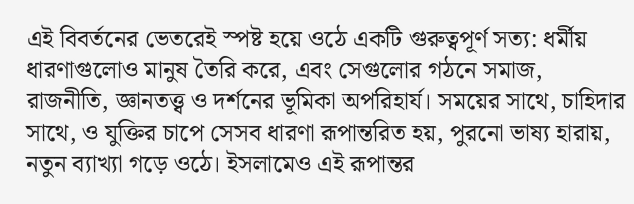এই বিবর্তনের ভেতরেই স্পষ্ট হয়ে ওঠে একটি গুরুত্বপূর্ণ সত্য: ধর্মীয় ধারণাগুলোও মানুষ তৈরি করে, এবং সেগুলোর গঠনে সমাজ, রাজনীতি, জ্ঞানতত্ত্ব ও দর্শনের ভূমিকা অপরিহার্য। সময়ের সাথে, চাহিদার সাথে, ও যুক্তির চাপে সেসব ধারণা রূপান্তরিত হয়, পুরনো ভাষ্য হারায়, নতুন ব্যাখ্যা গড়ে ওঠে। ইসলামেও এই রূপান্তর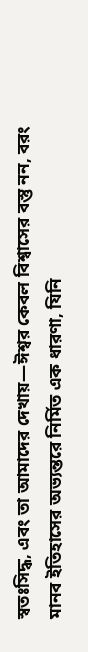স্বতঃসিদ্ধ, এবং তা আমাদের দেখায়—ঈশ্বর কেবল বিশ্বাসের বস্তু নন, বরং মানব ইতিহাসের অভ্যন্তরে নির্মিত এক ধারণা, যিনি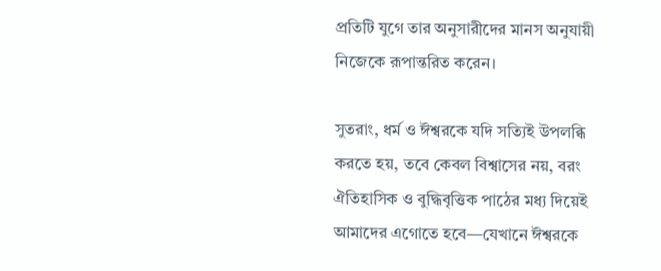প্রতিটি যুগে তার অনুসারীদের মানস অনুযায়ী নিজেকে রূপান্তরিত করেন।

সুতরাং, ধর্ম ও ঈশ্বরকে যদি সত্যিই উপলব্ধি করতে হয়, তবে কেবল বিশ্বাসের নয়, বরং ঐতিহাসিক ও বুদ্ধিবৃত্তিক পাঠের মধ্য দিয়েই আমাদের এগোতে হবে—যেখানে ঈশ্বরকে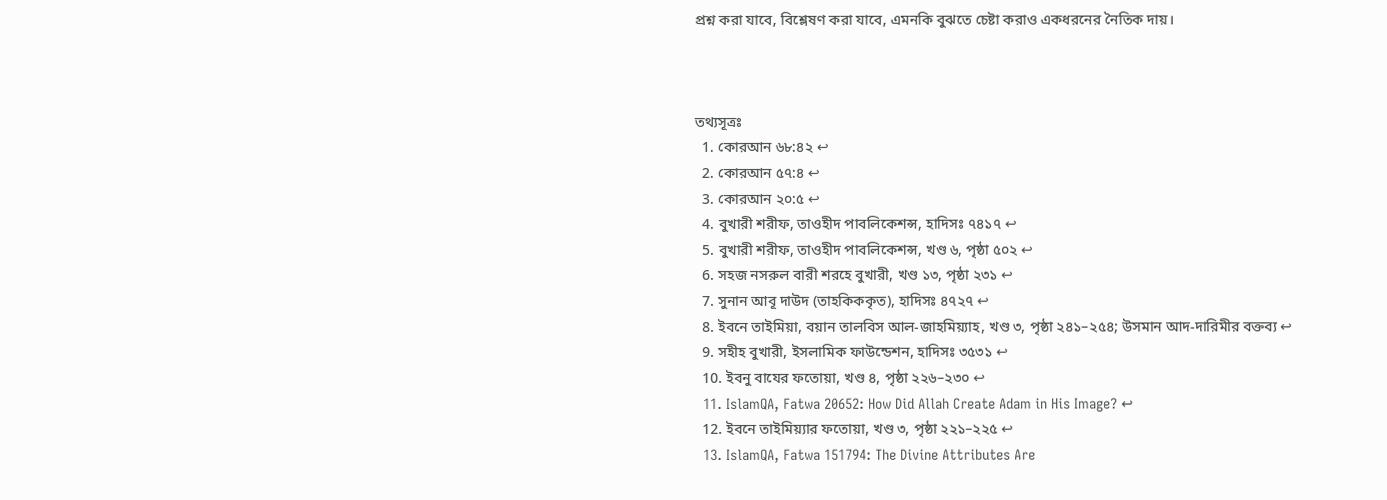প্রশ্ন করা যাবে, বিশ্লেষণ করা যাবে, এমনকি বুঝতে চেষ্টা করাও একধরনের নৈতিক দায়।



তথ্যসূত্রঃ
  1. কোরআন ৬৮:৪২ ↩
  2. কোরআন ৫৭:৪ ↩
  3. কোরআন ২০:৫ ↩
  4. বুখারী শরীফ, তাওহীদ পাবলিকেশন্স, হাদিসঃ ৭৪১৭ ↩
  5. বুখারী শরীফ, তাওহীদ পাবলিকেশন্স, খণ্ড ৬, পৃষ্ঠা ৫০২ ↩
  6. সহজ নসরুল বারী শরহে বুখারী, খণ্ড ১৩, পৃষ্ঠা ২৩১ ↩
  7. সুনান আবূ দাউদ (তাহকিককৃত), হাদিসঃ ৪৭২৭ ↩
  8. ইবনে তাইমিয়া, বয়ান তালবিস আল-জাহমিয়্যাহ, খণ্ড ৩, পৃষ্ঠা ২৪১–২৫৪; উসমান আদ-দারিমীর বক্তব্য ↩
  9. সহীহ বুখারী, ইসলামিক ফাউন্ডেশন, হাদিসঃ ৩৫৩১ ↩
  10. ইবনু বাযের ফতোয়া, খণ্ড ৪, পৃষ্ঠা ২২৬–২৩০ ↩
  11. IslamQA, Fatwa 20652: How Did Allah Create Adam in His Image? ↩
  12. ইবনে তাইমিয়্যার ফতোয়া, খণ্ড ৩, পৃষ্ঠা ২২১–২২৫ ↩
  13. IslamQA, Fatwa 151794: The Divine Attributes Are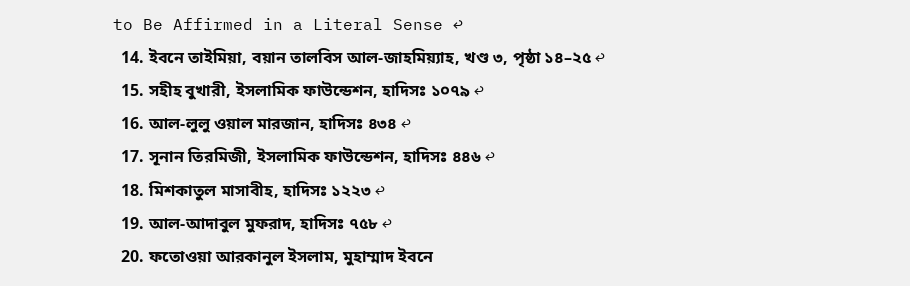to Be Affirmed in a Literal Sense ↩
  14. ইবনে তাইমিয়া, বয়ান তালবিস আল-জাহমিয়্যাহ, খণ্ড ৩, পৃষ্ঠা ১৪–২৫ ↩
  15. সহীহ বুখারী, ইসলামিক ফাউন্ডেশন, হাদিসঃ ১০৭৯ ↩
  16. আল-লুলু ওয়াল মারজান, হাদিসঃ ৪৩৪ ↩
  17. সূনান তিরমিজী, ইসলামিক ফাউন্ডেশন, হাদিসঃ ৪৪৬ ↩
  18. মিশকাতুল মাসাবীহ, হাদিসঃ ১২২৩ ↩
  19. আল-আদাবুল মুফরাদ, হাদিসঃ ৭৫৮ ↩
  20. ফতোওয়া আরকানুল ইসলাম, মুহাম্মাদ ইবনে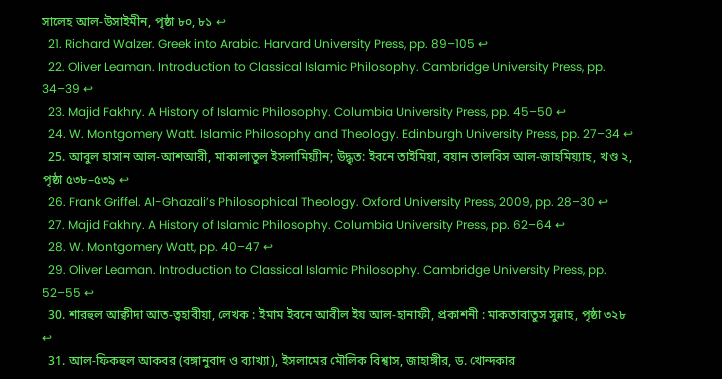সালেহ আল-উসাইমীন, পৃষ্ঠা ৮০, ৮১ ↩
  21. Richard Walzer. Greek into Arabic. Harvard University Press, pp. 89–105 ↩
  22. Oliver Leaman. Introduction to Classical Islamic Philosophy. Cambridge University Press, pp. 34–39 ↩
  23. Majid Fakhry. A History of Islamic Philosophy. Columbia University Press, pp. 45–50 ↩
  24. W. Montgomery Watt. Islamic Philosophy and Theology. Edinburgh University Press, pp. 27–34 ↩
  25. আবুল হাসান আল-আশআরী, মাকালাতুল ইসলামিয়্যীন; উদ্ধৃত: ইবনে তাইমিয়া, বয়ান তালবিস আল-জাহমিয়্যাহ, খণ্ড ২, পৃষ্ঠা ৫৩৮–৫৩৯ ↩
  26. Frank Griffel. Al-Ghazali’s Philosophical Theology. Oxford University Press, 2009, pp. 28–30 ↩
  27. Majid Fakhry. A History of Islamic Philosophy. Columbia University Press, pp. 62–64 ↩
  28. W. Montgomery Watt, pp. 40–47 ↩
  29. Oliver Leaman. Introduction to Classical Islamic Philosophy. Cambridge University Press, pp. 52–55 ↩
  30. শারহুল আক্বীদা আত-ত্বহাবীয়া, লেখক : ইমাম ইবনে আবীল ইয আল-হানাফী, প্রকাশনী : মাকতাবাতুস সুন্নাহ, পৃষ্ঠা ৩২৮ ↩
  31. আল-ফিকহুল আকবর (বঙ্গানুবাদ ও ব্যাখ্যা), ইসলামের মৌলিক বিশ্বাস, জাহাঙ্গীর, ড. খোন্দকার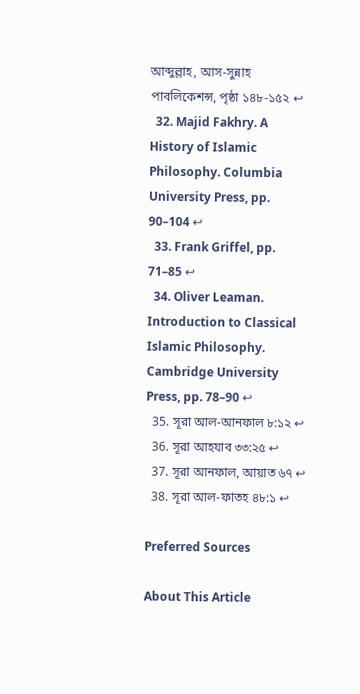আব্দুল্লাহ, আস-সুন্নাহ পাবলিকেশন্স, পৃষ্ঠা ১৪৮-১৫২ ↩
  32. Majid Fakhry. A History of Islamic Philosophy. Columbia University Press, pp. 90–104 ↩
  33. Frank Griffel, pp. 71–85 ↩
  34. Oliver Leaman. Introduction to Classical Islamic Philosophy. Cambridge University Press, pp. 78–90 ↩
  35. সূরা আল-আনফাল ৮:১২ ↩
  36. সূরা আহযাব ৩৩:২৫ ↩
  37. সূরা আনফাল, আয়াত ৬৭ ↩
  38. সূরা আল-ফাতহ ৪৮:১ ↩

Preferred Sources

About This Article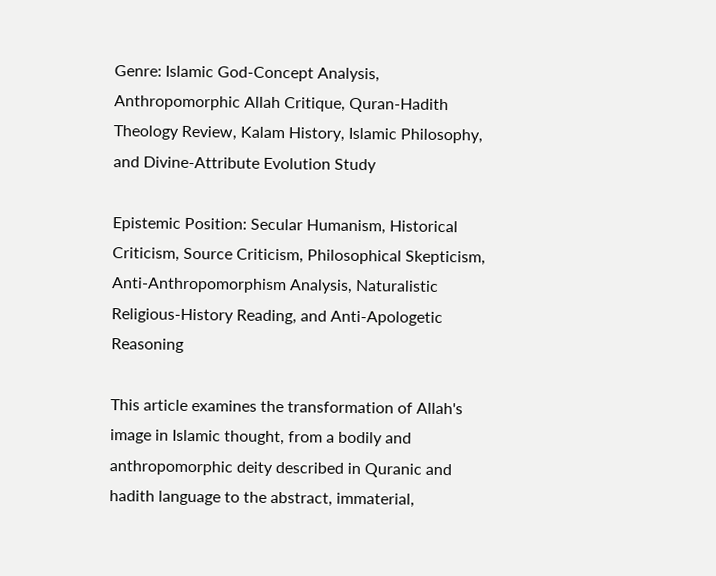Genre: Islamic God-Concept Analysis, Anthropomorphic Allah Critique, Quran-Hadith Theology Review, Kalam History, Islamic Philosophy, and Divine-Attribute Evolution Study

Epistemic Position: Secular Humanism, Historical Criticism, Source Criticism, Philosophical Skepticism, Anti-Anthropomorphism Analysis, Naturalistic Religious-History Reading, and Anti-Apologetic Reasoning

This article examines the transformation of Allah's image in Islamic thought, from a bodily and anthropomorphic deity described in Quranic and hadith language to the abstract, immaterial,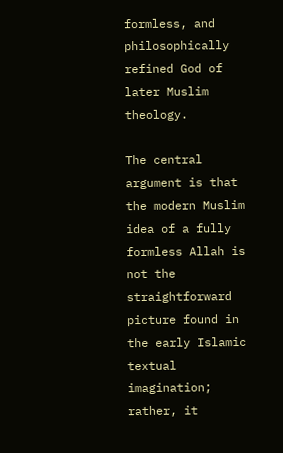formless, and philosophically refined God of later Muslim theology.

The central argument is that the modern Muslim idea of a fully formless Allah is not the straightforward picture found in the early Islamic textual imagination; rather, it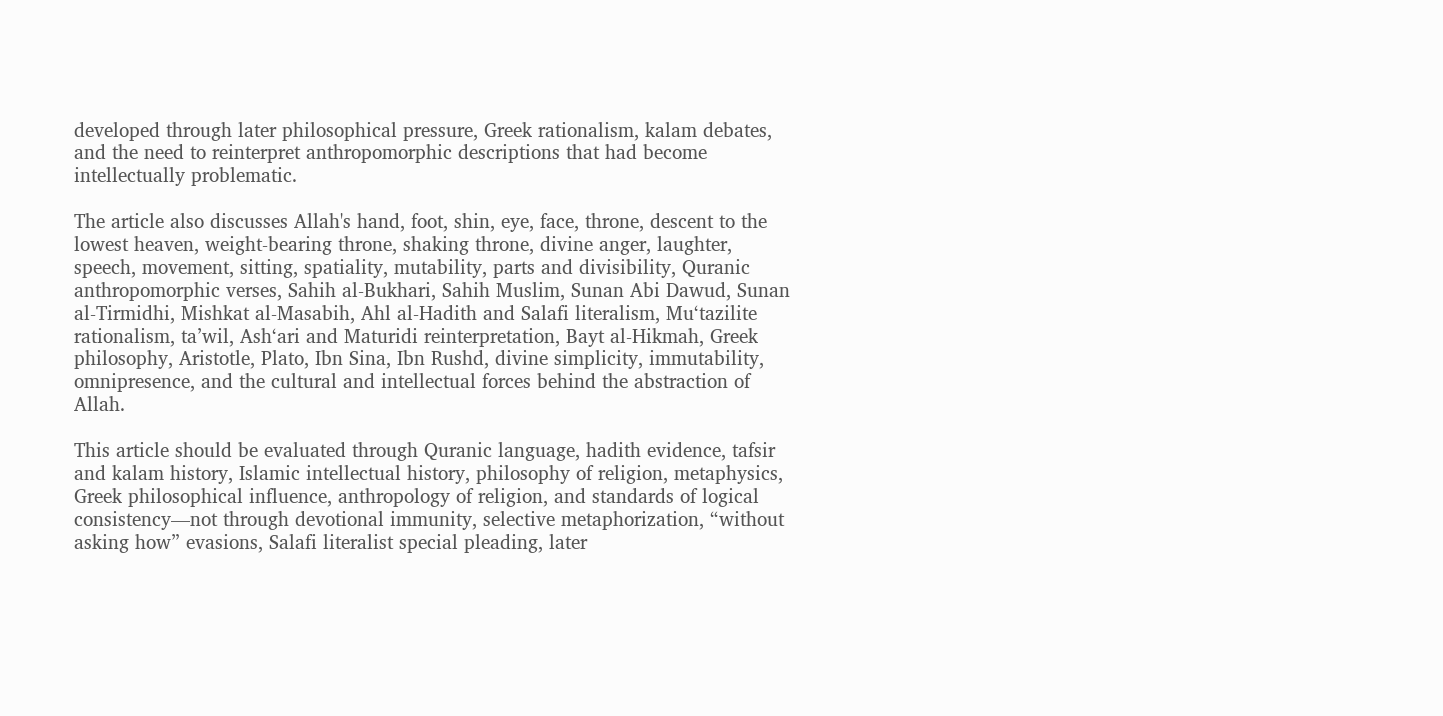developed through later philosophical pressure, Greek rationalism, kalam debates, and the need to reinterpret anthropomorphic descriptions that had become intellectually problematic.

The article also discusses Allah's hand, foot, shin, eye, face, throne, descent to the lowest heaven, weight-bearing throne, shaking throne, divine anger, laughter, speech, movement, sitting, spatiality, mutability, parts and divisibility, Quranic anthropomorphic verses, Sahih al-Bukhari, Sahih Muslim, Sunan Abi Dawud, Sunan al-Tirmidhi, Mishkat al-Masabih, Ahl al-Hadith and Salafi literalism, Mu‘tazilite rationalism, ta’wil, Ash‘ari and Maturidi reinterpretation, Bayt al-Hikmah, Greek philosophy, Aristotle, Plato, Ibn Sina, Ibn Rushd, divine simplicity, immutability, omnipresence, and the cultural and intellectual forces behind the abstraction of Allah.

This article should be evaluated through Quranic language, hadith evidence, tafsir and kalam history, Islamic intellectual history, philosophy of religion, metaphysics, Greek philosophical influence, anthropology of religion, and standards of logical consistency—not through devotional immunity, selective metaphorization, “without asking how” evasions, Salafi literalist special pleading, later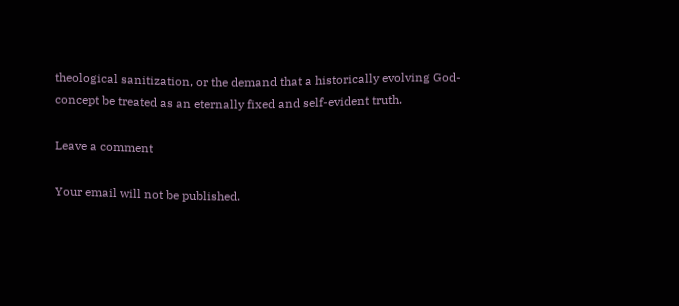theological sanitization, or the demand that a historically evolving God-concept be treated as an eternally fixed and self-evident truth.

Leave a comment

Your email will not be published.